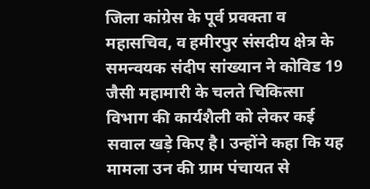जिला कांग्रेस के पूर्व प्रवक्ता व महासचिव, व हमीरपुर संसदीय क्षेत्र के समन्वयक संदीप सांख्यान ने कोविड 19 जैसी महामारी के चलते चिकित्सा विभाग की कार्यशैली को लेकर कई सवाल खड़े किए है। उन्होंने कहा कि यह मामला उन की ग्राम पंचायत से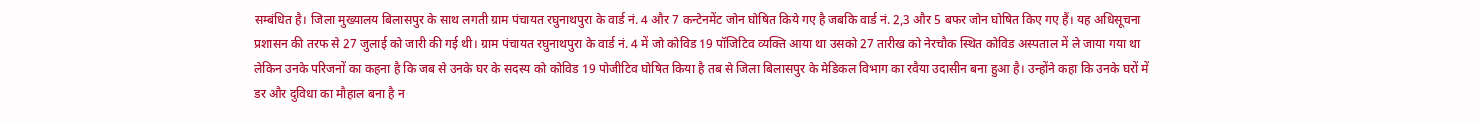सम्बंधित है। जिला मुख्यालय बिलासपुर के साथ लगती ग्राम पंचायत रघुनाथपुरा के वार्ड नं. 4 और 7 कन्टेनमेंट जोन घोषित किये गए है जबकि वार्ड नं. 2,3 और 5 बफर जोन घोषित किए गए हैं। यह अधिसूचना प्रशासन की तरफ से 27 जुलाई को जारी की गई थी। ग्राम पंचायत रघुनाथपुरा के वार्ड नं. 4 में जो कोविड 19 पॉजिटिव व्यक्ति आया था उसको 27 तारीख को नेरचौक स्थित कोविड अस्पताल में ले जाया गया था लेकिन उनके परिजनों का कहना है कि जब से उनके घर के सदस्य को कोविड 19 पोजीटिव घोषित किया है तब से जिला बिलासपुर के मेडिकल विभाग का रवैया उदासीन बना हुआ है। उन्होंने कहा कि उनके घरों में डर और दुविधा का मौहाल बना है न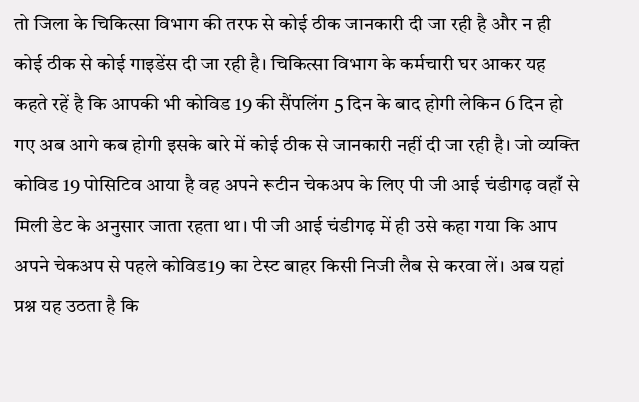तो जिला के चिकित्सा विभाग की तरफ से कोई ठीक जानकारी दी जा रही है और न ही कोई ठीक से कोई गाइडेंस दी जा रही है। चिकित्सा विभाग के कर्मचारी घर आकर यह कहते रहें है कि आपकी भी कोविड 19 की सैंपलिंग 5 दिन के बाद होगी लेकिन 6 दिन हो गए अब आगे कब होगी इसके बारे में कोई ठीक से जानकारी नहीं दी जा रही है। जो व्यक्ति कोविड 19 पोसिटिव आया है वह अपने रूटीन चेकअप के लिए पी जी आई चंडीगढ़ वहाँ से मिली डेट के अनुसार जाता रहता था। पी जी आई चंडीगढ़ में ही उसे कहा गया कि आप अपने चेकअप से पहले कोविड19 का टेस्ट बाहर किसी निजी लैब से करवा लें। अब यहां प्रश्न यह उठता है कि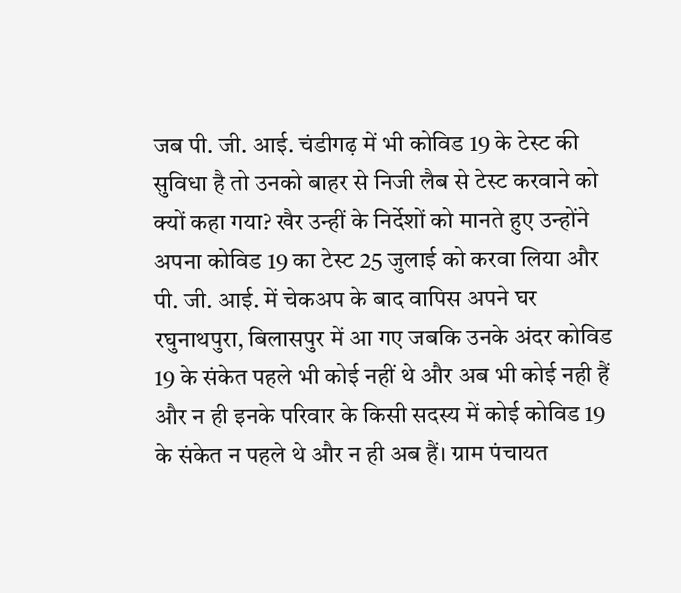जब पी. जी. आई. चंडीगढ़ में भी कोविड 19 के टेस्ट की सुविधा है तो उनको बाहर से निजी लैब से टेस्ट करवाने को क्यों कहा गया? खैर उन्हीं के निर्देशों को मानते हुए उन्होंने अपना कोविड 19 का टेस्ट 25 जुलाई को करवा लिया और पी. जी. आई. में चेकअप के बाद वापिस अपने घर रघुनाथपुरा, बिलासपुर में आ गए जबकि उनके अंदर कोविड 19 के संकेत पहले भी कोई नहीं थे और अब भी कोई नही हैं और न ही इनके परिवार के किसी सदस्य में कोई कोविड 19 के संकेत न पहले थे और न ही अब हैं। ग्राम पंचायत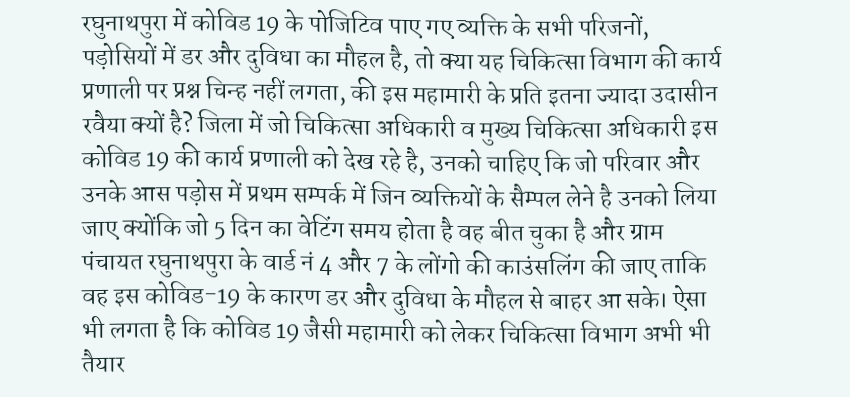रघुनाथपुरा में कोविड 19 के पोजिटिव पाए गए व्यक्ति के सभी परिजनों, पड़ोसियों में डर और दुविधा का मौहल है, तो क्या यह चिकित्सा विभाग की कार्य प्रणाली पर प्रश्न चिन्ह नहीं लगता, की इस महामारी के प्रति इतना ज्यादा उदासीन रवैया क्यों है? जिला में जो चिकित्सा अधिकारी व मुख्य चिकित्सा अधिकारी इस कोविड 19 की कार्य प्रणाली को देख रहे है, उनको चाहिए कि जो परिवार और उनके आस पड़ोस में प्रथम सम्पर्क में जिन व्यक्तियों के सैम्पल लेने है उनको लिया जाए क्योंकि जो 5 दिन का वेटिंग समय होता है वह बीत चुका है और ग्राम पंचायत रघुनाथपुरा के वार्ड नं 4 और 7 के लोंगो की काउंसलिंग की जाए ताकि वह इस कोविड-19 के कारण डर और दुविधा के मौहल से बाहर आ सके। ऐसा भी लगता है कि कोविड 19 जैसी महामारी को लेकर चिकित्सा विभाग अभी भी तैयार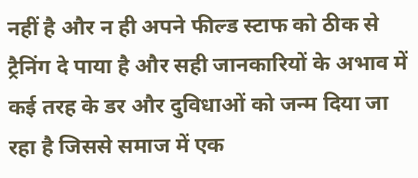नहीं है और न ही अपने फील्ड स्टाफ को ठीक से ट्रैनिंग दे पाया है और सही जानकारियों के अभाव में कई तरह के डर और दुविधाओं को जन्म दिया जा रहा है जिससे समाज में एक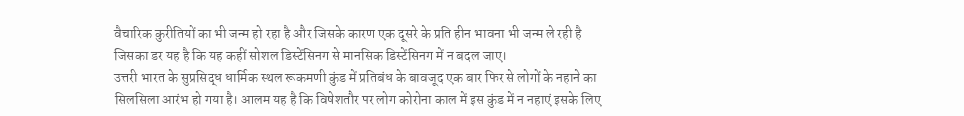वैचारिक कुरीतियों का भी जन्म हो रहा है और जिसके कारण एक दूसरे के प्रति हीन भावना भी जन्म ले रही है जिसका डर यह है कि यह कहीं सोशल डिस्टेंसिनग से मानसिक डिस्टेंसिनग में न बदल जाए।
उत्तरी भारत के सुप्रसिद्ध धार्मिक स्थल रूकमणी कुंड में प्रतिबंध के बावजूद एक बार फिर से लोगों के नहाने का सिलसिला आरंभ हो गया है। आलम यह है कि विषेशतौर पर लोग कोरोना काल में इस कुंड में न नहाएं इसके लिए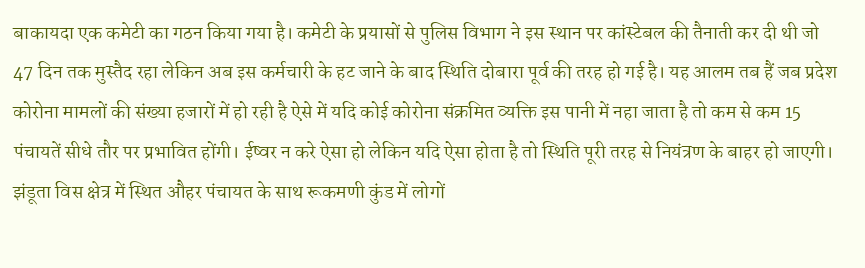बाकायदा एक कमेटी का गठन किया गया है। कमेटी के प्रयासों से पुलिस विभाग ने इस स्थान पर कांस्टेबल की तैनाती कर दी थी जो 47 दिन तक मुस्तैद रहा लेकिन अब इस कर्मचारी के हट जाने के बाद स्थिति दोबारा पूर्व की तरह हो गई है। यह आलम तब हैं जब प्रदेश कोरोना मामलों की संख्या हजारों में हो रही है ऐसे में यदि कोई कोरोना संक्रमित व्यक्ति इस पानी में नहा जाता है तो कम से कम 15 पंचायतें सीधे तौर पर प्रभावित होंगी। ईष्वर न करे ऐसा हो लेकिन यदि ऐसा होता है तो स्थिति पूरी तरह से नियंत्रण के बाहर हो जाएगी। झंडूता विस क्षेत्र में स्थित औहर पंचायत के साथ रूकमणी कुंड में लोगों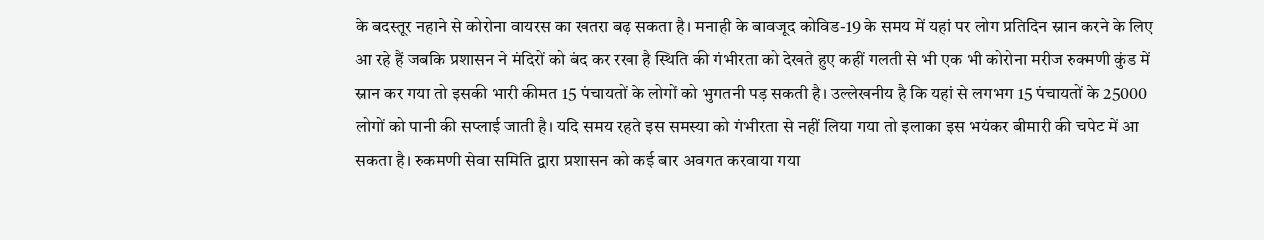के बदस्तूर नहाने से कोरोना वायरस का खतरा बढ़ सकता है। मनाही के बावजूद कोविड-19 के समय में यहां पर लोग प्रतिदिन स्नान करने के लिए आ रहे हैं जबकि प्रशासन ने मंदिरों को बंद कर रखा है स्थिति की गंभीरता को देखते हुए कहीं गलती से भी एक भी कोरोना मरीज रुक्मणी कुंड में स्नान कर गया तो इसकी भारी कीमत 15 पंचायतों के लोगों को भुगतनी पड़ सकती है। उल्लेखनीय है कि यहां से लगभग 15 पंचायतों के 25000 लोगों को पानी की सप्लाई जाती है। यदि समय रहते इस समस्या को गंभीरता से नहीं लिया गया तो इलाका इस भयंकर बीमारी की चपेट में आ सकता है। रुकमणी सेवा समिति द्वारा प्रशासन को कई बार अवगत करवाया गया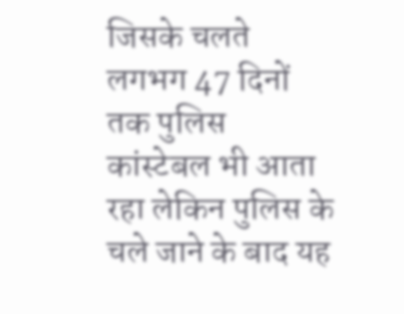जिसके चलते लगभग 47 दिनों तक पुलिस कांस्टेबल भी आता रहा लेकिन पुलिस के चले जाने के बाद यह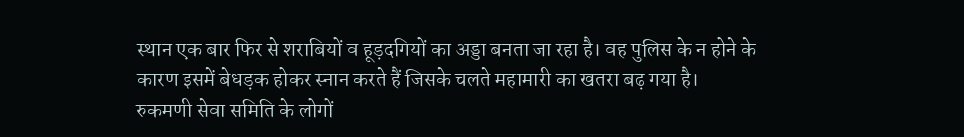स्थान एक बार फिर से शराबियों व हूड़दगियों का अड्डा बनता जा रहा है। वह पुलिस के न होने के कारण इसमें बेधड़क होकर स्नान करते हैं जिसके चलते महामारी का खतरा बढ़ गया है। रुकमणी सेवा समिति के लोगों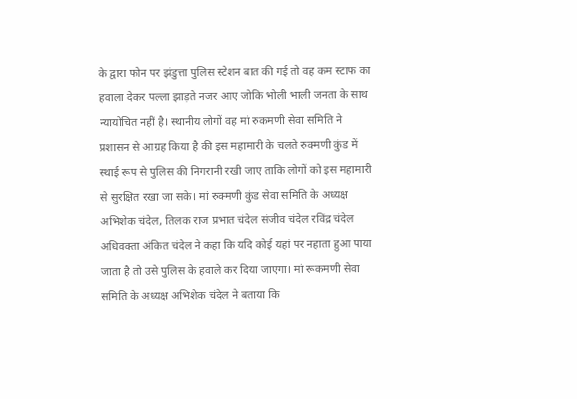के द्वारा फोन पर झंडुत्ता पुलिस स्टेशन बात की गई तो वह कम स्टाफ का हवाला देकर पल्ला झाड़ते नजर आए जोकि भोली भाली जनता के साथ न्यायोचित नहीं है। स्थानीय लोगों वह मां रुकमणी सेवा समिति ने प्रशासन से आग्रह किया है की इस महामारी के चलते रुक्मणी कुंड में स्थाई रूप से पुलिस की निगरानी रखी जाए ताकि लोगों को इस महामारी से सुरक्षित रखा जा सके। मां रुक्मणी कुंड सेवा समिति के अध्यक्ष अभिशेक चंदेल, तिलक राज प्रभात चंदेल संजीव चंदेल रविंद्र चंदेल अधिवक्ता अंकित चंदेल ने कहा कि यदि कोई यहां पर नहाता हुआ पाया जाता है तो उसे पुलिस के हवाले कर दिया जाएगा। मां रूकमणी सेवा समिति के अध्यक्ष अभिशेक चंदेल ने बताया कि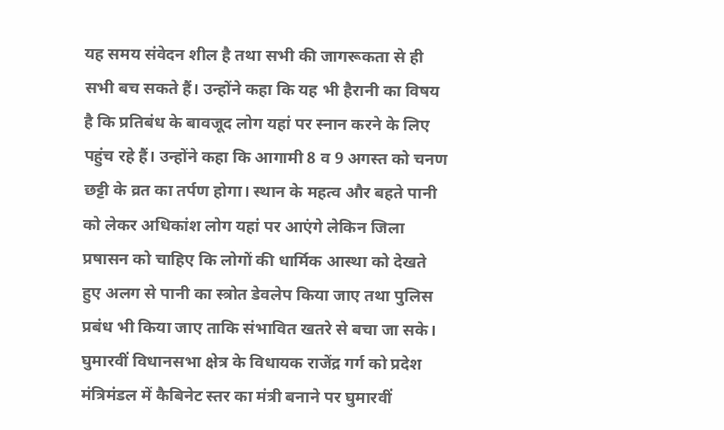यह समय संवेदन शील है तथा सभी की जागरूकता से ही सभी बच सकते हैं। उन्होंने कहा कि यह भी हैरानी का विषय है कि प्रतिबंध के बावजूद लोग यहां पर स्नान करने के लिए पहुंच रहे हैं। उन्होंने कहा कि आगामी 8 व 9 अगस्त को चनण छट्टी के व्रत का तर्पण होगा। स्थान के महत्व और बहते पानी को लेकर अधिकांश लोग यहां पर आएंगे लेकिन जिला प्रषासन को चाहिए कि लोगों की धार्मिक आस्था को देखते हुए अलग से पानी का स्त्रोत डेवलेप किया जाए तथा पुलिस प्रबंध भी किया जाए ताकि संभावित खतरे से बचा जा सके।
घुमारवीं विधानसभा क्षेत्र के विधायक राजेंद्र गर्ग को प्रदेश मंत्रिमंडल में कैबिनेट स्तर का मंत्री बनाने पर घुमारवीं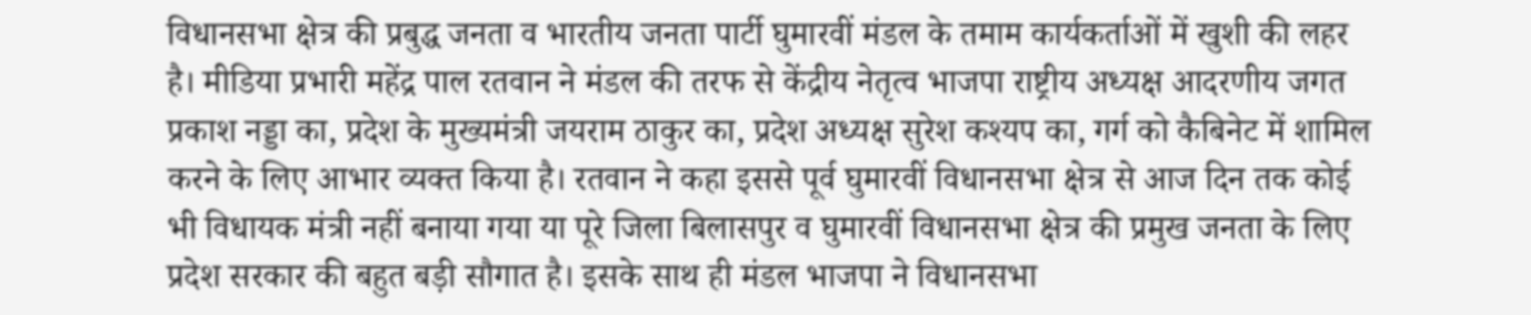विधानसभा क्षेत्र की प्रबुद्ध जनता व भारतीय जनता पार्टी घुमारवीं मंडल के तमाम कार्यकर्ताओं में खुशी की लहर है। मीडिया प्रभारी महेंद्र पाल रतवान ने मंडल की तरफ से केंद्रीय नेतृत्व भाजपा राष्ट्रीय अध्यक्ष आदरणीय जगत प्रकाश नड्डा का, प्रदेश के मुख्यमंत्री जयराम ठाकुर का, प्रदेश अध्यक्ष सुरेश कश्यप का, गर्ग को कैबिनेट में शामिल करने के लिए आभार व्यक्त किया है। रतवान ने कहा इससे पूर्व घुमारवीं विधानसभा क्षेत्र से आज दिन तक कोई भी विधायक मंत्री नहीं बनाया गया या पूरे जिला बिलासपुर व घुमारवीं विधानसभा क्षेत्र की प्रमुख जनता के लिए प्रदेश सरकार की बहुत बड़ी सौगात है। इसके साथ ही मंडल भाजपा ने विधानसभा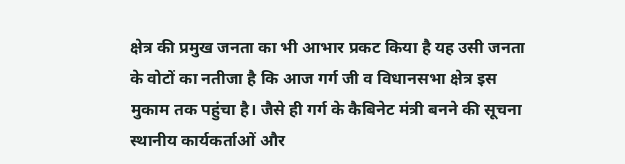क्षेत्र की प्रमुख जनता का भी आभार प्रकट किया है यह उसी जनता के वोटों का नतीजा है कि आज गर्ग जी व विधानसभा क्षेत्र इस मुकाम तक पहुंचा है। जैसे ही गर्ग के कैबिनेट मंत्री बनने की सूचना स्थानीय कार्यकर्ताओं और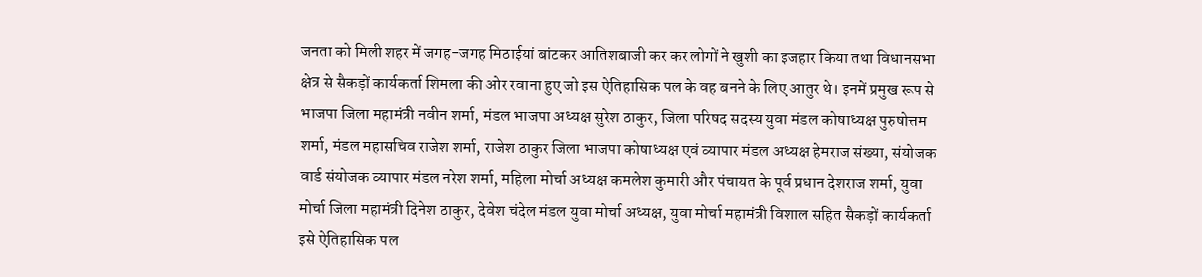जनता को मिली शहर में जगह-जगह मिठाईयां बांटकर आतिशबाजी कर कर लोगों ने खुशी का इजहार किया तथा विधानसभा क्षेत्र से सैकड़ों कार्यकर्ता शिमला की ओर रवाना हुए जो इस ऐतिहासिक पल के वह बनने के लिए आतुर थे। इनमें प्रमुख रूप से भाजपा जिला महामंत्री नवीन शर्मा, मंडल भाजपा अध्यक्ष सुरेश ठाकुर, जिला परिषद सदस्य युवा मंडल कोषाध्यक्ष पुरुषोत्तम शर्मा, मंडल महासचिव राजेश शर्मा, राजेश ठाकुर जिला भाजपा कोषाध्यक्ष एवं व्यापार मंडल अध्यक्ष हेमराज संख्या, संयोजक वार्ड संयोजक व्यापार मंडल नरेश शर्मा, महिला मोर्चा अध्यक्ष कमलेश कुमारी और पंचायत के पूर्व प्रधान देशराज शर्मा, युवा मोर्चा जिला महामंत्री दिनेश ठाकुर, देवेश चंदेल मंडल युवा मोर्चा अध्यक्ष, युवा मोर्चा महामंत्री विशाल सहित सैकड़ों कार्यकर्ता इसे ऐतिहासिक पल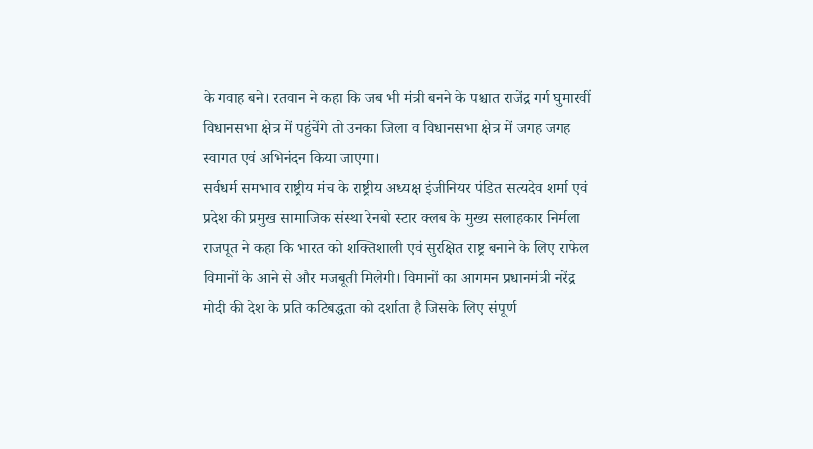के गवाह बने। रतवान ने कहा कि जब भी मंत्री बनने के पश्चात राजेंद्र गर्ग घुमारवीं विधानसभा क्षेत्र में पहुंचेंगे तो उनका जिला व विधानसभा क्षेत्र में जगह जगह स्वागत एवं अभिनंदन किया जाएगा।
सर्वधर्म समभाव राष्ट्रीय मंच के राष्ट्रीय अध्यक्ष इंजीनियर पंडित सत्यदेव शर्मा एवं प्रदेश की प्रमुख सामाजिक संस्था रेनबो स्टार क्लब के मुख्य सलाहकार निर्मला राजपूत ने कहा कि भारत को शक्तिशाली एवं सुरक्षित राष्ट्र बनाने के लिए राफेल विमानों के आने से और मजबूती मिलेगी। विमानों का आगमन प्रधानमंत्री नरेंद्र मोदी की देश के प्रति कटिबद्धता को दर्शाता है जिसके लिए संपूर्ण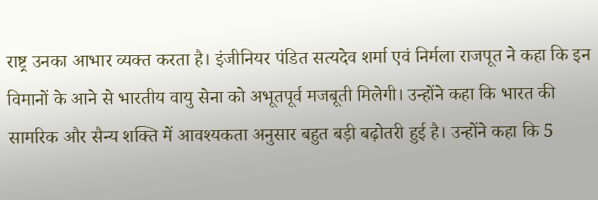राष्ट्र उनका आभार व्यक्त करता है। इंजीनियर पंडित सत्यदेव शर्मा एवं निर्मला राजपूत ने कहा कि इन विमानों के आने से भारतीय वायु सेना को अभूतपूर्व मजबूती मिलेगी। उन्होंने कहा कि भारत की सामरिक और सैन्य शक्ति में आवश्यकता अनुसार बहुत बड़ी बढ़ोतरी हुई है। उन्होंने कहा कि 5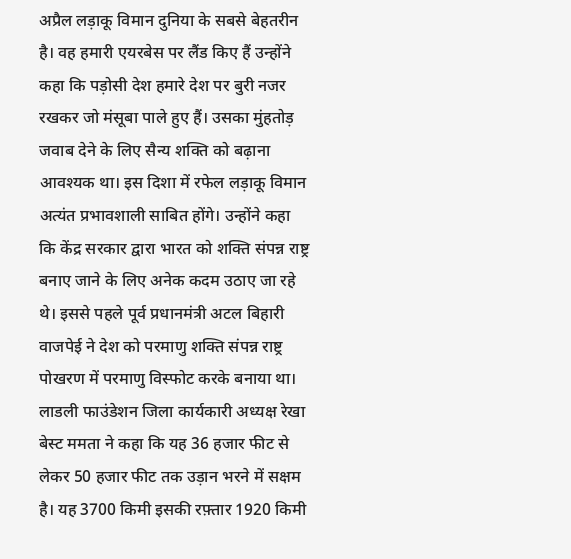अप्रैल लड़ाकू विमान दुनिया के सबसे बेहतरीन है। वह हमारी एयरबेस पर लैंड किए हैं उन्होंने कहा कि पड़ोसी देश हमारे देश पर बुरी नजर रखकर जो मंसूबा पाले हुए हैं। उसका मुंहतोड़ जवाब देने के लिए सैन्य शक्ति को बढ़ाना आवश्यक था। इस दिशा में रफेल लड़ाकू विमान अत्यंत प्रभावशाली साबित होंगे। उन्होंने कहा कि केंद्र सरकार द्वारा भारत को शक्ति संपन्न राष्ट्र बनाए जाने के लिए अनेक कदम उठाए जा रहे थे। इससे पहले पूर्व प्रधानमंत्री अटल बिहारी वाजपेई ने देश को परमाणु शक्ति संपन्न राष्ट्र पोखरण में परमाणु विस्फोट करके बनाया था। लाडली फाउंडेशन जिला कार्यकारी अध्यक्ष रेखा बेस्ट ममता ने कहा कि यह 36 हजार फीट से लेकर 50 हजार फीट तक उड़ान भरने में सक्षम है। यह 3700 किमी इसकी रफ़्तार 1920 किमी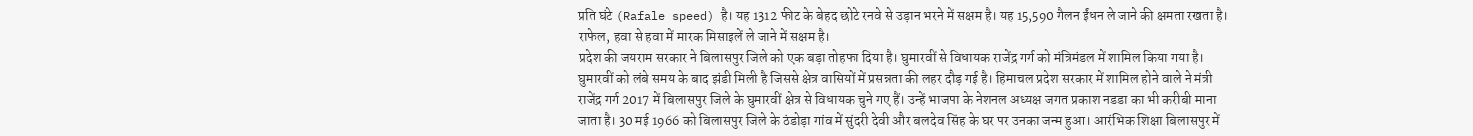प्रति घंटे (Rafale speed) है। यह 1312 फीट के बेहद छोटे रनवे से उड़ान भरने में सक्षम है। यह 15,590 गैलन ईंधन ले जाने की क्षमता रखता है। राफेल, हवा से हवा में मारक मिसाइलें ले जाने में सक्षम है।
प्रदेश की जयराम सरकार ने बिलासपुर जिले को एक बड़ा तोहफा दिया है। घुमारवीं से विधायक राजेंद्र गर्ग को मंत्रिमंडल में शामिल किया गया है। घुमारवीं को लंबे समय के बाद झंडी मिली है जिससे क्षेत्र वासियों में प्रसन्नता की लहर दौड़ गई है। हिमाचल प्रदेश सरकार में शामिल होने वाले ने मंत्री राजेंद्र गर्ग 2017 में बिलासपुर जिले के घुमारवीं क्षेत्र से विधायक चुने गए हैं। उन्हें भाजपा के नेशनल अध्यक्ष जगत प्रकाश नडडा का भी करीबी माना जाता है। 30 मई 1966 को बिलासपुर जिले के ठंडोड़ा गांव में सुंदरी देवी और बलदेव सिंह के घर पर उनका जन्म हुआ। आरंभिक शिक्षा बिलासपुर में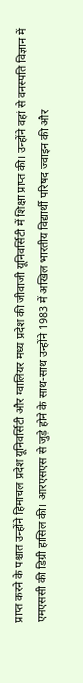प्राप्त करने के पश्चात उन्होंने हिमाचल प्रदेश यूनिवर्सिटी और ग्वालियर मध्य प्रदेश की जीवाजी यूनिवर्सिटी में शिक्षा प्राप्त की। उन्होंने वहां से वनस्पति विज्ञान में एमएससी की डिग्री हासिल की। आरएसएस से जुड़े होने के साथ-साथ उन्होंने 1983 में अखिल भारतीय विद्यार्थी परिषद ज्वाइन की और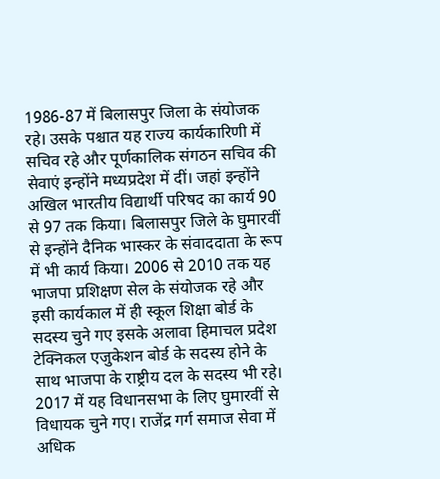1986-87 में बिलासपुर जिला के संयोजक रहे। उसके पश्चात यह राज्य कार्यकारिणी में सचिव रहे और पूर्णकालिक संगठन सचिव की सेवाएं इन्होंने मध्यप्रदेश में दीं। जहां इन्होंने अखिल भारतीय विद्यार्थी परिषद का कार्य 90 से 97 तक किया। बिलासपुर जिले के घुमारवीं से इन्होंने दैनिक भास्कर के संवाददाता के रूप में भी कार्य किया। 2006 से 2010 तक यह भाजपा प्रशिक्षण सेल के संयोजक रहे और इसी कार्यकाल में ही स्कूल शिक्षा बोर्ड के सदस्य चुने गए इसके अलावा हिमाचल प्रदेश टेक्निकल एजुकेशन बोर्ड के सदस्य होने के साथ भाजपा के राष्ट्रीय दल के सदस्य भी रहे। 2017 में यह विधानसभा के लिए घुमारवीं से विधायक चुने गए। राजेंद्र गर्ग समाज सेवा में अधिक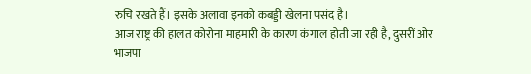रुचि रखते हैं। इसके अलावा इनको कबड्डी खेलना पसंद है।
आज राष्ट्र की हालत कोरोना माहमारी के कारण कंगाल होती जा रही है, दुसरीं ओर भाजपा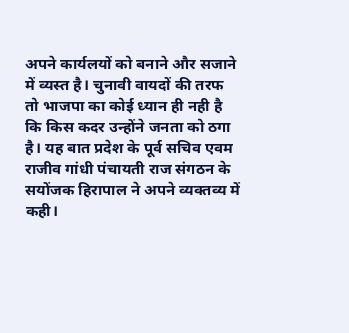अपने कार्यलयों को बनाने और सजाने में व्यस्त है। चुनावी वायदों की तरफ तो भाजपा का कोई ध्यान ही नही है कि किस कदर उन्होंने जनता को ठगा है। यह बात प्रदेश के पूर्व सचिव एवम राजीव गांधी पंचायती राज संगठन के सयोंजक हिरापाल ने अपने व्यक्तव्य में कही।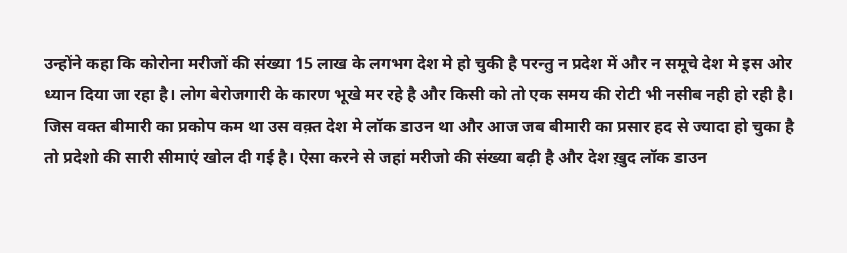उन्होंने कहा कि कोरोना मरीजों की संख्या 15 लाख के लगभग देश मे हो चुकी है परन्तु न प्रदेश में और न समूचे देश मे इस ओर ध्यान दिया जा रहा है। लोग बेरोजगारी के कारण भूखे मर रहे है और किसी को तो एक समय की रोटी भी नसीब नही हो रही है। जिस वक्त बीमारी का प्रकोप कम था उस वक़्त देश मे लॉक डाउन था और आज जब बीमारी का प्रसार हद से ज्यादा हो चुका है तो प्रदेशो की सारी सीमाएं खोल दी गई है। ऐसा करने से जहां मरीजो की संख्या बढ़ी है और देश ख़ुद लॉक डाउन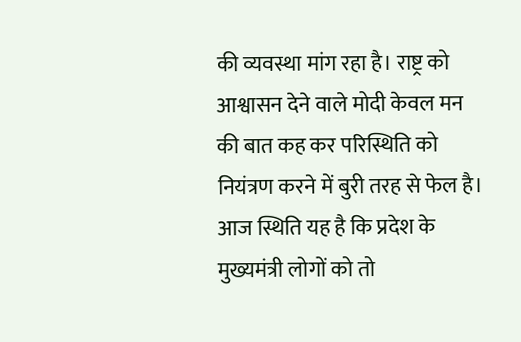की व्यवस्था मांग रहा है। राष्ट्र को आश्वासन देने वाले मोदी केवल मन की बात कह कर परिस्थिति को नियंत्रण करने में बुरी तरह से फेल है। आज स्थिति यह है कि प्रदेश के मुख्यमंत्री लोगों को तो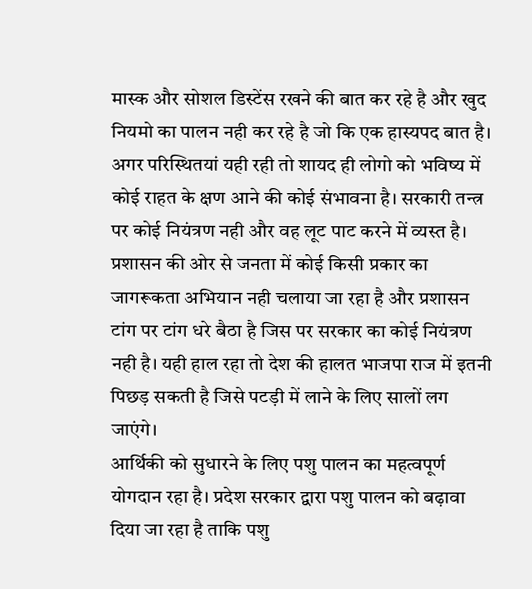मास्क और सोशल डिस्टेंस रखने की बात कर रहे है और खुद नियमो का पालन नही कर रहे है जो कि एक हास्यपद बात है। अगर परिस्थितयां यही रही तो शायद ही लोगो को भविष्य में कोई राहत के क्षण आने की कोई संभावना है। सरकारी तन्त्र पर कोई नियंत्रण नही और वह लूट पाट करने में व्यस्त है। प्रशासन की ओर से जनता में कोई किसी प्रकार का जागरूकता अभियान नही चलाया जा रहा है और प्रशासन टांग पर टांग धरे बैठा है जिस पर सरकार का कोई नियंत्रण नही है। यही हाल रहा तो देश की हालत भाजपा राज में इतनी पिछड़ सकती है जिसे पटड़ी में लाने के लिए सालों लग जाएंगे।
आर्थिकी को सुधारने के लिए पशु पालन का महत्वपूर्ण योगदान रहा है। प्रदेश सरकार द्वारा पशु पालन को बढ़ावा दिया जा रहा है ताकि पशु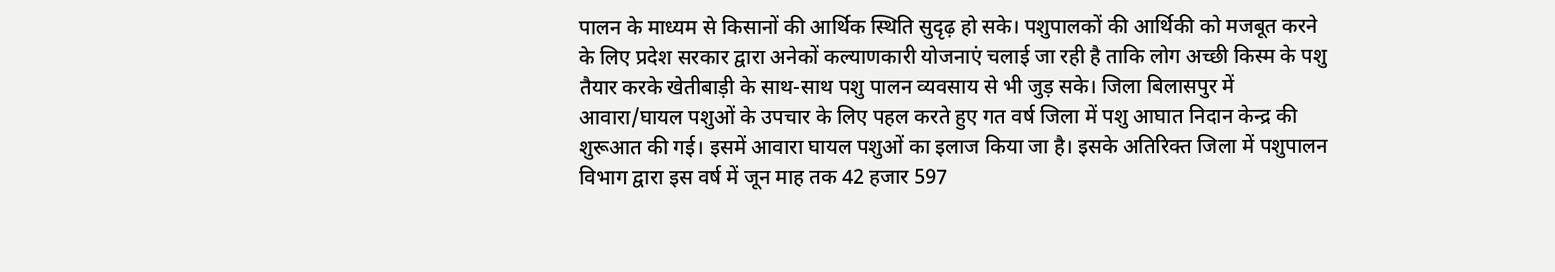पालन के माध्यम से किसानों की आर्थिक स्थिति सुदृढ़ हो सके। पशुपालकों की आर्थिकी को मजबूत करने के लिए प्रदेश सरकार द्वारा अनेकों कल्याणकारी योजनाएं चलाई जा रही है ताकि लोग अच्छी किस्म के पशु तैयार करके खेतीबाड़ी के साथ-साथ पशु पालन व्यवसाय से भी जुड़ सके। जिला बिलासपुर में आवारा/घायल पशुओं के उपचार के लिए पहल करते हुए गत वर्ष जिला में पशु आघात निदान केन्द्र की शुरूआत की गई। इसमें आवारा घायल पशुओं का इलाज किया जा है। इसके अतिरिक्त जिला में पशुपालन विभाग द्वारा इस वर्ष में जून माह तक 42 हजार 597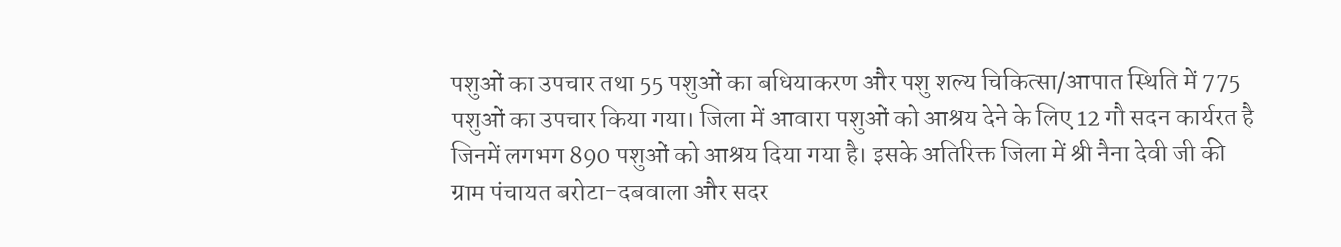पशुओं का उपचार तथा 55 पशुओं का बधियाकरण और पशु शल्य चिकित्सा/आपात स्थिति में 775 पशुओं का उपचार किया गया। जिला में आवारा पशुओं को आश्रय देने के लिए 12 गौ सदन कार्यरत है जिनमें लगभग 890 पशुओं को आश्रय दिया गया है। इसके अतिरिक्त जिला में श्री नैना देवी जी की ग्राम पंचायत बरोटा-दबवाला और सदर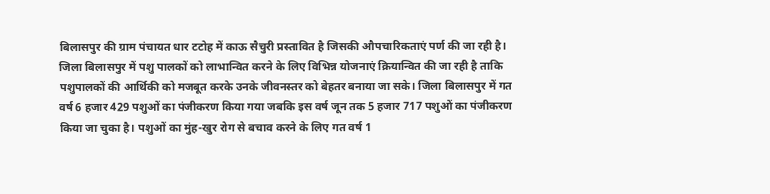बिलासपुर की ग्राम पंचायत धार टटोह में काऊ सैचुरी प्रस्तावित है जिसकी औपचारिकताएं पर्ण की जा रही है। जिला बिलासपुर में पशु पालकों को लाभान्वित करने के लिए विभिन्न योजनाएं क्रियान्वित की जा रही है ताकि पशुपालकों की आर्थिकी को मजबूत करके उनके जीवनस्तर को बेहतर बनाया जा सके। जिला बिलासपुर में गत वर्ष 6 हजार 429 पशुओं का पंजीकरण किया गया जबकि इस वर्ष जून तक 5 हजार 717 पशुओं का पंजीकरण किया जा चुका है। पशुओं का मुंह-खुर रोग से बचाव करने के लिए गत वर्ष 1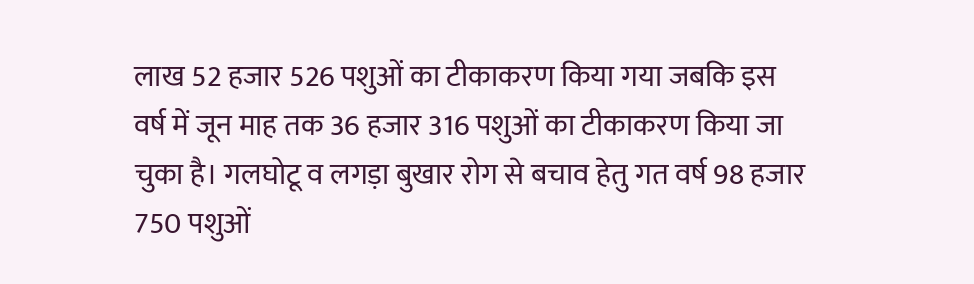लाख 52 हजार 526 पशुओं का टीकाकरण किया गया जबकि इस वर्ष में जून माह तक 36 हजार 316 पशुओं का टीकाकरण किया जा चुका है। गलघोटू व लगड़ा बुखार रोग से बचाव हेतु गत वर्ष 98 हजार 750 पशुओं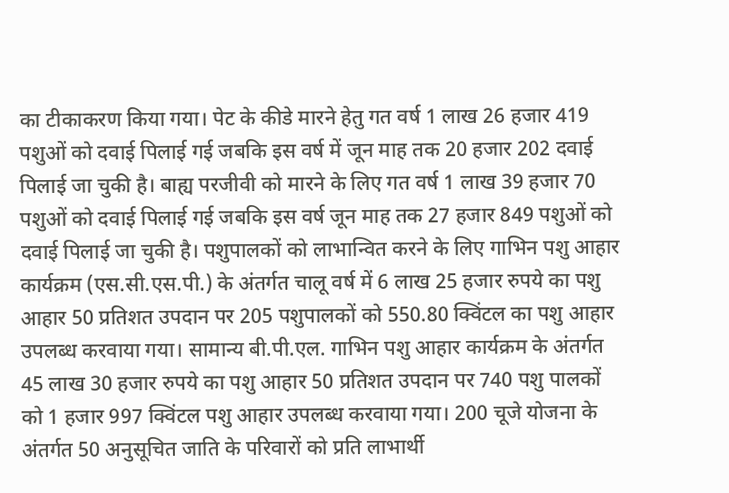का टीकाकरण किया गया। पेट के कीडे मारने हेतु गत वर्ष 1 लाख 26 हजार 419 पशुओं को दवाई पिलाई गई जबकि इस वर्ष में जून माह तक 20 हजार 202 दवाई पिलाई जा चुकी है। बाह्य परजीवी को मारने के लिए गत वर्ष 1 लाख 39 हजार 70 पशुओं को दवाई पिलाई गई जबकि इस वर्ष जून माह तक 27 हजार 849 पशुओं को दवाई पिलाई जा चुकी है। पशुपालकों को लाभान्वित करने के लिए गाभिन पशु आहार कार्यक्रम (एस.सी.एस.पी.) के अंतर्गत चालू वर्ष में 6 लाख 25 हजार रुपये का पशु आहार 50 प्रतिशत उपदान पर 205 पशुपालकों को 550.80 क्विंटल का पशु आहार उपलब्ध करवाया गया। सामान्य बी.पी.एल. गाभिन पशु आहार कार्यक्रम के अंतर्गत 45 लाख 30 हजार रुपये का पशु आहार 50 प्रतिशत उपदान पर 740 पशु पालकों को 1 हजार 997 क्विंटल पशु आहार उपलब्ध करवाया गया। 200 चूजे योजना के अंतर्गत 50 अनुसूचित जाति के परिवारों को प्रति लाभार्थी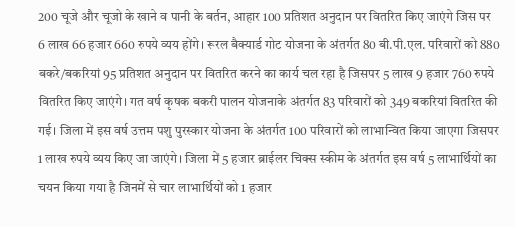200 चूजे और चूजो के खाने व पानी के बर्तन, आहार 100 प्रतिशत अनुदान पर वितरित किए जाएंगे जिस पर 6 लाख 66 हजार 660 रुपये व्यय होंगे। रूरल बैक्यार्ड गोट योजना के अंतर्गत 80 बी.पी.एल. परिवारों को 880 बकरे/बकरियां 95 प्रतिशत अनुदान पर वितरित करने का कार्य चल रहा है जिसपर 5 लाख 9 हजार 760 रुपये वितरित किए जाएंगे। गत वर्ष कृषक बकरी पालन योजनाके अंतर्गत 83 परिवारों को 349 बकरियां वितरित की गई। जिला में इस वर्ष उत्तम पशु पुरस्कार योजना के अंतर्गत 100 परिवारों को लाभान्वित किया जाएगा जिसपर 1 लाख रुपये व्यय किए जा जाएंगे। जिला में 5 हजार ब्राईलर चिक्स स्कीम के अंतर्गत इस वर्ष 5 लाभार्थियों का चयन किया गया है जिनमें से चार लाभार्थियों को 1 हजार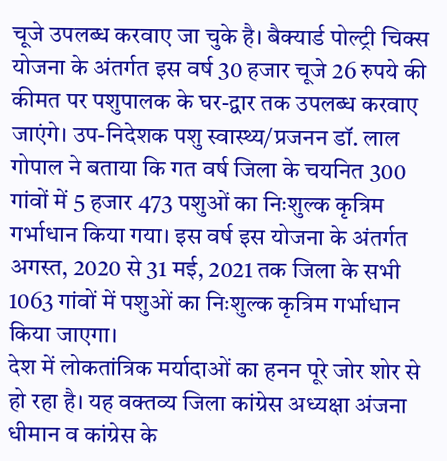चूजे उपलब्ध करवाए जा चुके है। बैक्यार्ड पोल्ट्री चिक्स योजना के अंतर्गत इस वर्ष 30 हजार चूजे 26 रुपये की कीमत पर पशुपालक के घर-द्वार तक उपलब्ध करवाए जाएंगे। उप-निदेशक पशु स्वास्थ्य/प्रजनन डॉ. लाल गोपाल ने बताया कि गत वर्ष जिला के चयनित 300 गांवों में 5 हजार 473 पशुओं का निःशुल्क कृत्रिम गर्भाधान किया गया। इस वर्ष इस योजना के अंतर्गत अगस्त, 2020 से 31 मई, 2021 तक जिला के सभी 1063 गांवों में पशुओं का निःशुल्क कृत्रिम गर्भाधान किया जाएगा।
देश में लोकतांत्रिक मर्यादाओं का हनन पूरे जोर शोर से हो रहा है। यह वक्तव्य जिला कांग्रेस अध्यक्षा अंजना धीमान व कांग्रेस के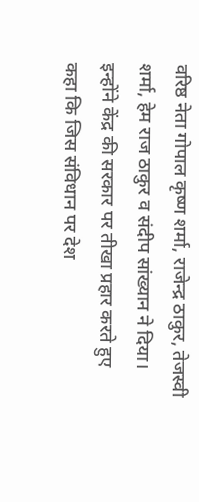वरिष्ठ नेता गोपाल कृष्ण शर्मा, राजेन्द्र ठाकुर, तेजस्वी शर्मा, हेम राज ठाकुर व संदीप सांख्यान ने दिया। इन्होंने केंद्र की सरकार पर तीखा प्रहार करते हुए कहा कि जिस संविधान पर देश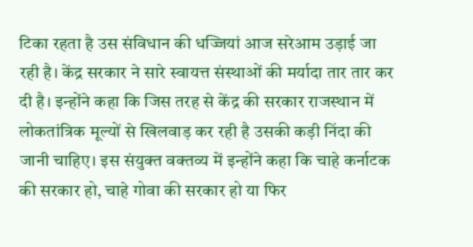टिका रहता है उस संविधान की धज्जियां आज सरेआम उड़ाई जा रही है। केंद्र सरकार ने सारे स्वायत्त संस्थाओं की मर्यादा तार तार कर दी है। इन्होंने कहा कि जिस तरह से केंद्र की सरकार राजस्थान में लोकतांत्रिक मूल्यों से खिलवाड़ कर रही है उसकी कड़ी निंदा की जानी चाहिए। इस संयुक्त वक्तव्य में इन्होंने कहा कि चाहे कर्नाटक की सरकार हो, चाहे गोवा की सरकार हो या फिर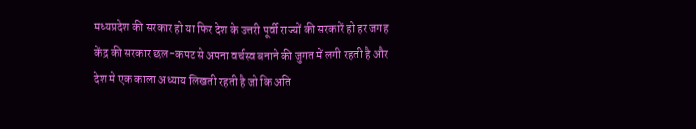मध्यप्रदेश की सरकार हो या फिर देश के उत्तरी पूर्वी राज्यों की सरकारें हो हर जगह केंद्र की सरकार छल-कपट से अपना वर्चस्व बनाने की जुगत में लगी रहती है और देश मे एक काला अध्याय लिखती रहती है जो कि अति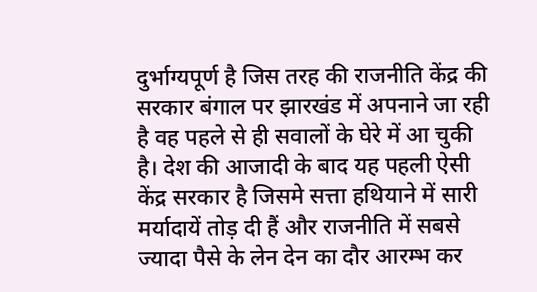दुर्भाग्यपूर्ण है जिस तरह की राजनीति केंद्र की सरकार बंगाल पर झारखंड में अपनाने जा रही है वह पहले से ही सवालों के घेरे में आ चुकी है। देश की आजादी के बाद यह पहली ऐसी केंद्र सरकार है जिसमे सत्ता हथियाने में सारी मर्यादायें तोड़ दी हैं और राजनीति में सबसे ज्यादा पैसे के लेन देन का दौर आरम्भ कर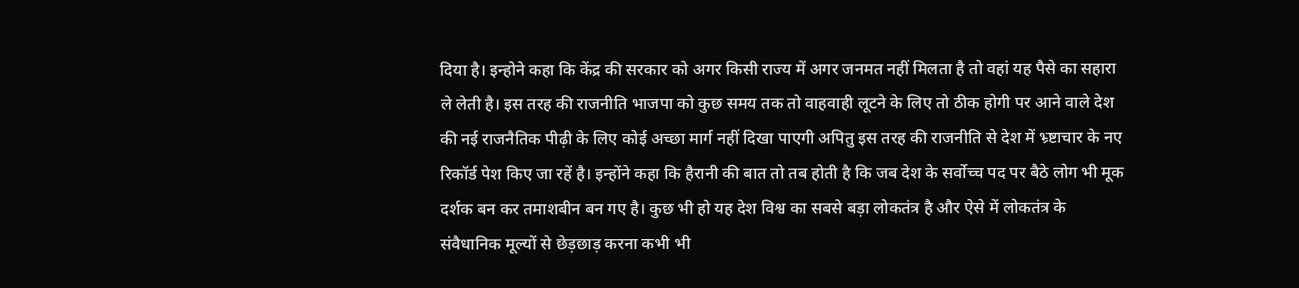दिया है। इन्होने कहा कि केंद्र की सरकार को अगर किसी राज्य में अगर जनमत नहीं मिलता है तो वहां यह पैसे का सहारा ले लेती है। इस तरह की राजनीति भाजपा को कुछ समय तक तो वाहवाही लूटने के लिए तो ठीक होगी पर आने वाले देश की नई राजनैतिक पीढ़ी के लिए कोई अच्छा मार्ग नहीं दिखा पाएगी अपितु इस तरह की राजनीति से देश में भ्र्ष्टाचार के नए रिकॉर्ड पेश किए जा रहें है। इन्होंने कहा कि हैरानी की बात तो तब होती है कि जब देश के सर्वोच्च पद पर बैठे लोग भी मूक दर्शक बन कर तमाशबीन बन गए है। कुछ भी हो यह देश विश्व का सबसे बड़ा लोकतंत्र है और ऐसे में लोकतंत्र के संवैधानिक मूल्यों से छेड़छाड़ करना कभी भी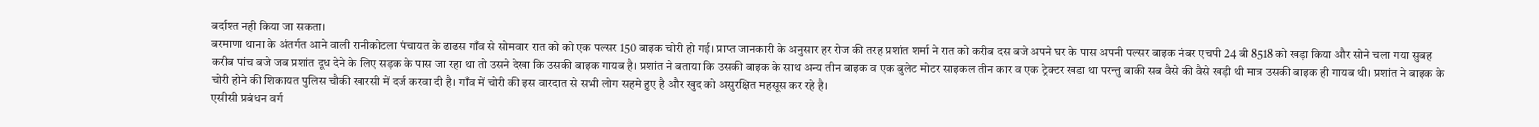बर्दाश्त नही किया जा सकता।
बरमाणा थाना के अंतर्गत आने वाली रानीकोटला पंचायत के ढाढस गाँव से सोमवार रात को को एक पल्सर 150 बाइक चोरी हो गई। प्राप्त जानकारी के अनुसार हर रोज की तरह प्रशांत शर्मा ने रात को करीब दस बजे अपने घर के पास अपनी पल्सर बाइक नंबर एचपी 24 बी 8518 को खड़ा किया और सोने चला गया सुबह करीब पांच बजे जब प्रशांत दूध देने के लिए सड़क के पास जा रहा था तो उसने देखा कि उसकी बाइक गायब है। प्रशांत ने बताया कि उसकी बाइक के साथ अन्य तीन बाइक व एक बुलेट मोटर साइकल तीन कार व एक ट्रेक्टर खडा था परन्तु बाकी सब वैसे की वैसे खड़ी थी मात्र उसकी बाइक ही गायब थी। प्रशांत ने बाइक के चोरी होने की शिकायत पुलिस चौकी खारसी में दर्ज करवा दी है। गाँव में चोरी की इस वारदात से सभी लोग सहमे हुए है और खुद को असुरक्षित महसूस कर रहे है।
एसीसी प्रबंधन वर्ग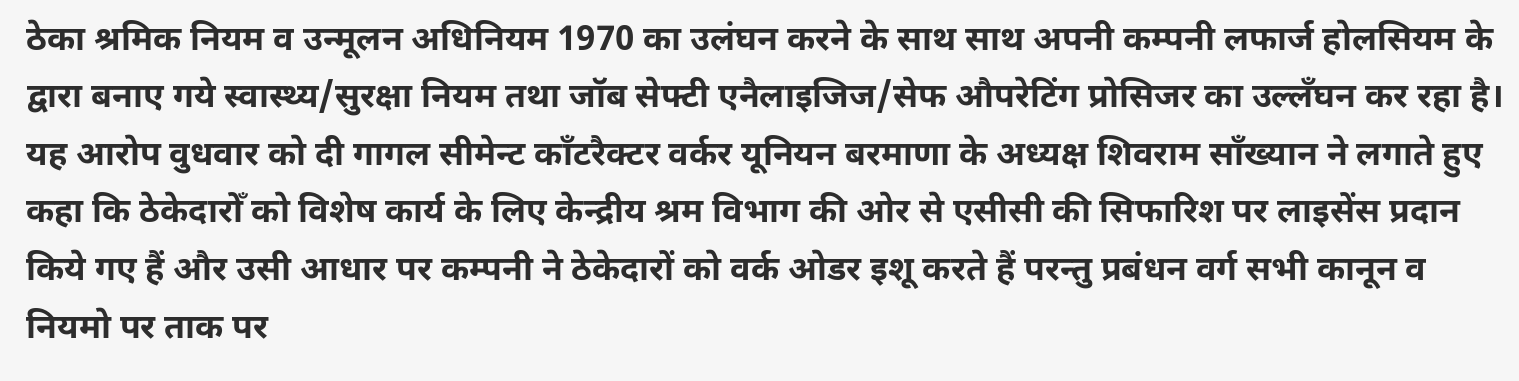ठेका श्रमिक नियम व उन्मूलन अधिनियम 1970 का उलंघन करने के साथ साथ अपनी कम्पनी लफार्ज होलसियम के द्वारा बनाए गये स्वास्थ्य/सुरक्षा नियम तथा जॉब सेफ्टी एनैलाइजिज/सेफ औपरेटिंग प्रोसिजर का उल्लँघन कर रहा है। यह आरोप वुधवार को दी गागल सीमेन्ट काँटरैक्टर वर्कर यूनियन बरमाणा के अध्यक्ष शिवराम साँख्यान ने लगाते हुए कहा कि ठेकेदारोँ को विशेष कार्य के लिए केन्द्रीय श्रम विभाग की ओर से एसीसी की सिफारिश पर लाइसेंस प्रदान किये गए हैं और उसी आधार पर कम्पनी ने ठेकेदारों को वर्क ओडर इशू करते हैं परन्तु प्रबंधन वर्ग सभी कानून व नियमो पर ताक पर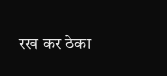रख कर ठेका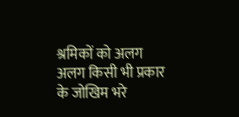श्रमिकों को अलग अलग किसी भी प्रकार के जोखिम भरे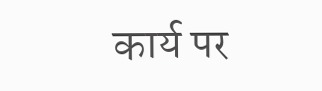कार्य पर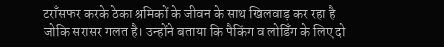टराँसफर करके ठेका श्रमिकों के जीवन के साथ खिलवाड़ कर रहा है जोकि सरासर गलत है। उन्होंने बताया कि पैकिंग व लोडिँग के लिए दो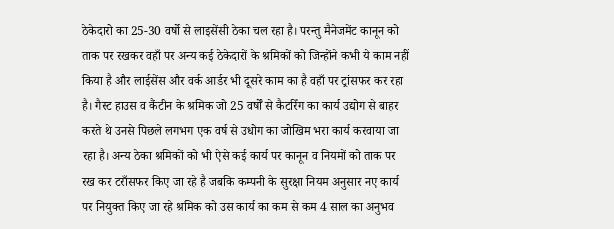ठेकेदारो का 25-30 वर्षो से लाइसेंसी ठेका चल रहा है। परन्तु मैनेजमेंट कानून को ताक पर रखकर वहाँ पर अन्य कई ठेकेदारों के श्रमिकों को जिन्होंने कभी ये काम नहीं किया है और लाईसेंस और वर्क आर्डर भी दूसरे काम का है वहाँ पर ट्रांसफर कर रहा है। गैस्ट हाउस व कैंटीन के श्रमिक जो 25 वर्षोँ से कैटरिँग का कार्य उद्योग से बाहर करते थे उनसे पिछले लगभग एक वर्ष से उधोग का जोखिम भरा कार्य करवाया जा रहा है। अन्य ठेका श्रमिकों को भी ऐसे कई कार्य पर कानून व नियमों को ताक पर रख कर टराँसफर किए जा रहे है जबकि कम्पनी के सुरक्षा नियम अनुसार नए कार्य पर नियुक्त किए जा रहे श्रमिक को उस कार्य का कम से कम 4 साल का अनुभव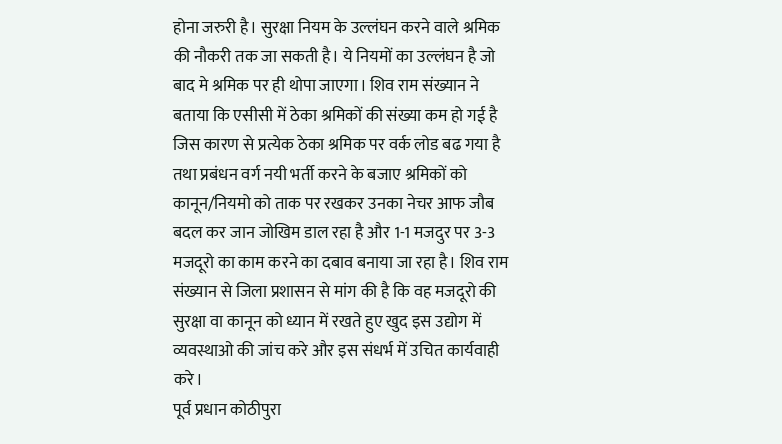होना जरुरी है। सुरक्षा नियम के उल्लंघन करने वाले श्रमिक की नौकरी तक जा सकती है। ये नियमों का उल्लंघन है जो बाद मे श्रमिक पर ही थोपा जाएगा। शिव राम संख्यान ने बताया कि एसीसी में ठेका श्रमिकों की संख्या कम हो गई है जिस कारण से प्रत्येक ठेका श्रमिक पर वर्क लोड बढ गया है तथा प्रबंधन वर्ग नयी भर्ती करने के बजाए श्रमिकों को कानून/नियमो को ताक पर रखकर उनका नेचर आफ जौब बदल कर जान जोखिम डाल रहा है और 1-1 मजदुर पर 3-3 मजदूरो का काम करने का दबाव बनाया जा रहा है। शिव राम संख्यान से जिला प्रशासन से मांग की है कि वह मजदूरो की सुरक्षा वा कानून को ध्यान में रखते हुए खुद इस उद्योग में व्यवस्थाओ की जांच करे और इस संधर्भ में उचित कार्यवाही करे।
पूर्व प्रधान कोठीपुरा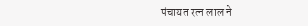पंचायत रत्न लाल ने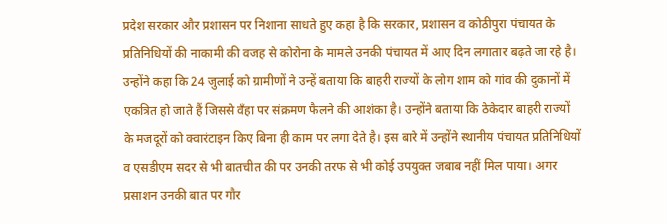प्रदेश सरकार और प्रशासन पर निशाना साधते हुए कहा है कि सरकार, प्रशासन व कोठीपुरा पंचायत के प्रतिनिधियों की नाकामी की वजह से कोरोना के मामले उनकी पंचायत में आए दिन लगातार बढ़ते जा रहे है। उन्होंने कहा कि 24 जुलाई को ग्रामीणों ने उन्हें बताया कि बाहरी राज्यों के लोग शाम को गांव की दुकानों में एकत्रित हो जाते हैं जिससे वँहा पर संक्रमण फैलने की आशंका है। उन्होंने बताया कि ठेकेदार बाहरी राज्यों के मजदूरों को क्वारंटाइन किए बिना ही काम पर लगा देते है। इस बारे में उन्होंने स्थानीय पंचायत प्रतिनिधियों व एसडीएम सदर से भी बातचीत की पर उनकी तरफ से भी कोई उपयुक्त जबाब नहीं मिल पाया। अगर प्रसाशन उनकी बात पर गौर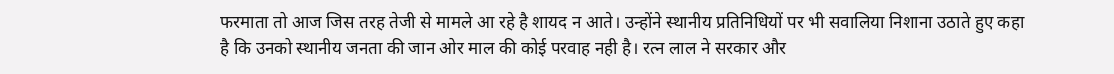फरमाता तो आज जिस तरह तेजी से मामले आ रहे है शायद न आते। उन्होंने स्थानीय प्रतिनिधियों पर भी सवालिया निशाना उठाते हुए कहा है कि उनको स्थानीय जनता की जान ओर माल की कोई परवाह नही है। रत्न लाल ने सरकार और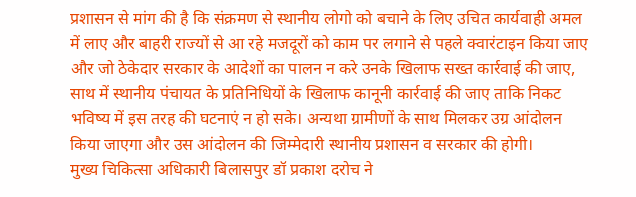प्रशासन से मांग की है कि संक्रमण से स्थानीय लोगो को बचाने के लिए उचित कार्यवाही अमल में लाए और बाहरी राज्यों से आ रहे मजदूरों को काम पर लगाने से पहले क्वारंटाइन किया जाए और जो ठेकेदार सरकार के आदेशों का पालन न करे उनके खिलाफ सख्त कार्रवाई की जाए, साथ में स्थानीय पंचायत के प्रतिनिधियों के खिलाफ कानूनी कार्रवाई की जाए ताकि निकट भविष्य में इस तरह की घटनाएं न हो सके। अन्यथा ग्रामीणों के साथ मिलकर उग्र आंदोलन किया जाएगा और उस आंदोलन की जिम्मेदारी स्थानीय प्रशासन व सरकार की होगी।
मुख्य चिकित्सा अधिकारी बिलासपुर डॉ प्रकाश दरोच ने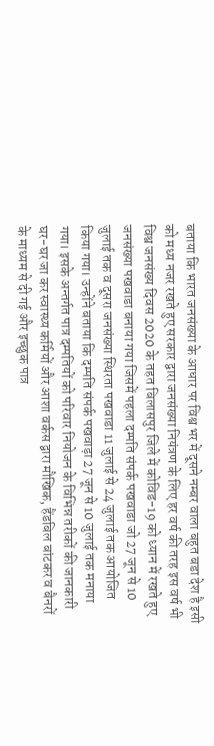बताया कि भारत जनसंख्या के आधार पर विश्व भर में दूसने नम्बर वाला बहुत बडा देश है इसी को मध्य नजर रखते हुए सरकार द्वारा जनसंख्या नियंत्रण के लिए हर वर्ष की तरह इस वर्ष भी विश्व जनसंख्य दिवस 2020 के तहत बिलासपुर जिले में कोविड-19 को ध्यान में रखते हुए जनसंख्या पखवाडा बनाया गया जिसमें पहला दम्पति संपर्क पखवाडा जो 27 जून से 10 जुलाई तक व दूसरा जनसंख्या स्थिरता पखवाडा 11 जुलाई से 24 जुलाई तक आयोजित किया गया। उन्होंने बताया कि दम्पति संपर्क पखवाड़ा 27 जून से 10 जुलाई तक मनाया गया। इसके अन्तर्गत पात्र दम्पतियों को परिवार नियोजन के विभिन्न तरीकों की जानकारी घर-घर जा कर स्वास्थ्य कर्मियों और आशा वर्कस द्वारा मौखिक, हैंडबिल बांटकर व बैनरों के माध्यम से दी गई और इच्छुक पात्र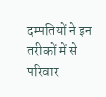दम्पतियों ने इन तरीकों में से परिवार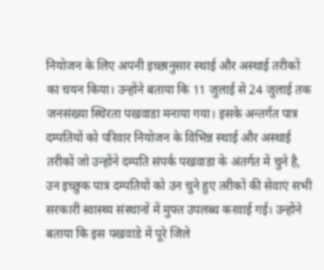नियोजन के लिए अपनी इच्छानुसार स्थाई और अस्थाई तरीकों का चयन किया। उन्होंने बताया कि 11 जुलाई से 24 जुलाई तक जनसंख्या स्थिरता पखवाडा मनाया गया। इसके अन्तर्गत पात्र दम्पतियों को परिवार नियोजन के विभिन्न स्थाई और अस्थाई तरीकों जो उन्होंने दम्पति संपर्क पखवाडा के अंतर्गत में चुने है, उन इच्छुक पात्र दम्पतियों को उन चुने हुए तरीकों की सेवाएं सभी सरकारी स्वास्थ्य संस्थानों में मुफ्त उपलब्ध करवाई गई। उन्होंने बताया कि इस पखवाडे में पूरे जिले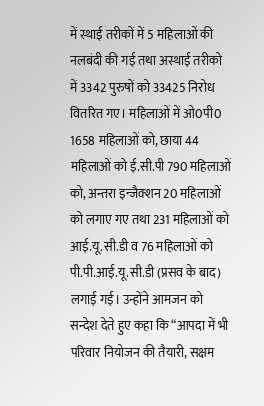में स्थाई तरीकों में 5 महिलाओं की नलबंदी की गई तथा अस्थाई तरीको में 3342 पुरुषों को 33425 निरोध वितरित गए। महिलाओं में ओ0पी0 1658 महिलाओं को, छाया 44 महिलाओं को ई.सी.पी 790 महिलाओं को, अन्तरा इन्जैक्शन 20 महिलाओं को लगाए गए तथा 231 महिलाओं को आई.यू.सी.डी व 76 महिलाओं को पी.पी.आई.यू.सी.डी (प्रसव के बाद) लगाई गई। उन्होंने आमजन को सन्देश देते हुए कहा कि “आपदा में भी परिवार नियोजन की तैयारी, सक्षम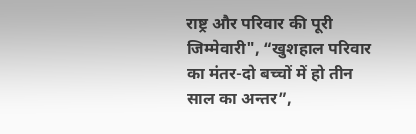राष्ट्र और परिवार की पूरी जिम्मेवारी", “खुशहाल परिवार का मंतर-दो बच्चों में हो तीन साल का अन्तर”,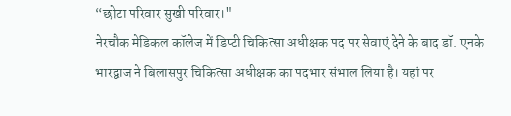“छोटा परिवार सुखी परिवार।"
नेरचौक मेडिकल कॉलेज में डिप्टी चिकित्सा अधीक्षक पद पर सेवाएं देने के बाद डॉ. एनके भारद्वाज ने बिलासपुर चिकित्सा अधीक्षक का पदभार संभाल लिया है। यहां पर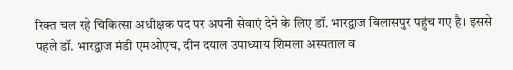रिक्त चल रहे चिकित्सा अधीक्षक पद पर अपनी सेवाएं देने के लिए डॉ. भारद्वाज बिलासपुर पहुंच गए है। इससे पहले डॉ. भारद्वाज मंडी एमओएच, दीन दयाल उपाध्याय शिमला अस्पताल व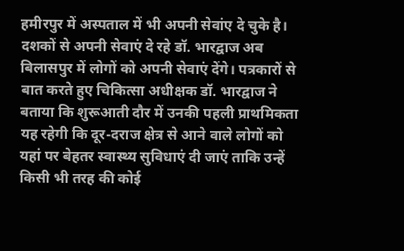हमीरपुर में अस्पताल में भी अपनी सेवांए दे चुके है। दशकों से अपनी सेवाएं दे रहे डॉ. भारद्वाज अब बिलासपुर में लोगों को अपनी सेवाएं देंगे। पत्रकारों से बात करते हुए चिकित्सा अधीक्षक डॉ. भारद्वाज ने बताया कि शुरूआती दौर में उनकी पहली प्राथमिकता यह रहेगी कि दूर-दराज क्षेत्र से आने वाले लोगों को यहां पर बेहतर स्वास्थ्य सुविधाएं दी जाएं ताकि उन्हें किसी भी तरह की कोई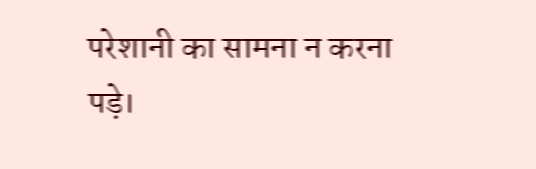परेशानी का सामना न करना पड़े।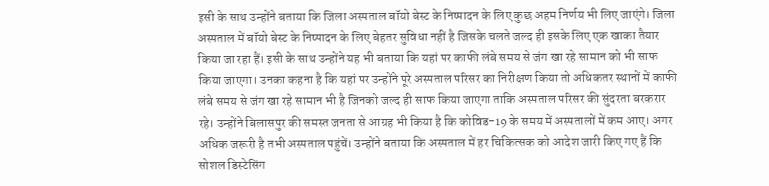इसी के साथ उन्होंने बताया कि जिला अस्पताल बॉयो बेस्ट के निष्पादन के लिए कुछ अहम निर्णय भी लिए जाएंगे। जिला अस्पताल में बॉयो बेस्ट के निष्पादन के लिए बेहतर सुविधा नहीं है जिसके चलते जल्द ही इसके लिए एक खाका तैयार किया जा रहा हैं। इसी के साथ उन्होंने यह भी बताया कि यहां पर काफी लंबे समय से जंग खा रहे सामान को भी साफ किया जाएगा। उनका कहना है कि यहां पर उन्होंने पूरे अस्पताल परिसर का निरीक्षण किया तो अधिकतर स्थानों में काफी लंबे समय से जंग खा रहे सामान भी है जिनको जल्द ही साफ किया जाएगा ताकि अस्पताल परिसर की सुंदरता बरकरार रहे। उन्होंने बिलासपुर की समस्त जनता से आग्रह भी किया है कि कोविड-19 के समय में अस्पतालों में कम आए। अगर अधिक जरूरी है तभी अस्पताल पहुंचें। उन्होंने बताया कि अस्पताल में हर चिकित्सक को आदेश जारी किए गए हैं कि सोशल डिस्टेसिंग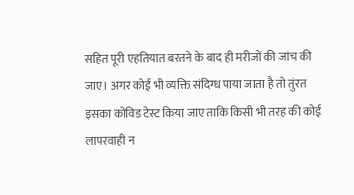सहित पूरी एहतियात बरतने के बाद ही मरीजों की जांच की जाए। अगर कोई भी व्यक्ति संदिग्ध पाया जाता है तो तुंरत इसका कोविड टेस्ट किया जाए ताकि किसी भी तरह की कोई लापरवाही न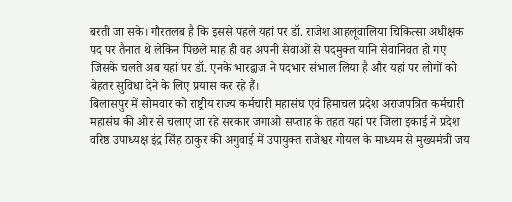बरती जा सके। गौरतलब है कि इससे पहले यहां पर डॉ. राजेश आहलूवालिया चिकित्सा अधीक्षक पद पर तैनात थे लेकिन पिछले माह ही वह अपनी सेवाओं से पदमुक्त यानि सेवानिवत हो गए जिसके चलते अब यहां पर डॉ. एनके भारद्वाज ने पदभार संभाल लिया है और यहां पर लोगों को बेहतर सुविधा देने के लिए प्रयास कर रहे हैं।
बिलासपुर में सोमवार को राष्ट्रीय राज्य कर्मचारी महासंघ एवं हिमाचल प्रदेश अराजपत्रित कर्मचारी महासंघ की ओर से चलाए जा रहे सरकार जगाओ सप्ताह के तहत यहां पर जिला इकाई ने प्रदेश वरिष्ठ उपाध्यक्ष इंद्र सिंह ठाकुर की अगुवाई में उपायुक्त राजेश्वर गोयल के माध्यम से मुख्यमंत्री जय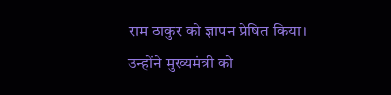राम ठाकुर को ज्ञापन प्रेषित किया। उन्होंने मुख्यमंत्री को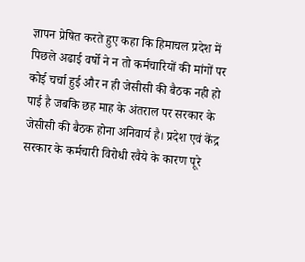ज्ञापन प्रेषित करते हुए कहा कि हिमाचल प्रदेश में पिछले अढाई वर्षो ने न तो कर्मचारियों की मांगों पर कोई चर्चा हुई और न ही जेसीसी की बैठक नही हो पाई है जबकि छह माह के अंतराल पर सरकार के जेसीसी की बैठक होना अनिवार्य है। प्रदेश एवं केंद्र सरकार के कर्मचारी विरोधी रवैये के कारण पूरे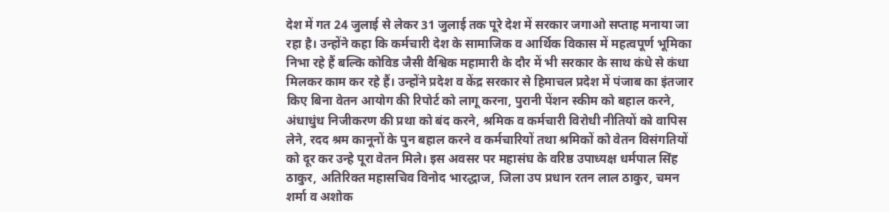देश में गत 24 जुलाई से लेकर 31 जुलाई तक पूरे देश में सरकार जगाओ सप्ताह मनाया जा रहा है। उन्होंने कहा कि कर्मचारी देश के सामाजिक व आर्थिक विकास में महत्वपूर्ण भूमिका निभा रहे हैं बल्कि कोविड जैसी वैश्विक महामारी के दौर में भी सरकार के साथ कंधे से कंधा मिलकर काम कर रहे हैं। उन्होंने प्रदेश व केंद्र सरकार से हिमाचल प्रदेश में पंजाब का इंतजार किए बिना वेतन आयोग की रिपोर्ट को लागू करना, पुरानी पेंशन स्कीम को बहाल करने, अंधाधुंध निजीकरण की प्रथा को बंद करने, श्रमिक व कर्मचारी विरोधी नीतियों को वापिस लेने, रदद श्रम कानूनों के पुन बहाल करने व कर्मचारियों तथा श्रमिकों को वेतन विसंगतियों को दूर कर उन्हे पूरा वेतन मिले। इस अवसर पर महासंघ के वरिष्ठ उपाध्यक्ष धर्मपाल सिंह ठाकुर, अतिरिक्त महासचिव विनोद भारद्धाज, जिला उप प्रधान रतन लाल ठाकुर, चमन शर्मा व अशोक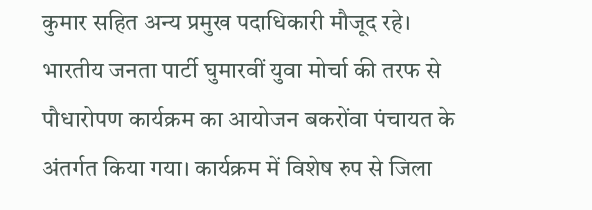कुमार सहित अन्य प्रमुख पदाधिकारी मौजूद रहे।
भारतीय जनता पार्टी घुमारवीं युवा मोर्चा की तरफ से पौधारोपण कार्यक्रम का आयोजन बकरोंवा पंचायत के अंतर्गत किया गया। कार्यक्रम में विशेष रुप से जिला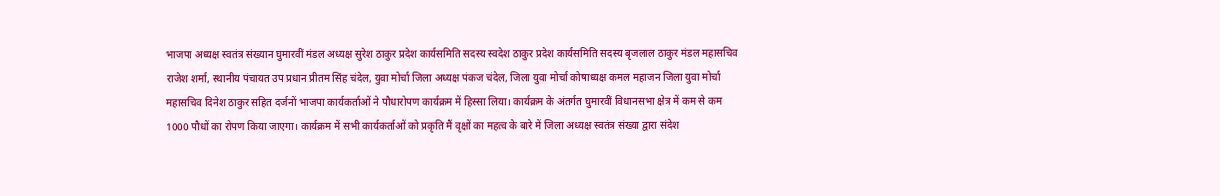भाजपा अध्यक्ष स्वतंत्र संख्यान घुमारवीं मंडल अध्यक्ष सुरेश ठाकुर प्रदेश कार्यसमिति सदस्य स्वदेश ठाकुर प्रदेश कार्यसमिति सदस्य बृजलाल ठाकुर मंडल महासचिव राजेश शर्मा, स्थानीय पंचायत उप प्रधान प्रीतम सिंह चंदेल, युवा मोर्चा जिला अध्यक्ष पंकज चंदेल, जिला युवा मोर्चा कोषाध्यक्ष कमल महाजन जिला युवा मोर्चा महासचिव दिनेश ठाकुर सहित दर्जनों भाजपा कार्यकर्ताओं ने पौधारोपण कार्यक्रम में हिस्सा लिया। कार्यक्रम के अंतर्गत घुमारवीं विधानसभा क्षेत्र में कम से कम 1000 पौधों का रोपण किया जाएगा। कार्यक्रम में सभी कार्यकर्ताओं को प्रकृति मैं वृक्षों का महत्व के बारे में जिला अध्यक्ष स्वतंत्र संख्या द्वारा संदेश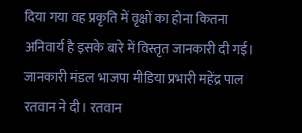दिया गया वह प्रकृति में वृक्षों का होना कितना अनिवार्य है इसके बारे में विस्तृत जानकारी दी गई। जानकारी मंडल भाजपा मीडिया प्रभारी महेंद्र पाल रतवान ने दी। रतवान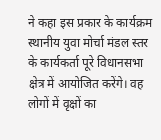ने कहा इस प्रकार के कार्यक्रम स्थानीय युवा मोर्चा मंडल स्तर के कार्यकर्ता पूरे विधानसभा क्षेत्र में आयोजित करेंगे। वह लोगों में वृक्षों का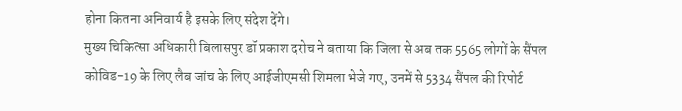होना कितना अनिवार्य है इसके लिए संदेश देंगे।
मुख्य चिकित्सा अधिकारी बिलासपुर डॉ प्रकाश दरोच ने बताया कि जिला से अब तक 5565 लोगों के सैंपल कोविड-19 के लिए लैब जांच के लिए आईजीएमसी शिमला भेजे गए, उनमें से 5334 सैंपल की रिपोर्ट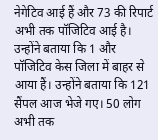नेगेटिव आई हैं और 73 की रिपार्ट अभी तक पॉजिटिव आई है। उन्होंने बताया कि 1 और पॉजिटिव केस जिला में बाहर से आया हैं। उन्होंने बताया कि 121 सैंपल आज भेजे गए। 50 लोग अभी तक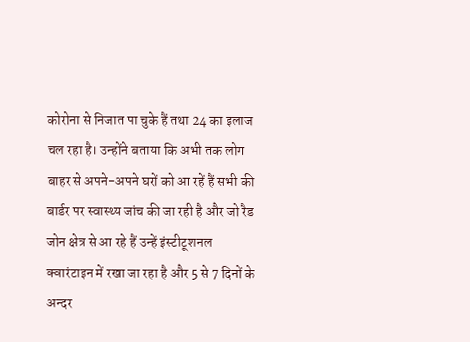कोरोना से निजात पा चुके हैं तथा 24 का इलाज चल रहा है। उन्होंने बताया कि अभी तक लोग बाहर से अपने-अपने घरों को आ रहें हैं सभी की बार्डर पर स्वास्थ्य जांच की जा रही है और जो रैड जोन क्षेत्र से आ रहे हैं उन्हें इंस्टीटूशनल क्वारंटाइन में रखा जा रहा है और 5 से 7 दिनों के अन्दर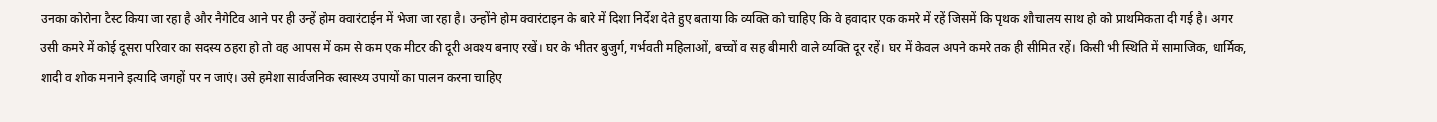उनका कोरोना टैस्ट किया जा रहा है और नैगेटिव आने पर ही उन्हें होम क्वारंटाईन में भेजा जा रहा है। उन्होंने होम क्वारंटाइन के बारे में दिशा निर्देश देते हुए बताया कि व्यक्ति को चाहिए कि वे हवादार एक कमरे में रहें जिसमें कि पृथक शौचालय साथ हो को प्राथमिकता दी गई है। अगर उसी कमरे में कोई दूसरा परिवार का सदस्य ठहरा हो तो वह आपस में कम से कम एक मीटर की दूरी अवश्य बनाए रखें। घर के भीतर बुजुर्ग, गर्भवती महिलाओं, बच्चों व सह बीमारी वाले व्यक्ति दूर रहें। घर में केवल अपने कमरे तक ही सीमित रहें। किसी भी स्थिति में सामाजिक, धार्मिक, शादी व शोक मनाने इत्यादि जगहों पर न जाएं। उसे हमेशा सार्वजनिक स्वास्थ्य उपायों का पालन करना चाहिए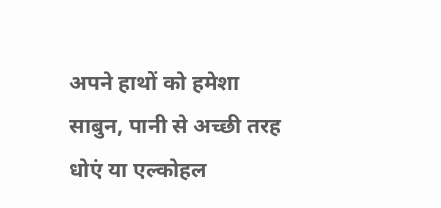अपने हाथों को हमेशा साबुन, पानी से अच्छी तरह धोएं या एल्कोहल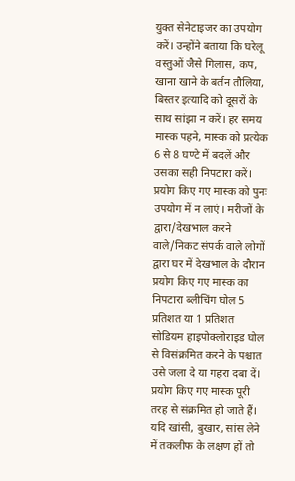युक्त सेनेटाइजर का उपयोग करें। उन्होंने बताया कि घरेलू वस्तुओं जैसे गिलास, कप, खाना खाने के बर्तन तौलिया, बिस्तर इत्यादि को दूसरों के साथ सांझा न करें। हर समय मास्क पहने, मास्क को प्रत्येक 6 से 8 घण्टे में बदलें और उसका सही निपटारा करें। प्रयोग किए गए मास्क को पुनः उपयोग में न लाएं। मरीजों के द्वारा/देखभाल करने वाले/निकट संपर्क वाले लोगों द्वारा घर में देखभाल के दौरान प्रयोग किए गए मास्क का निपटारा ब्लीचिंग घोल 5 प्रतिशत या 1 प्रतिशत सोडियम हाइपोक्लोराइड घोल से विसंक्रमित करने के पश्चात उसे जला दे या गहरा दबा दें। प्रयोग किए गए मास्क पूरी तरह से संक्रमित हो जाते हैं। यदि खांसी, बुखार, सांस लेने में तकलीफ के लक्षण हों तो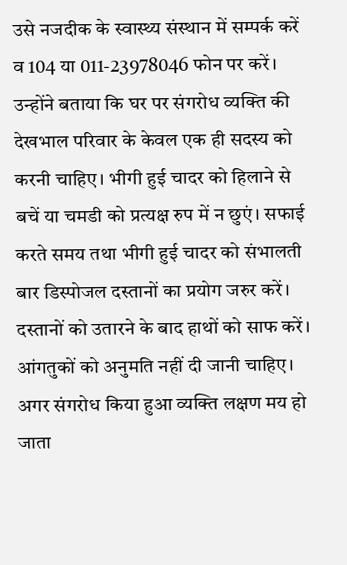उसे नजदीक के स्वास्थ्य संस्थान में सम्पर्क करें व 104 या 011-23978046 फोन पर करें। उन्होंने बताया कि घर पर संगरोध व्यक्ति की देखभाल परिवार के केवल एक ही सदस्य को करनी चाहिए। भीगी हुई चादर को हिलाने से बचें या चमडी को प्रत्यक्ष रुप में न छुएं। सफाई करते समय तथा भीगी हुई चादर को संभालती बार डिस्पोजल दस्तानों का प्रयोग जरुर करें। दस्तानों को उतारने के बाद हाथों को साफ करें। आंगतुकों को अनुमति नहीं दी जानी चाहिए। अगर संगरोध किया हुआ व्यक्ति लक्षण मय हो जाता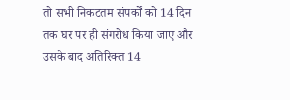तो सभी निकटतम संपर्कों को 14 दिन तक घर पर ही संगरोध किया जाए और उसके बाद अतिरिक्त 14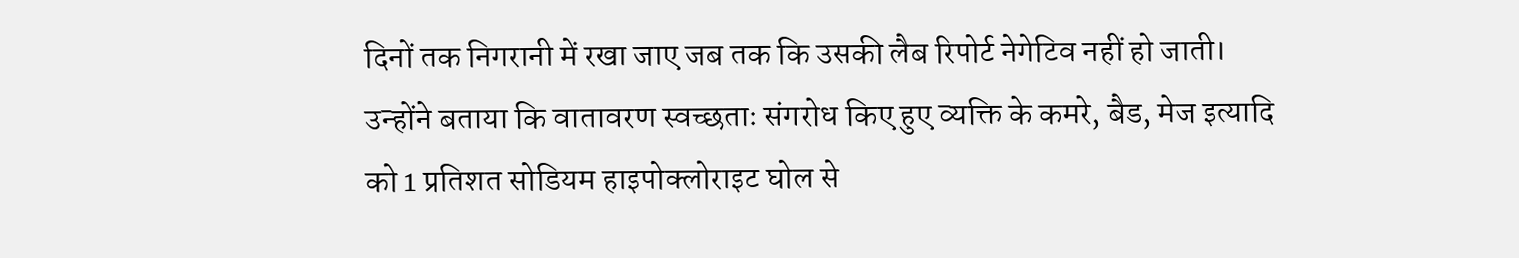दिनों तक निगरानी में रखा जाए जब तक कि उसकी लैब रिपोर्ट नेगेटिव नहीं हो जाती। उन्होंने बताया कि वातावरण स्वच्छताः संगरोध किए हुए व्यक्ति के कमरे, बैड, मेज इत्यादि को 1 प्रतिशत सोडियम हाइपोक्लोराइट घोल से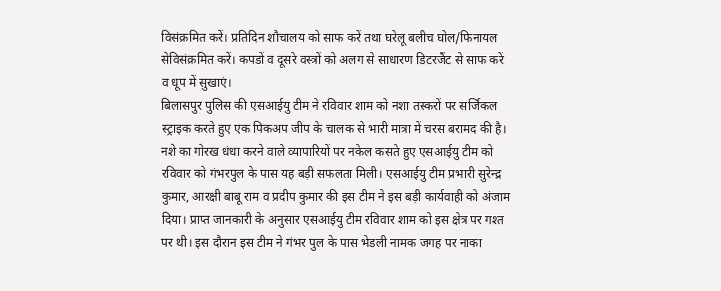विसंक्रमित करें। प्रतिदिन शौचालय को साफ करें तथा घरेलू बलीच घोल/फिनायल सेविसंक्रमित करें। कपडों व दूसरे वस्त्रों को अलग से साधारण डिटरजैंट से साफ करें व धूप में सुखाएं।
बिलासपुर पुलिस की एसआईयु टीम ने रविवार शाम को नशा तस्करों पर सर्जिकल स्ट्राइक करते हुए एक पिकअप जीप के चालक से भारी मात्रा में चरस बरामद की है। नशे का गोरख धंधा करने वाले व्यापारियों पर नकेल कसते हुए एसआईयु टीम को रविवार को गंभरपुल के पास यह बड़ी सफलता मिली। एसआईयु टीम प्रभारी सुरेन्द्र कुमार, आरक्षी बाबू राम व प्रदीप कुमार की इस टीम ने इस बड़ी कार्यवाही को अंजाम दिया। प्राप्त जानकारी के अनुसार एसआईयु टीम रविवार शाम को इस क्षेत्र पर गश्त पर थी। इस दौरान इस टीम ने गंभर पुल के पास भेडली नामक जगह पर नाका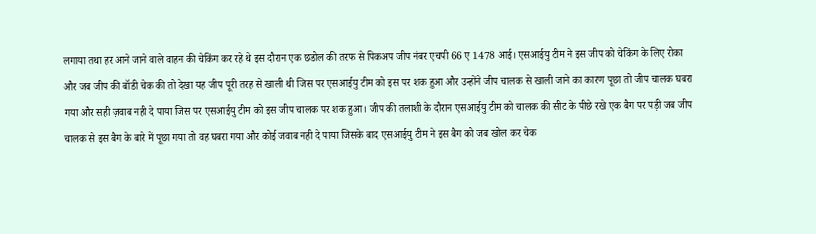लगाया तथा हर आने जाने वाले वाहन की चेकिंग कर रहे थे इस दौरान एक छडोल की तरफ से पिकअप जीप नंबर एचपी 66 ए 1478 आई। एसआईयु टीम ने इस जीप को चेकिंग के लिए रोका और जब जीप की बॉडी चेक की तो देखा यह जीप पूरी तरह से खाली थी जिस पर एसआईयु टीम को इस पर शक हुआ और उन्होंने जीप चालक से खाली जाने का कारण पूछा तो जीप चालक घबरा गया और सही ज़वाब नही दे पाया जिस पर एसआईयु टीम को इस जीप चालक पर शक हुआ। जीप की तलाशी के दौरान एसआईयु टीम को चालक की सीट के पीछे रखे एक बैग पर पड़ी जब जीप चालक से इस बैग के बारे में पूछा गया तो वह घबरा गया और कोई जवाब नही दे पाया जिसके बाद एसआईयु टीम ने इस बैग को जब खोल कर चेक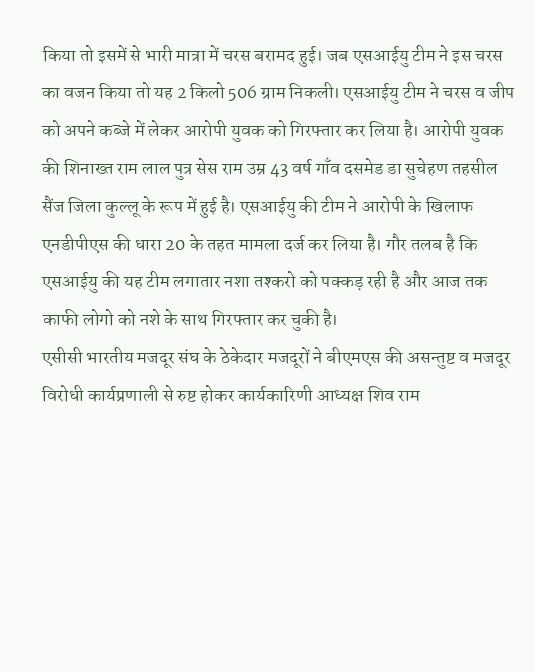किया तो इसमें से भारी मात्रा में चरस बरामद हुई। जब एसआईयु टीम ने इस चरस का वजन किया तो यह 2 किलो 506 ग्राम निकली। एसआईयु टीम ने चरस व जीप को अपने कब्जे में लेकर आरोपी युवक को गिरफ्तार कर लिया है। आरोपी युवक की शिनाख्त राम लाल पुत्र सेस राम उम्र 43 वर्ष गाँव दसमेड डा सुचेहण तहसील सैंज जिला कुल्लू के रूप में हुई है। एसआईयु की टीम ने आरोपी के खिलाफ एनडीपीएस की धारा 20 के तहत मामला दर्ज कर लिया है। गौर तलब है कि एसआईयु की यह टीम लगातार नशा तश्करो को पक्कड़ रही है और आज तक काफी लोगो को नशे के साथ गिरफ्तार कर चुकी है।
एसीसी भारतीय मजदूर संघ के ठेकेदार मजदूरों ने बीएमएस की असन्तुष्ट व मजदूर विरोधी कार्यप्रणाली से रुष्ट होकर कार्यकारिणी आध्यक्ष शिव राम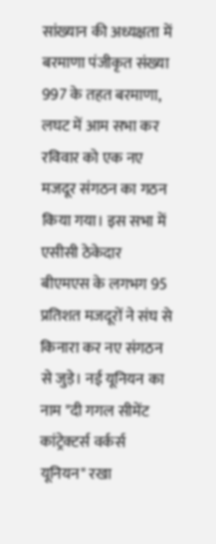सांख्यान की अध्यक्षता में बरमाणा पंजीकृत संख्या 997 के तहत बरमाणा, लघट में आम सभा कर रविवार को एक नए मजदूर संगठन का गठन किया गया। इस सभा में एसीसी ठेकेदार बीएमएस के लगभग 95 प्रतिशत मजदूरों ने संघ से किनारा कर नए संगठन से जुड़े। नई यूनियन का नाम "दी गगल सीमेंट कांट्रेक्टर्स वर्कर्स यूनियन" रखा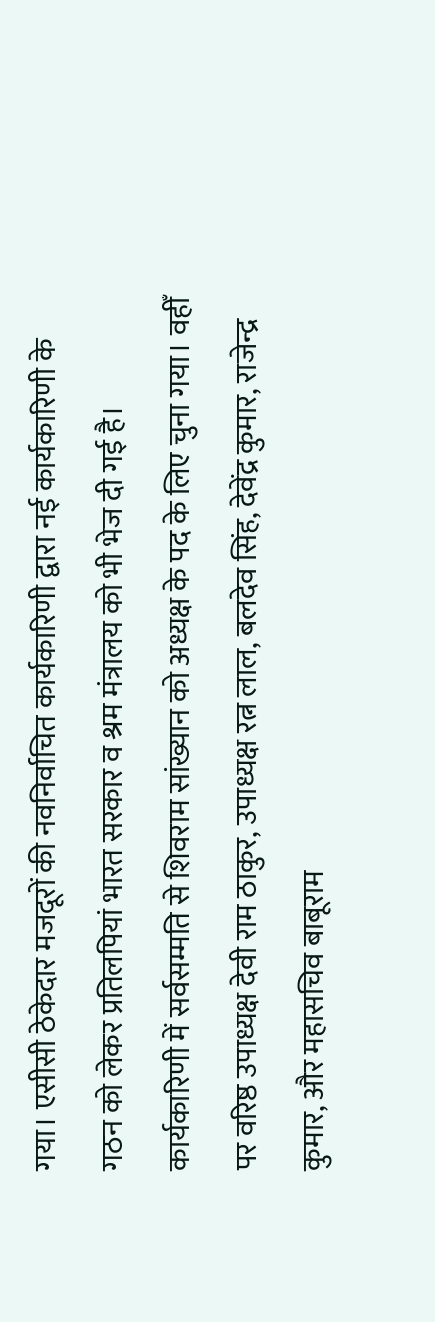गया। एसीसी ठेकेदार मजदूरों की नवनिर्वाचित कार्यकारिणी द्वारा नई कार्यकारिणी के गठन को लेकर प्रतिलपियां भारत सरकार व श्रम मंत्रालय को भी भेज दी गई है। कार्यकारिणी में सर्वसम्मति से शिवराम सांख्यान को अध्यक्ष के पद के लिए चुना गया। वहीँ पर वरिष्ठ उपाध्यक्ष देवी राम ठाकुर, उपाध्यक्ष रत्न लाल, बलदेव सिंह, देवेंद्र कुमार, राजेन्द्र कुमार, और महासचिव बाबूराम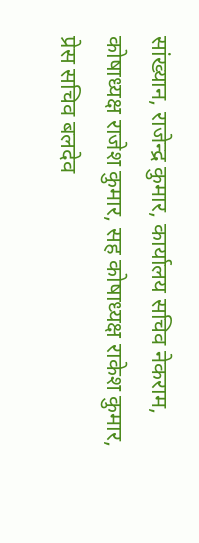सांख्यान, राजेन्द्र कुमार, कार्यालय सचिव नेकराम, कोषाध्यक्ष राजेश कुमार, सह कोषाध्यक्ष राकेश कुमार, प्रेस सचिव बलदेव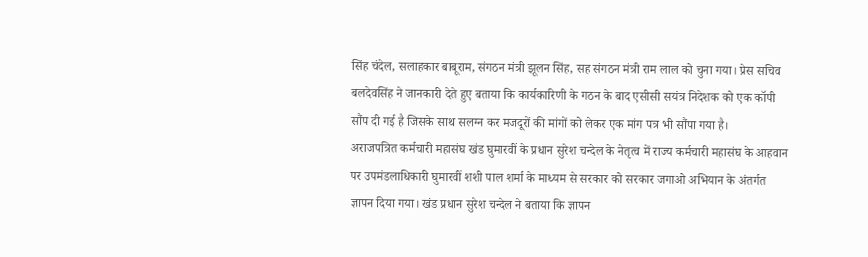सिंह चंदेल, सलाहकार बाबूराम, संगठन मंत्री झूलन सिंह, सह संगठन मंत्री राम लाल को चुना गया। प्रेस सचिव बलदेवसिंह ने जानकारी देते हुए बताया कि कार्यकारिणी के गठन के बाद एसीसी सयंत्र निदेशक को एक कॉपी सौंप दी गई है जिसके साथ सलग्न कर मजदूरों की मांगों को लेकर एक मांग पत्र भी सौंपा गया है।
अराजपत्रित कर्मचारी महासंघ खंड घुमारवीं के प्रधान सुरेश चन्देल के नेतृत्व में राज्य कर्मचारी महासंघ के आहवान पर उपमंडलाधिकारी घुमारवीं शशी पाल शर्मा के माध्यम से सरकार को सरकार जगाओ अभियान के अंतर्गत ज्ञापन दिया गया। खंड प्रधान सुरेश चन्देल ने बताया कि ज्ञापन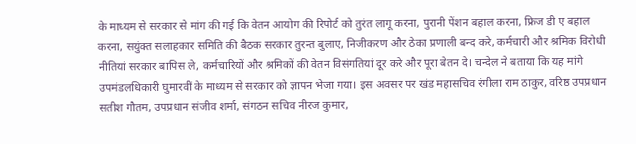के माध्यम से सरकार से मांग की गई कि वेतन आयोग की रिपोर्ट को तुरंत लागू करना, पुरानी पेंशन बहाल करना, फ्रिज डी ए बहाल करना, सयुंक्त सलाहकार समिति की बैठक सरकार तुरन्त बुलाए, निजीकरण और ठेका प्रणाली बन्द करे, कर्मचारी और श्रमिक विरोधी नीतियां सरकार बापिस ले, कर्मचारियों और श्रमिकों की वेतन विसंगतियां दूर करे और पूरा बेतन दे। चन्देल ने बताया कि यह मांगे उपमंडलधिकारी घुमारवीं के माध्यम से सरकार को ज्ञापन भेजा गया। इस अवसर पर खंड महासचिव रंगीला राम ठाकुर, वरिष्ठ उपप्रधान सतीश गौतम, उपप्रधान संजीव शर्मा, संगठन सचिव नीरज कुमार,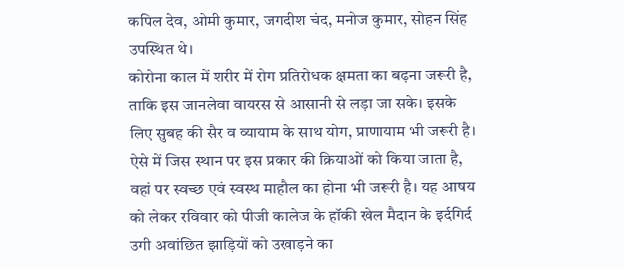कपिल देव, ओमी कुमार, जगदीश चंद, मनोज कुमार, सोहन सिंह उपस्थित थे।
कोरोना काल में शरीर में रोग प्रतिरोधक क्षमता का बढ़ना जरूरी है, ताकि इस जानलेवा वायरस से आसानी से लड़ा जा सके। इसके लिए सुबह की सैर व व्यायाम के साथ योग, प्राणायाम भी जरूरी है। ऐसे में जिस स्थान पर इस प्रकार की क्रियाओं को किया जाता है, वहां पर स्वच्छ एवं स्वस्थ माहौल का होना भी जरूरी है। यह आषय को लेकर रविवार को पीजी कालेज के हॉकी खेल मैदान के इर्दगिर्द उगी अवांछित झाड़ियों को उखाड़ने का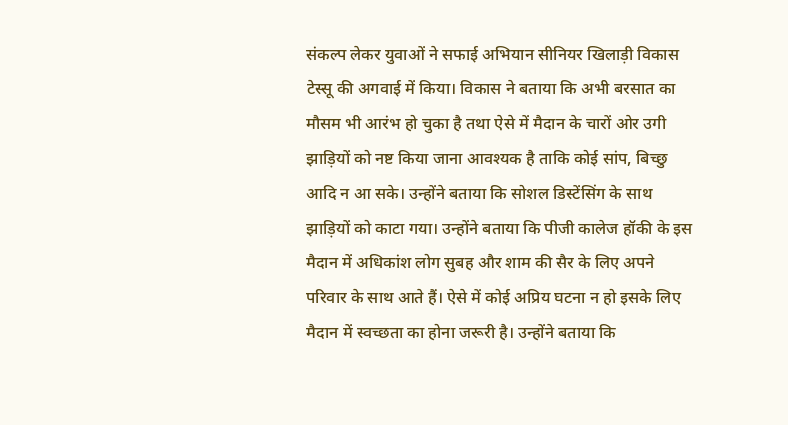संकल्प लेकर युवाओं ने सफाई अभियान सीनियर खिलाड़ी विकास टेस्सू की अगवाई में किया। विकास ने बताया कि अभी बरसात का मौसम भी आरंभ हो चुका है तथा ऐसे में मैदान के चारों ओर उगी झाड़ियों को नष्ट किया जाना आवश्यक है ताकि कोई सांप, बिच्छु आदि न आ सके। उन्होंने बताया कि सोशल डिस्टेंसिंग के साथ झाड़ियों को काटा गया। उन्होंने बताया कि पीजी कालेज हॉकी के इस मैदान में अधिकांश लोग सुबह और शाम की सैर के लिए अपने परिवार के साथ आते हैं। ऐसे में कोई अप्रिय घटना न हो इसके लिए मैदान में स्वच्छता का होना जरूरी है। उन्होंने बताया कि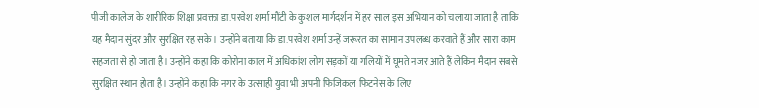पीजी कालेज के शारीरिक शिक्षा प्रवक्ता डा.परवेश शर्मा मौंटी के कुशल मार्गदर्शन में हर साल इस अभियान को चलाया जाता है ताकि यह मैदान सुंदर और सुरक्षित रह सके। उन्होंने बताया कि डा.परवेश शर्मा उन्हें जरूरत का सामान उपलब्ध करवाते हैं और सारा काम सहजता से हो जाता है। उन्होंने कहा कि कोरोना काल में अधिकांश लोग सड़कों या गलियों में घूमते नजर आते हैं लेकिन मैदान सबसे सुरक्षित स्थान होता है। उन्होंने कहा कि नगर के उत्साही युवा भी अपनी फिजिकल फिटनेस के लिए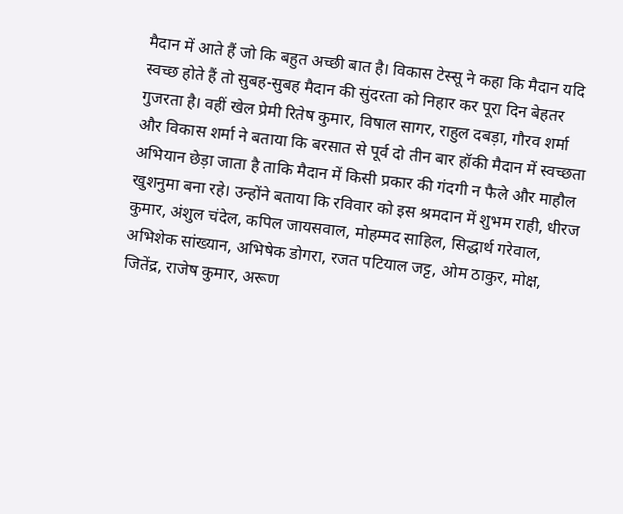मैदान में आते हैं जो कि बहुत अच्छी बात है। विकास टेस्सू ने कहा कि मैदान यदि स्वच्छ होते हैं तो सुबह-सुबह मैदान की सुंदरता को निहार कर पूरा दिन बेहतर गुजरता है। वहीं खेल प्रेमी रितेष कुमार, विषाल सागर, राहुल दबड़ा, गौरव शर्मा और विकास शर्मा ने बताया कि बरसात से पूर्व दो तीन बार हॉकी मैदान में स्वच्छता अभियान छेड़ा जाता है ताकि मैदान में किसी प्रकार की गंदगी न फैले और माहौल खुशनुमा बना रहे। उन्होंने बताया कि रविवार को इस श्रमदान में शुभम राही, धीरज कुमार, अंशुल चंदेल, कपिल जायसवाल, मोहम्मद साहिल, सिद्धार्थ गरेवाल, अभिशेक सांख्यान, अभिषेक डोगरा, रजत पटियाल जट्ट, ओम ठाकुर, मोक्ष, जितेंद्र, राजेष कुमार, अरूण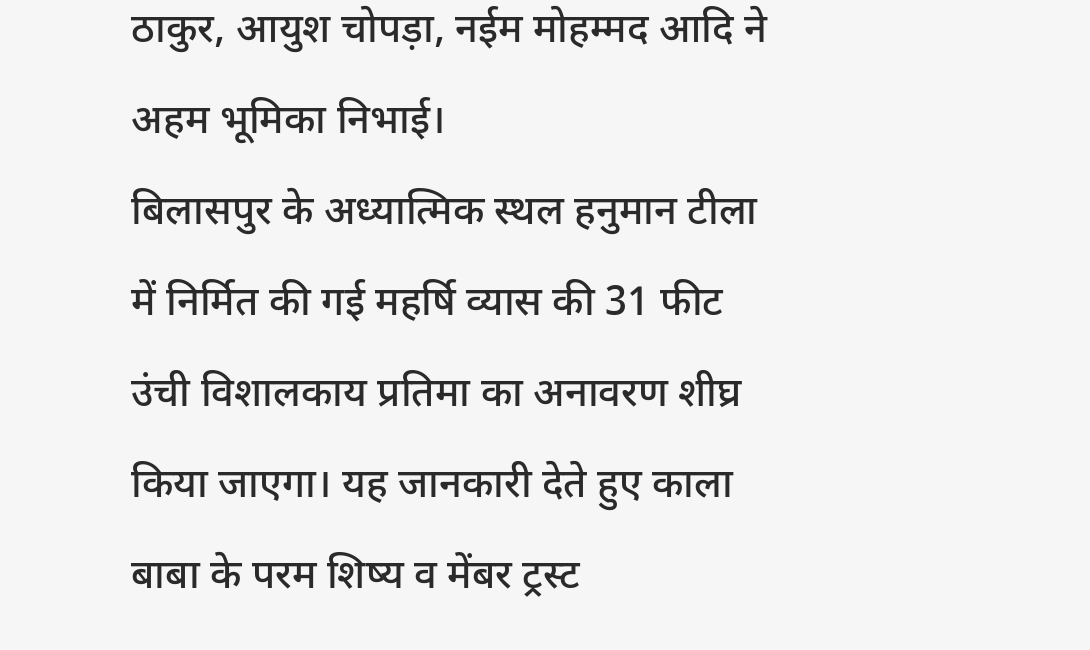ठाकुर, आयुश चोपड़ा, नईम मोहम्मद आदि ने अहम भूमिका निभाई।
बिलासपुर के अध्यात्मिक स्थल हनुमान टीला में निर्मित की गई महर्षि व्यास की 31 फीट उंची विशालकाय प्रतिमा का अनावरण शीघ्र किया जाएगा। यह जानकारी देते हुए काला बाबा के परम शिष्य व मेंबर ट्रस्ट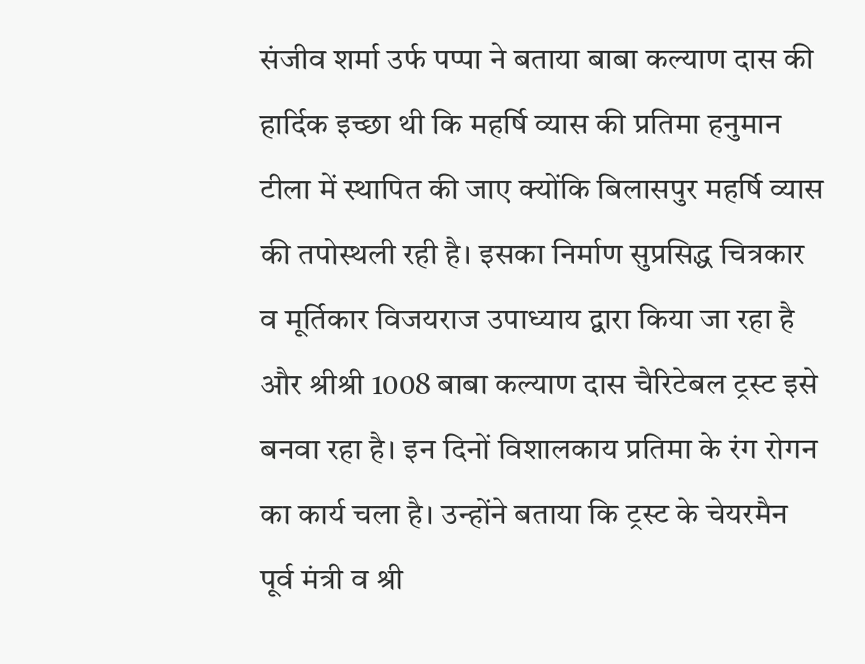संजीव शर्मा उर्फ पप्पा ने बताया बाबा कल्याण दास की हार्दिक इच्छा थी कि महर्षि व्यास की प्रतिमा हनुमान टीला में स्थापित की जाए क्योंकि बिलासपुर महर्षि व्यास की तपोस्थली रही है। इसका निर्माण सुप्रसिद्ध चित्रकार व मूर्तिकार विजयराज उपाध्याय द्वारा किया जा रहा है और श्रीश्री 1008 बाबा कल्याण दास चैरिटेबल ट्रस्ट इसे बनवा रहा है। इन दिनों विशालकाय प्रतिमा के रंग रोगन का कार्य चला है। उन्होंने बताया कि ट्रस्ट के चेयरमैन पूर्व मंत्री व श्री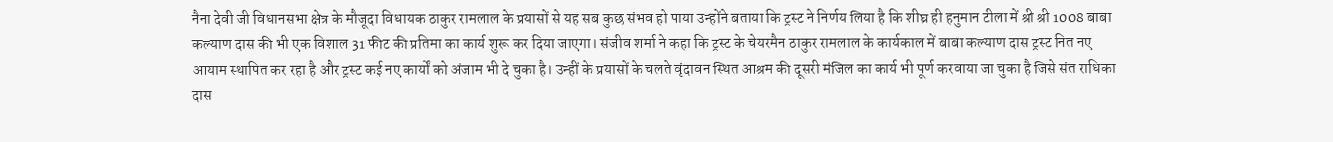नैना देवी जी विधानसभा क्षेत्र के मौजूदा विधायक ठाकुर रामलाल के प्रयासों से यह सब कुछ संभव हो पाया उन्होंने बताया कि ट्रस्ट ने निर्णय लिया है कि शीघ्र ही हनुमान टीला में श्री श्री 1008 बाबा कल्याण दास की भी एक विशाल 31 फीट की प्रतिमा का कार्य शुरू कर दिया जाएगा। संजीव शर्मा ने कहा कि ट्रस्ट के चेयरमैन ठाकुर रामलाल के कार्यकाल में बाबा कल्याण दास ट्रस्ट नित नए आयाम स्थापित कर रहा है और ट्रस्ट कई नए कार्यों को अंजाम भी दे चुका है। उन्हीं के प्रयासों के चलते वृंदावन स्थित आश्रम की दूसरी मंजिल का कार्य भी पूर्ण करवाया जा चुका है जिसे संत राधिका दास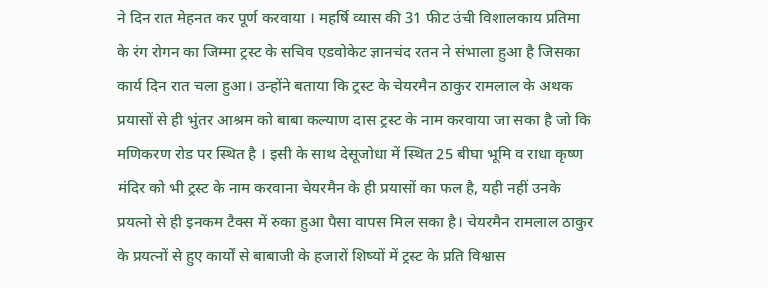ने दिन रात मेहनत कर पूर्ण करवाया । महर्षि व्यास की 31 फीट उंची विशालकाय प्रतिमा के रंग रोगन का जिम्मा ट्रस्ट के सचिव एडवोकेट ज्ञानचंद रतन ने संभाला हुआ है जिसका कार्य दिन रात चला हुआ। उन्होंने बताया कि ट्रस्ट के चेयरमैन ठाकुर रामलाल के अथक प्रयासों से ही भुंतर आश्रम को बाबा कल्याण दास ट्रस्ट के नाम करवाया जा सका है जो कि मणिकरण रोड पर स्थित है । इसी के साथ देसूजोधा में स्थित 25 बीघा भूमि व राधा कृष्ण मंदिर को भी ट्रस्ट के नाम करवाना चेयरमैन के ही प्रयासों का फल है, यही नहीं उनके प्रयत्नो से ही इनकम टैक्स में रुका हुआ पैसा वापस मिल सका है। चेयरमैन रामलाल ठाकुर के प्रयत्नों से हुए कार्यों से बाबाजी के हजारों शिष्यों में ट्रस्ट के प्रति विश्वास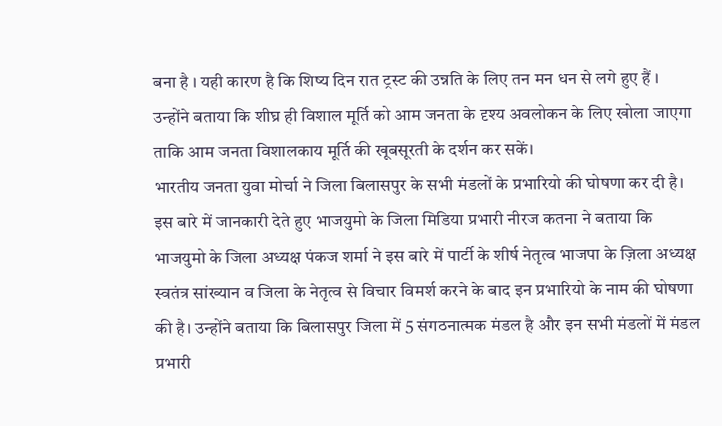बना है । यही कारण है कि शिष्य दिन रात ट्रस्ट की उन्नति के लिए तन मन धन से लगे हुए हैं । उन्होंने बताया कि शीघ्र ही विशाल मूर्ति को आम जनता के दृश्य अवलोकन के लिए खोला जाएगा ताकि आम जनता विशालकाय मूर्ति की खूबसूरती के दर्शन कर सकें।
भारतीय जनता युवा मोर्चा ने जिला बिलासपुर के सभी मंडलों के प्रभारियो की घोषणा कर दी है। इस बारे में जानकारी देते हुए भाजयुमो के जिला मिडिया प्रभारी नीरज कतना ने बताया कि भाजयुमो के जिला अध्यक्ष पंकज शर्मा ने इस बारे में पार्टी के शीर्ष नेतृत्व भाजपा के ज़िला अध्यक्ष स्वतंत्र सांख्यान व जिला के नेतृत्व से विचार विमर्श करने के बाद इन प्रभारियो के नाम की घोषणा की है। उन्होंने बताया कि बिलासपुर जिला में 5 संगठनात्मक मंडल है और इन सभी मंडलों में मंडल प्रभारी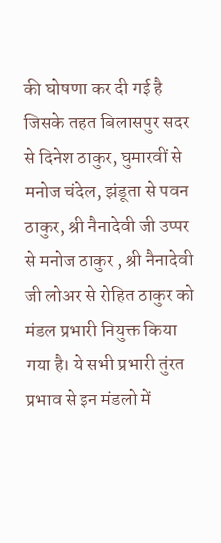की घोषणा कर दी गई है जिसके तहत बिलासपुर सदर से दिनेश ठाकुर, घुमारवीं से मनोज चंदेल, झंडूता से पवन ठाकुर, श्री नैनादेवी जी उप्पर से मनोज ठाकुर , श्री नैनादेवी जी लोअर से रोहित ठाकुर को मंडल प्रभारी नियुक्त किया गया है। ये सभी प्रभारी तुंरत प्रभाव से इन मंडलो में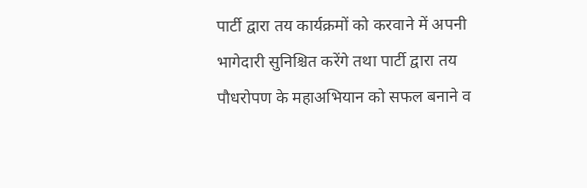पार्टी द्वारा तय कार्यक्रमों को करवाने में अपनी भागेदारी सुनिश्चित करेंगे तथा पार्टी द्वारा तय पौधरोपण के महाअभियान को सफल बनाने व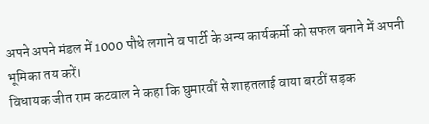अपने अपने मंडल में 1000 पौधे लगाने व पार्टी के अन्य कार्यकर्मो को सफल बनाने में अपनी भूमिका तय करें।
विधायक जीत राम कटवाल ने कहा कि घुमारवीं से शाहतलाई वाया बरठीं सड़क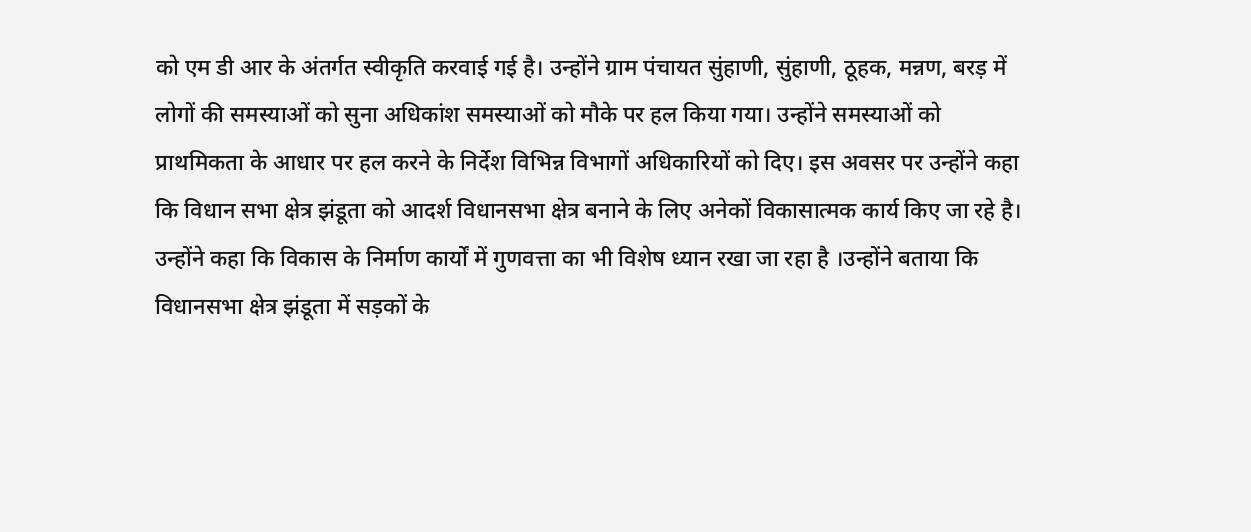को एम डी आर के अंतर्गत स्वीकृति करवाई गई है। उन्होंने ग्राम पंचायत सुंहाणी, सुंहाणी, ठूहक, मन्नण, बरड़ में लोगों की समस्याओं को सुना अधिकांश समस्याओं को मौके पर हल किया गया। उन्होंने समस्याओं को प्राथमिकता के आधार पर हल करने के निर्देश विभिन्न विभागों अधिकारियों को दिए। इस अवसर पर उन्होंने कहा कि विधान सभा क्षेत्र झंडूता को आदर्श विधानसभा क्षेत्र बनाने के लिए अनेकों विकासात्मक कार्य किए जा रहे है। उन्होंने कहा कि विकास के निर्माण कार्यों में गुणवत्ता का भी विशेष ध्यान रखा जा रहा है ।उन्होंने बताया कि विधानसभा क्षेत्र झंडूता में सड़कों के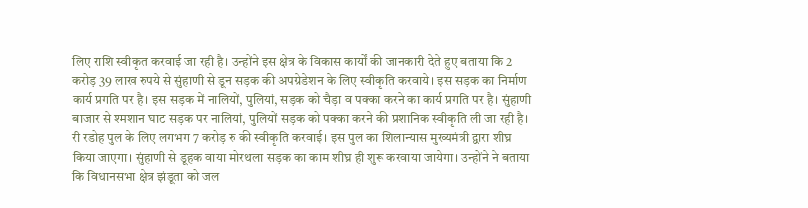लिए राशि स्वीकृत करवाई जा रही है। उन्होंने इस क्षेत्र के विकास कार्यों की जानकारी देते हुए बताया कि 2 करोड़ 39 लाख रुपये से सुंहाणी से डून सड़क की अपग्रेडेशन के लिए स्वीकृति करवाये। इस सड़क का निर्माण कार्य प्रगति पर है। इस सड़क में नालियों, पुलियां, सड़क को चैड़ा व पक्का करने का कार्य प्रगति पर है। सुंहाणी बाजार से श्मशान घाट सड़क पर नालियां, पुलियों सड़क को पक्का करने की प्रशानिक स्वीकृति ली जा रही है। री रडोह पुल के लिए लगभग 7 करोड़ रु की स्वीकृति करवाई। इस पुल का शिलान्यास मुख्यमंत्री द्वारा शीघ्र किया जाएगा। सुंहाणी से डूहक वाया मोरथला सड़क का काम शीघ्र ही शुरू करवाया जायेगा। उन्होंने ने बताया कि विधानसभा क्षेत्र झंडूता को जल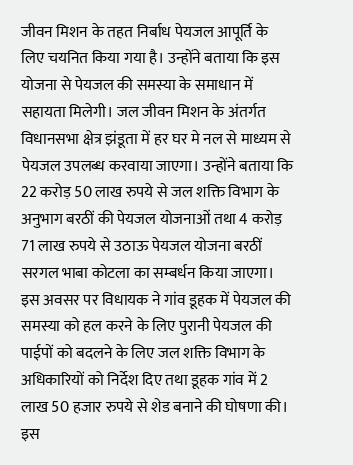जीवन मिशन के तहत निर्बाध पेयजल आपूर्ति के लिए चयनित किया गया है। उन्होंने बताया कि इस योजना से पेयजल की समस्या के समाधान में सहायता मिलेगी। जल जीवन मिशन के अंतर्गत विधानसभा क्षेत्र झंडूता में हर घर मे नल से माध्यम से पेयजल उपलब्ध करवाया जाएगा। उन्होंने बताया कि 22 करोड़ 50 लाख रुपये से जल शक्ति विभाग के अनुभाग बरठीं की पेयजल योजनाओं तथा 4 करोड़ 71 लाख रुपये से उठाऊ पेयजल योजना बरठीं सरगल भाबा कोटला का सम्बर्धन किया जाएगा। इस अवसर पर विधायक ने गांव डूहक में पेयजल की समस्या को हल करने के लिए पुरानी पेयजल की पाईपों को बदलने के लिए जल शक्ति विभाग के अधिकारियों को निर्देश दिए तथा डूहक गांव में 2 लाख 50 हजार रुपये से शेड बनाने की घोषणा की। इस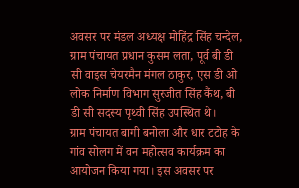अवसर पर मंडल अध्यक्ष मोहिंद्र सिंह चन्देल, ग्राम पंचायत प्रधान कुसम लता, पूर्व बी डी सी वाइस चेयरमैन मंगल ठाकुर, एस डी ओ लोक निर्माण विभाग सुरजीत सिंह कैंथ, बी डी सी सदस्य पृथ्वी सिंह उपस्थित थे।
ग्राम पंचायत बागी बनोला और धार टटोह के गांव सोलग में वन महोत्सव कार्यक्रम का आयोजन किया गया। इस अवसर पर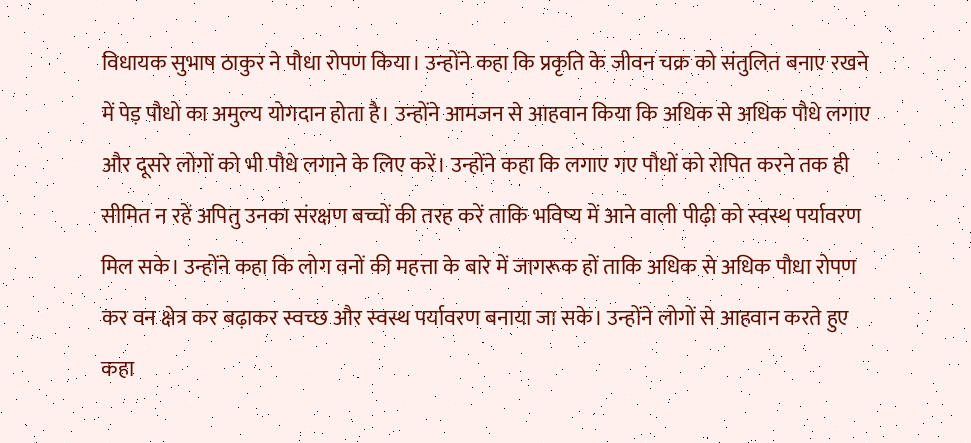विधायक सुभाष ठाकुर ने पौधा रोपण किया। उन्होंने कहा कि प्रकृति के जीवन चक्र को संतुलित बनाए रखने में पेड़ पौधो का अमुल्य योगदान होता है। उन्होंने आमजन से आहवान किया कि अधिक से अधिक पौधे लगाए और दूसरे लोगों को भी पौधे लगाने के लिए करें। उन्होंने कहा कि लगाए गए पौधों को रोपित करने तक ही सीमित न रहें अपितु उनका संरक्षण बच्चों की तरह करें ताकि भविष्य में आने वाली पीढ़ी को स्वस्थ पर्यावरण मिल सके। उन्होंने कहा कि लोग वनों की महत्ता के बारे में जागरूक हों ताकि अधिक से अधिक पौधा रोपण कर वन क्षेत्र कर बढ़ाकर स्वच्छ और स्वस्थ पर्यावरण बनाया जा सके। उन्होंने लोगों से आहवान करते हुए कहा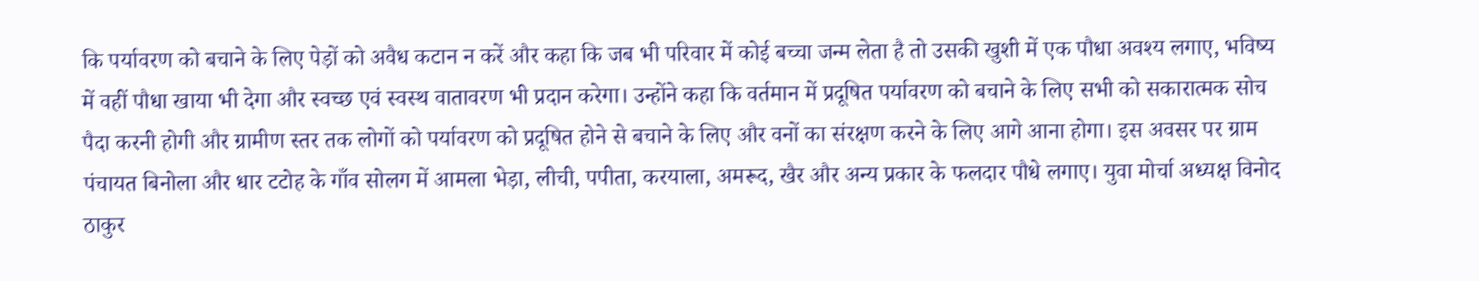कि पर्यावरण को बचाने के लिए पेड़ों को अवैध कटान न करें और कहा कि जब भी परिवार में कोई बच्चा जन्म लेता है तो उसकी खुशी में एक पौधा अवश्य लगाए, भविष्य में वहीं पौधा खाया भी देगा और स्वच्छ एवं स्वस्थ वातावरण भी प्रदान करेगा। उन्होंने कहा कि वर्तमान में प्रदूषित पर्यावरण को बचाने के लिए सभी को सकारात्मक सोच पैदा करनी होगी और ग्रामीण स्तर तक लोगों को पर्यावरण को प्रदूषित होने से बचाने के लिए और वनों का संरक्षण करने के लिए आगे आना होगा। इस अवसर पर ग्राम पंचायत बिनोला और धार टटोह के गाँव सोलग में आमला भेड़ा, लीची, पपीता, करयाला, अमरूद, खैर और अन्य प्रकार के फलदार पौधे लगाए। युवा मोर्चा अध्यक्ष विनोद ठाकुर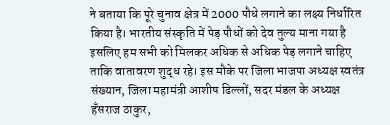ने बताया कि पूरे चुनाव क्षेत्र में 2000 पौधे लगाने का लक्ष्य निर्धारित किया है। भारतीय संस्कृति में पेड़ पौधों को देव तुल्य माना गया है इसलिए हम सभी को मिलकर अधिक से अधिक पेड़ लगाने चाहिए ताकि वातावरण शुद्ध रहे। इस मौके पर जिला भाजपा अध्यक्ष स्वतंत्र संख्यान, जिला महामंत्री आशीष ढिल्लों, सदर मंडल के अध्यक्ष हँसराज ठाकुर,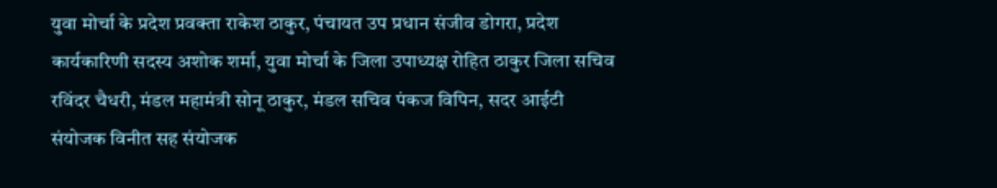युवा मोर्चा के प्रदेश प्रवक्ता राकेश ठाकुर, पंचायत उप प्रधान संजीव डोगरा, प्रदेश कार्यकारिणी सदस्य अशोक शर्मा, युवा मोर्चा के जिला उपाध्यक्ष रोहित ठाकुर जिला सचिव रविंदर चैधरी, मंडल महामंत्री सोनू ठाकुर, मंडल सचिव पंकज विपिन, सदर आईटी संयोजक विनीत सह संयोजक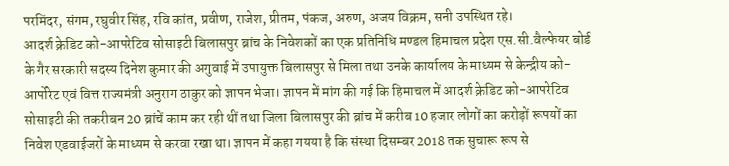परमिंदर, संगम, रघुवीर सिंह, रवि कांत, प्रवीण, राजेश, प्रीतम, पंकज, अरुण, अजय विक्रम, सनी उपस्थित रहे।
आदर्श क्रेडिट को-आपरेटिव सोसाइटी बिलासपुर ब्रांच के निवेशकों का एक प्रतिनिधि मण्डल हिमाचल प्रदेश एस.सी.वैल्फेयर बोर्ड के गैर सरकारी सदस्य दिनेश कुमार की अगुवाई में उपायुक्त बिलासपुर से मिला तथा उनके कार्यालय के माध्यम से केन्द्रीय को-आर्पोरेट एवं वित्त राज्यमंत्री अनुराग ठाकुर को ज्ञापन भेजा। ज्ञापन में मांग की गई कि हिमाचल में आदर्श क्रेडिट को-आपरेटिव सोसाइटी की तकरीबन 20 ब्रांचें काम कर रही थीं तथा जिला बिलासपुर की ब्रांच में करीब 10 हजार लोगों का करोड़ों रूपयों का निवेश एडवाईजरों के माध्यम से करवा रखा था। ज्ञापन में कहा गयया है कि संस्था दिसम्बर 2018 तक सुचारू रूप से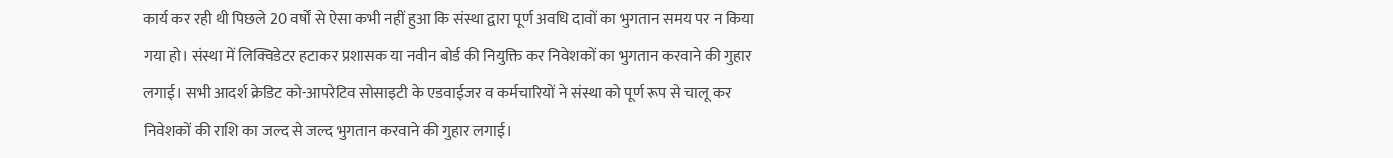कार्य कर रही थी पिछले 20 वर्षों से ऐसा कभी नहीं हुआ कि संस्था द्वारा पूर्ण अवधि दावों का भुगतान समय पर न किया गया हो। संस्था में लिक्विडेटर हटाकर प्रशासक या नवीन बोर्ड की नियुक्ति कर निवेशकों का भुगतान करवाने की गुहार लगाई। सभी आदर्श क्रेडिट को-आपरेटिव सोसाइटी के एडवाईजर व कर्मचारियों ने संस्था को पूर्ण रूप से चालू कर निवेशकों की राशि का जल्द से जल्द भुगतान करवाने की गुहार लगाई।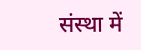संस्था में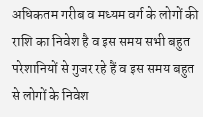अधिकतम गरीब व मध्यम वर्ग के लोगों की राशि का निवेश है व इस समय सभी बहुत परेशानियों से गुजर रहे हैं व इस समय बहुत से लोगों के निवेश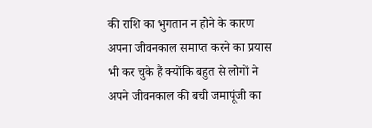की राशि का भुगतान न होने के कारण अपना जीवनकाल समाप्त करने का प्रयास भी कर चुके हैं क्योंकि बहुत से लोगों ने अपने जीवनकाल की बची जमापूंजी का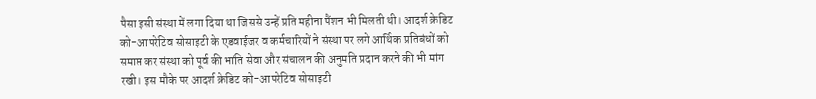पैसा इसी संस्था में लगा दिया था जिससे उन्हें प्रति महीना पैंशन भी मिलती थी। आदर्श क्रेडिट को-आपरेटिव सोसाइटी के एडवाईजर व कर्मचारियों ने संस्था पर लगे आर्थिक प्रतिबंधों को समाप्त कर संस्था को पूर्व की भांति सेवा और संचालन की अनुमति प्रदान करने की भी मांग रखी। इस मौके पर आदर्श क्रेडिट को-आपरेटिव सोसाइटी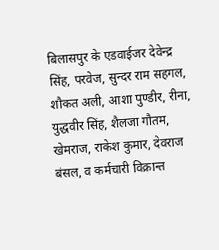बिलासपुर के एडवाईजर देवेन्द्र सिंह, परवेज, सुन्दर राम सहगल, शौकत अली, आशा पुण्डीर, रीना, युद्धवीर सिंह, शैलजा गौतम, खेमराज, राकेश कुमार, देवराज बंसल, व कर्मचारी विक्रान्त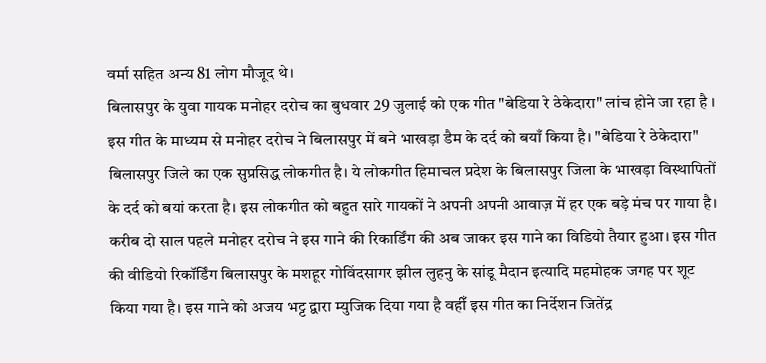वर्मा सहित अन्य 81 लोग मौजूद थे।
बिलासपुर के युवा गायक मनोहर दरोच का बुधवार 29 जुलाई को एक गीत "बेडिया रे ठेकेदारा" लांच होने जा रहा है । इस गीत के माध्यम से मनोहर दरोच ने बिलासपुर में बने भाखड़ा डैम के दर्द को बयाँ किया है। "बेडिया रे ठेकेदारा" बिलासपुर जिले का एक सुप्रसिद्ध लोकगीत है। ये लोकगीत हिमाचल प्रदेश के बिलासपुर जिला के भाखड़ा विस्थापितों के दर्द को बयां करता है। इस लोकगीत को बहुत सारे गायकों ने अपनी अपनी आवाज़ में हर एक बड़े मंच पर गाया है। करीब दो साल पहले मनोहर दरोच ने इस गाने की रिकार्डिंग की अब जाकर इस गाने का विडियो तैयार हुआ। इस गीत की वीडियो रिकॉर्डिंग बिलासपुर के मशहूर गोविंदसागर झील लुहनु के सांडू मैदान इत्यादि महमोहक जगह पर शूट किया गया है। इस गाने को अजय भट्ट द्वारा म्युजिक दिया गया है वहीँ इस गीत का निर्देशन जितेंद्र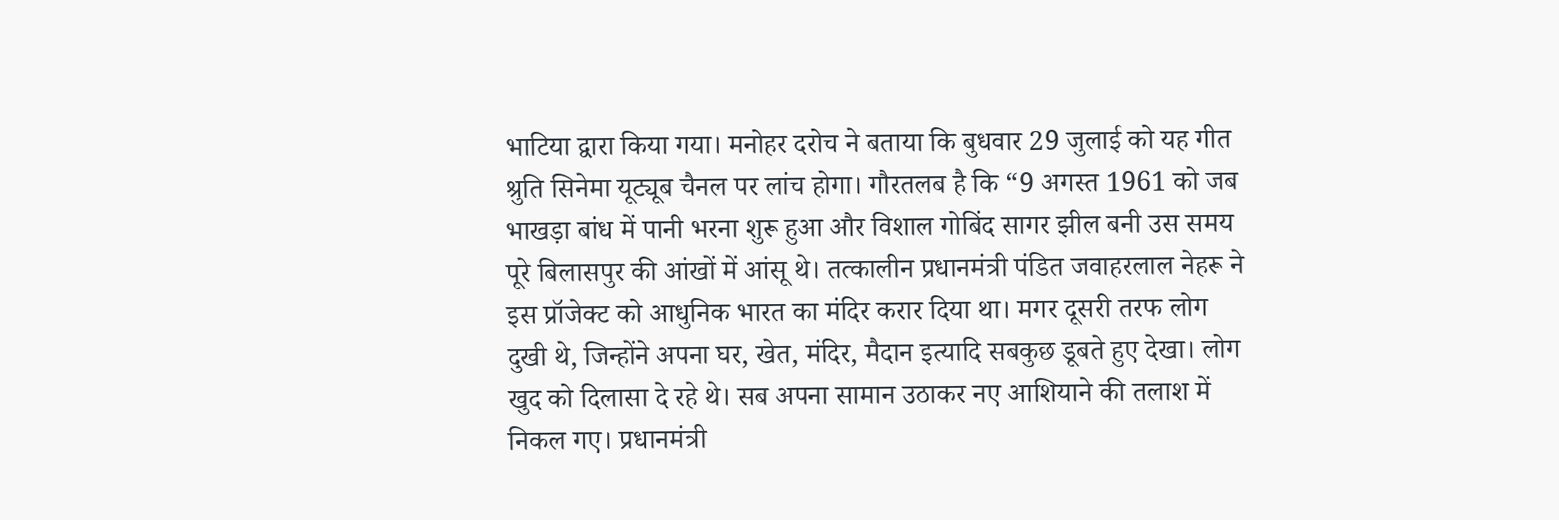भाटिया द्वारा किया गया। मनोहर दरोच ने बताया कि बुधवार 29 जुलाई को यह गीत श्रुति सिनेमा यूट्यूब चैनल पर लांच होगा। गौरतलब है कि “9 अगस्त 1961 को जब भाखड़ा बांध में पानी भरना शुरू हुआ और विशाल गोबिंद सागर झील बनी उस समय पूरे बिलासपुर की आंखों में आंसू थे। तत्कालीन प्रधानमंत्री पंडित जवाहरलाल नेहरू ने इस प्रॉजेक्ट को आधुनिक भारत का मंदिर करार दिया था। मगर दूसरी तरफ लोग दुखी थे, जिन्होंने अपना घर, खेत, मंदिर, मैदान इत्यादि सबकुछ डूबते हुए देखा। लोग खुद को दिलासा दे रहे थे। सब अपना सामान उठाकर नए आशियाने की तलाश में निकल गए। प्रधानमंत्री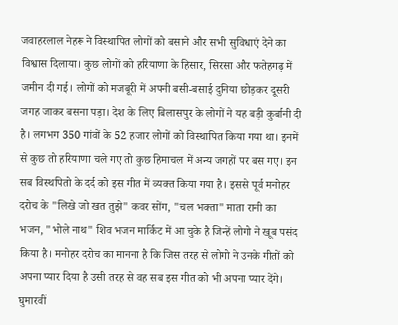जवाहरलाल नेहरू ने विस्थापित लोगों को बसाने और सभी सुविधाएं देने का विश्वास दिलाया। कुछ लोगों को हरियाणा के हिसार, सिरसा और फतेहगढ़ में जमीन दी गई। लोगों को मजबूरी में अपनी बसी-बसाई दुनिया छोड़कर दूसरी जगह जाकर बसना पड़ा। देश के लिए बिलासपुर के लोगों ने यह बड़ी कुर्बानी दी है। लगभग 350 गांवों के 52 हजार लोगों को विस्थापित किया गया था। इनमें से कुछ तो हरियाणा चले गए तो कुछ हिमाचल में अन्य जगहों पर बस गए। इन सब विस्थपितो के दर्द को इस गीत में व्यक्त किया गया है। इससे पूर्व मनोहर दरोच के "लिखे जो खत तुझे" कवर सोंग, "चल भक्ता" माता रानी का भजन, "भोले नाथ" शिव भजन मार्किट में आ चुके है जिन्हें लोगो ने खूब पसंद किया है। मनोहर दरोच का मानना है कि जिस तरह से लोगो ने उनके गीतों को अपना प्यार दिया है उसी तरह से वह सब इस गीत को भी अपना प्यार देंगे।
घुमारवीं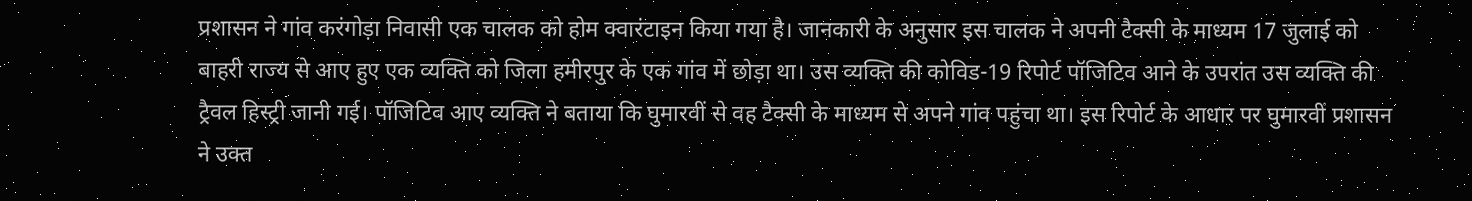प्रशासन ने गांव करंगोड़ा निवासी एक चालक को होम क्वारंटाइन किया गया है। जानकारी के अनुसार इस चालक ने अपनी टैक्सी के माध्यम 17 जुलाई को बाहरी राज्य से आए हुए एक व्यक्ति को जिला हमीरपुर के एक गांव में छोड़ा था। उस व्यक्ति की कोविड-19 रिपोर्ट पॉजिटिव आने के उपरांत उस व्यक्ति की ट्रैवल हिस्ट्री जानी गई। पॉजिटिव आए व्यक्ति ने बताया कि घुमारवीं से वह टैक्सी के माध्यम से अपने गांव पहुंचा था। इस रिपोर्ट के आधार पर घुमारवीं प्रशासन ने उक्त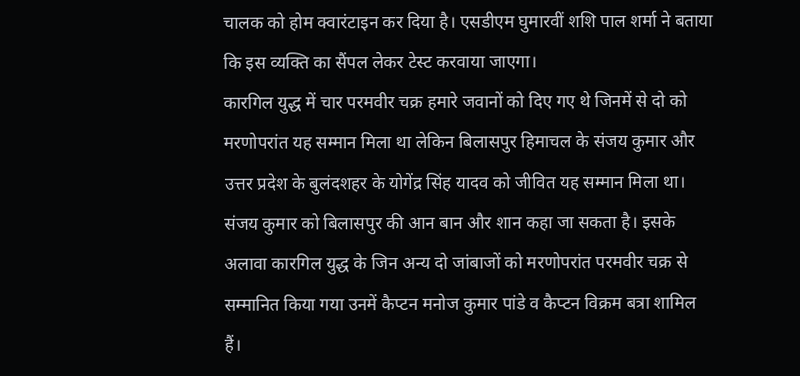चालक को होम क्वारंटाइन कर दिया है। एसडीएम घुमारवीं शशि पाल शर्मा ने बताया कि इस व्यक्ति का सैंपल लेकर टेस्ट करवाया जाएगा।
कारगिल युद्ध में चार परमवीर चक्र हमारे जवानों को दिए गए थे जिनमें से दो को मरणोपरांत यह सम्मान मिला था लेकिन बिलासपुर हिमाचल के संजय कुमार और उत्तर प्रदेश के बुलंदशहर के योगेंद्र सिंह यादव को जीवित यह सम्मान मिला था। संजय कुमार को बिलासपुर की आन बान और शान कहा जा सकता है। इसके अलावा कारगिल युद्ध के जिन अन्य दो जांबाजों को मरणोपरांत परमवीर चक्र से सम्मानित किया गया उनमें कैप्टन मनोज कुमार पांडे व कैप्टन विक्रम बत्रा शामिल हैं।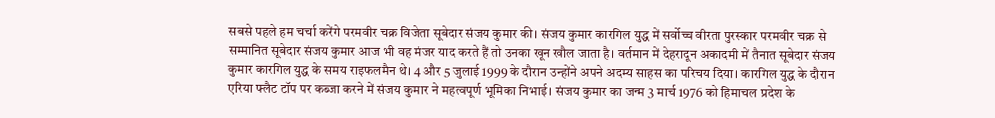सबसे पहले हम चर्चा करेंगे परमवीर चक्र विजेता सूबेदार संजय कुमार की। संजय कुमार कारगिल युद्ध में सर्वोच्च वीरता पुरस्कार परमवीर चक्र से सम्मानित सूबेदार संजय कुमार आज भी वह मंजर याद करते हैं तो उनका खून खौल जाता है। वर्तमान में देहरादून अकादमी में तैनात सूबेदार संजय कुमार कारगिल युद्ध के समय राइफलमैन थे। 4 और 5 जुलाई 1999 के दौरान उन्होंने अपने अदम्य साहस का परिचय दिया। कारगिल युद्ध के दौरान एरिया फ्लैट टॉप पर कब्जा करने में संजय कुमार ने महत्वपूर्ण भूमिका निभाई। संजय कुमार का जन्म 3 मार्च 1976 को हिमाचल प्रदेश के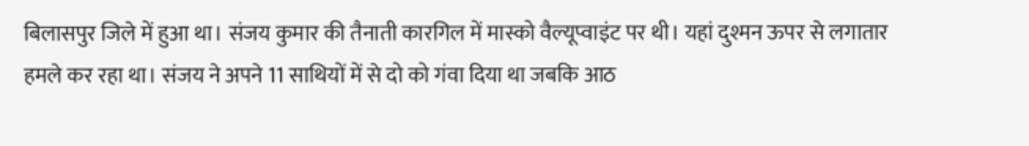बिलासपुर जिले में हुआ था। संजय कुमार की तैनाती कारगिल में मास्को वैल्यूप्वाइंट पर थी। यहां दुश्मन ऊपर से लगातार हमले कर रहा था। संजय ने अपने 11 साथियों में से दो को गंवा दिया था जबकि आठ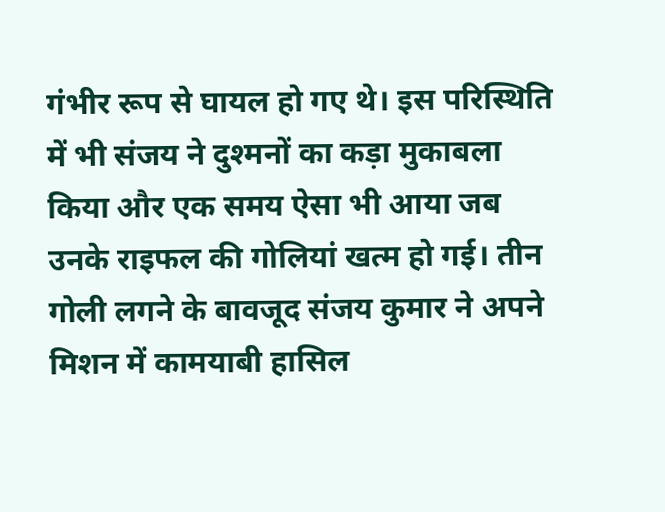गंभीर रूप से घायल हो गए थे। इस परिस्थिति में भी संजय ने दुश्मनों का कड़ा मुकाबला किया और एक समय ऐसा भी आया जब उनके राइफल की गोलियां खत्म हो गई। तीन गोली लगने के बावजूद संजय कुमार ने अपने मिशन में कामयाबी हासिल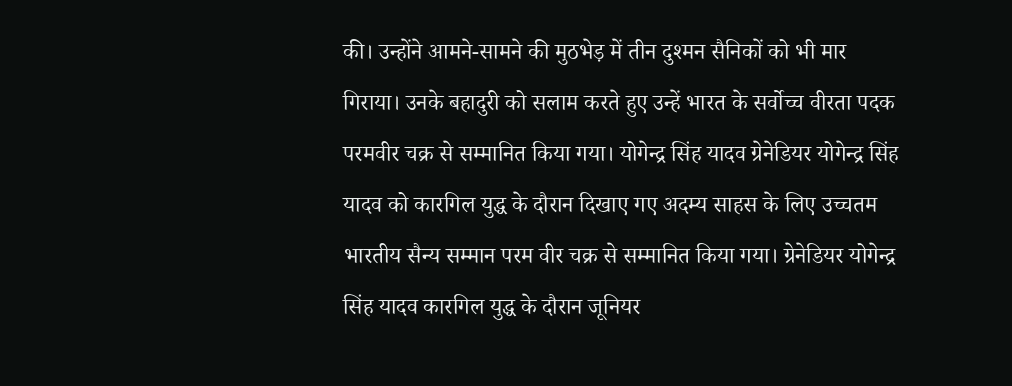की। उन्होंने आमने-सामने की मुठभेड़ में तीन दुश्मन सैनिकों को भी मार गिराया। उनके बहादुरी को सलाम करते हुए उन्हें भारत के सर्वोच्च वीरता पदक परमवीर चक्र से सम्मानित किया गया। योगेन्द्र सिंह यादव ग्रेनेडियर योगेन्द्र सिंह यादव को कारगिल युद्ध के दौरान दिखाए गए अदम्य साहस के लिए उच्चतम भारतीय सैन्य सम्मान परम वीर चक्र से सम्मानित किया गया। ग्रेनेडियर योगेन्द्र सिंह यादव कारगिल युद्ध के दौरान जूनियर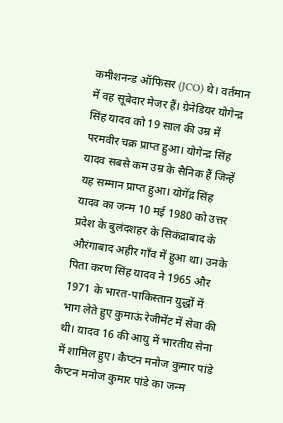कमीशनन्ड ऑफिसर (JCO) थे। वर्तमान में वह सूबेदार मेजर हैं। ग्रेनेडियर योगेन्द्र सिंह यादव को 19 साल की उम्र में परमवीर चक्र प्राप्त हुआ। योगेन्द्र सिंह यादव सबसे कम उम्र के सैनिक हैं जिन्हें यह सम्मान प्राप्त हुआ। योगेंद्र सिंह यादव का जन्म 10 मई 1980 को उत्तर प्रदेश के बुलंदशहर के सिकंद्राबाद के औरंगाबाद अहीर गाँव में हुआ था। उनके पिता करण सिंह यादव ने 1965 और 1971 के भारत-पाकिस्तान युद्धों में भाग लेते हुए कुमाऊं रेजीमेंट में सेवा की थी। यादव 16 की आयु में भारतीय सेना में शामिल हुए। कैप्टन मनोज कुमार पांडे कैप्टन मनोज कुमार पांडे का जन्म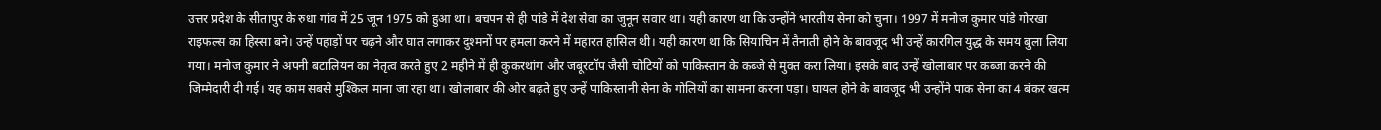उत्तर प्रदेश के सीतापुर के रुधा गांव में 25 जून 1975 को हुआ था। बचपन से ही पांडे में देश सेवा का जुनून सवार था। यही कारण था कि उन्होंने भारतीय सेना को चुना। 1997 में मनोज कुमार पांडे गोरखा राइफल्स का हिस्सा बने। उन्हें पहाड़ों पर चढ़ने और घात लगाकर दुश्मनों पर हमला करने में महारत हासिल थी। यही कारण था कि सियाचिन में तैनाती होने के बावजूद भी उन्हें कारगिल युद्ध के समय बुला लिया गया। मनोज कुमार ने अपनी बटालियन का नेतृत्व करते हुए 2 महीने में ही कुकरथांग और जबूरटॉप जैसी चोटियों को पाकिस्तान के कब्जे से मुक्त करा लिया। इसके बाद उन्हें खोलाबार पर कब्जा करने की जिम्मेदारी दी गई। यह काम सबसे मुश्किल माना जा रहा था। खोलाबार की ओर बढ़ते हुए उन्हें पाकिस्तानी सेना के गोलियों का सामना करना पड़ा। घायल होने के बावजूद भी उन्होंने पाक सेना का 4 बंकर खत्म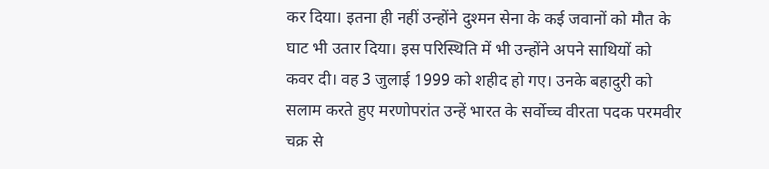कर दिया। इतना ही नहीं उन्होंने दुश्मन सेना के कई जवानों को मौत के घाट भी उतार दिया। इस परिस्थिति में भी उन्होंने अपने साथियों को कवर दी। वह 3 जुलाई 1999 को शहीद हो गए। उनके बहादुरी को सलाम करते हुए मरणोपरांत उन्हें भारत के सर्वोच्च वीरता पदक परमवीर चक्र से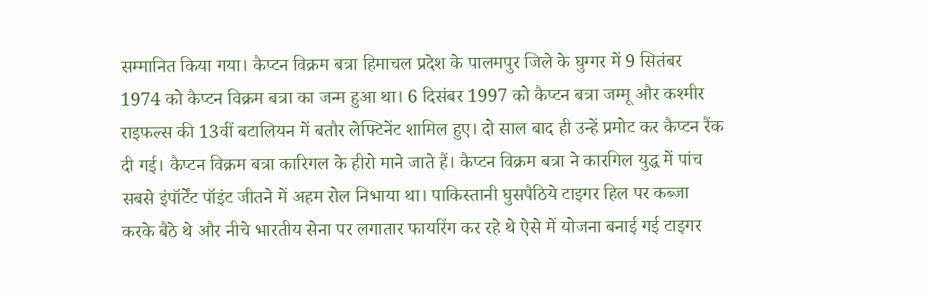सम्मानित किया गया। कैप्टन विक्रम बत्रा हिमाचल प्रदेश के पालमपुर जिले के घुग्गर में 9 सितंबर 1974 को कैप्टन विक्रम बत्रा का जन्म हुआ था। 6 दिसंबर 1997 को कैप्टन बत्रा जम्मू और कश्मीर राइफल्स की 13वीं बटालियन में बतौर लेफ्टिनेंट शामिल हुए। दो साल बाद ही उन्हें प्रमोट कर कैप्टन रैंक दी गई। कैप्टन विक्रम बत्रा कारिगल के हीरो माने जाते हैं। कैप्टन विक्रम बत्रा ने कारगिल युद्ध में पांच सबसे इंपॉर्टेंट पॉइंट जीतने में अहम रोल निभाया था। पाकिस्तानी घुसपैठिये टाइगर हिल पर कब्जा करके बैठे थे और नीचे भारतीय सेना पर लगातार फायरिंग कर रहे थे ऐसे में योजना बनाई गई टाइगर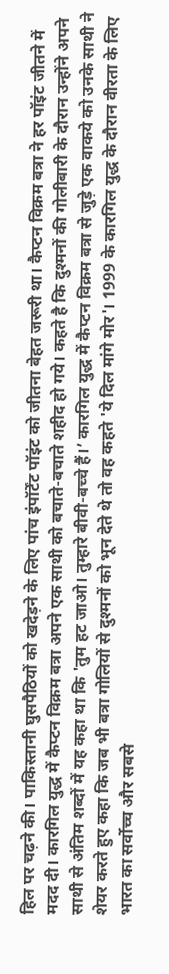हिल पर चढ़ने की। पाकिस्तानी घुसपैठियों को खदेड़ने के लिए पांच इंपॉर्टेंट पॉइंट को जीतना बेहत जरूरी था। कैप्टन विक्रम बत्रा ने हर पॉइंट जीतने में मदद दी। कारगिल युद्ध में कैप्टन विक्रम बत्रा अपने एक साथी को बचाते-बचाते शहीद हो गये। कहते है कि दुश्मनों की गोलीबारी के दौरान उन्होंने अपने साथी से अंतिम शब्दों में यह कहा था कि 'तुम हट जाओ। तुम्हारे बीवी-बच्चे हैं।’ कारगिल युद्ध में कैप्टन विक्रम बत्रा से जुड़े एक वाकये को उनके साथी ने शेयर करते हुए कहा कि जब भी बत्रा गोलियों से दुश्मनों को भून देते थे तो वह कहते 'ये दिल मांगे मोर'। 1999 के कारगिल युद्ध के दौरान वीरता के लिए भारत का सर्वोच्च और सबसे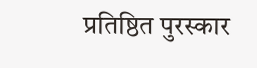प्रतिष्ठित पुरस्कार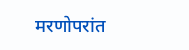मरणोपरांत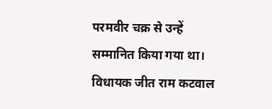परमवीर चक्र से उन्हें सम्मानित किया गया था।
विधायक जीत राम कटवाल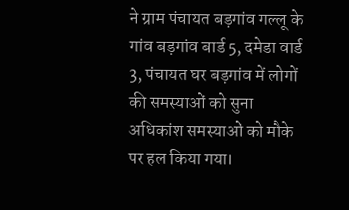ने ग्राम पंचायत बड़गांव गल्लू के गांव बड़गांव बार्ड 5, दमेडा वार्ड 3, पंचायत घर बड़गांव में लोगों की समस्याओं को सुना अधिकांश समस्याओं को मौके पर हल किया गया।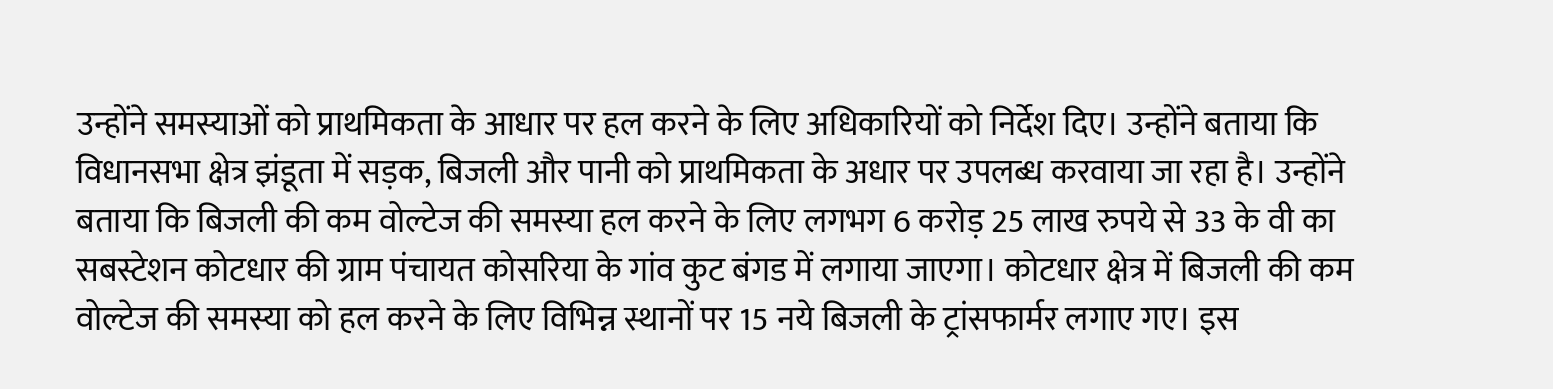उन्होंने समस्याओं को प्राथमिकता के आधार पर हल करने के लिए अधिकारियों को निर्देश दिए। उन्होंने बताया कि विधानसभा क्षेत्र झंडूता में सड़क, बिजली और पानी को प्राथमिकता के अधार पर उपलब्ध करवाया जा रहा है। उन्होंने बताया कि बिजली की कम वोल्टेज की समस्या हल करने के लिए लगभग 6 करोड़ 25 लाख रुपये से 33 के वी का सबस्टेशन कोटधार की ग्राम पंचायत कोसरिया के गांव कुट बंगड में लगाया जाएगा। कोटधार क्षेत्र में बिजली की कम वोल्टेज की समस्या को हल करने के लिए विभिन्न स्थानों पर 15 नये बिजली के ट्रांसफार्मर लगाए गए। इस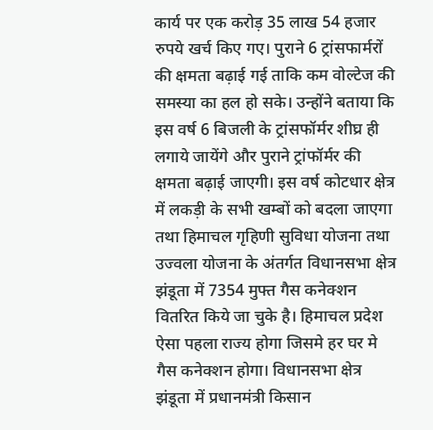कार्य पर एक करोड़ 35 लाख 54 हजार रुपये खर्च किए गए। पुराने 6 ट्रांसफार्मरों की क्षमता बढ़ाई गई ताकि कम वोल्टेज की समस्या का हल हो सके। उन्होंने बताया कि इस वर्ष 6 बिजली के ट्रांसफॉर्मर शीघ्र ही लगाये जायेंगे और पुराने ट्रांफॉर्मर की क्षमता बढ़ाई जाएगी। इस वर्ष कोटधार क्षेत्र में लकड़ी के सभी खम्बों को बदला जाएगा तथा हिमाचल गृहिणी सुविधा योजना तथा उज्वला योजना के अंतर्गत विधानसभा क्षेत्र झंडूता में 7354 मुफ्त गैस कनेक्शन वितरित किये जा चुके है। हिमाचल प्रदेश ऐसा पहला राज्य होगा जिसमे हर घर मे गैस कनेक्शन होगा। विधानसभा क्षेत्र झंडूता में प्रधानमंत्री किसान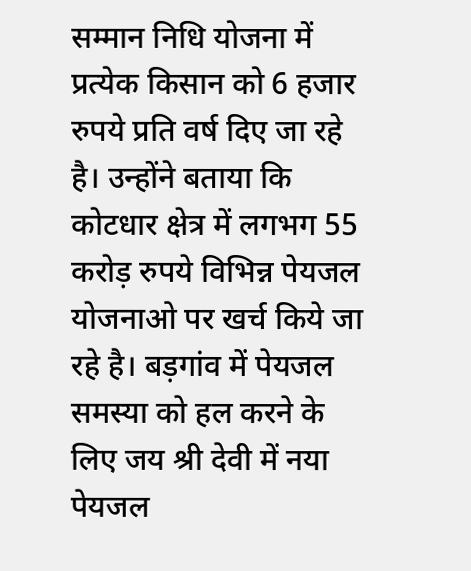सम्मान निधि योजना में प्रत्येक किसान को 6 हजार रुपये प्रति वर्ष दिए जा रहे है। उन्होंने बताया कि कोटधार क्षेत्र में लगभग 55 करोड़ रुपये विभिन्न पेयजल योजनाओ पर खर्च किये जा रहे है। बड़गांव में पेयजल समस्या को हल करने के लिए जय श्री देवी में नया पेयजल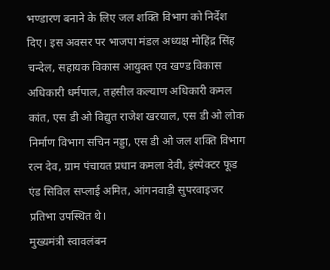भण्डारण बनाने के लिए जल शक्ति विभाग को निर्देश दिए। इस अवसर पर भाजपा मंडल अध्यक्ष मोहिंद्र सिंह चन्देल, सहायक विकास आयुक्त एव खण्ड विकास अधिकारी धर्मपाल, तहसील कल्याण अधिकारी कमल कांत, एस डी ओ विद्युत राजेश खरयाल, एस डी ओ लोक निर्माण विभाग सचिन नड्डा, एस डी ओ जल शक्ति विभाग रत्न देव, ग्राम पंचायत प्रधान कमला देवी, इंस्पेक्टर फूड एंड सिविल सप्लाई अमित, आंगनवाड़ी सुपरवाइजर प्रतिभा उपस्थित थे।
मुख्यमंत्री स्वावलंबन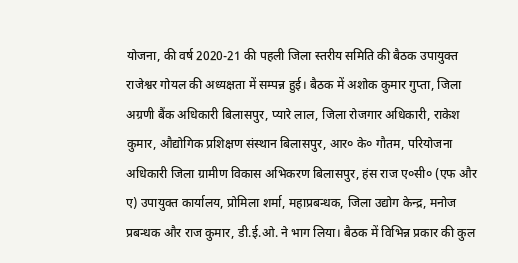योजना, की वर्ष 2020-21 की पहली जिला स्तरीय समिति की बैठक उपायुक्त राजेश्वर गोयल की अध्यक्षता में सम्पन्न हुई। बैठक में अशोक कुमार गुप्ता, जिला अग्रणी बैंक अधिकारी बिलासपुर, प्यारे लाल, जिला रोजगार अधिकारी, राकेश कुमार, औद्योगिक प्रशिक्षण संस्थान बिलासपुर, आर० के० गौतम, परियोजना अधिकारी जिला ग्रामीण विकास अभिकरण बिलासपुर, हंस राज ए०सी० (एफ और ए) उपायुक्त कार्यालय, प्रोमिला शर्मा, महाप्रबन्धक, जिला उद्योग केन्द्र, मनोज प्रबन्धक और राज कुमार, डी.ई.ओ. ने भाग लिया। बैठक में विभिन्न प्रकार की कुल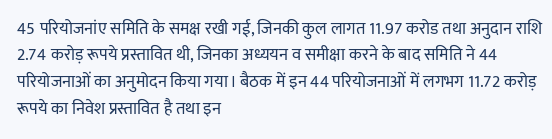45 परियोजनांए समिति के समक्ष रखी गई, जिनकी कुल लागत 11.97 करोड तथा अनुदान राशि 2.74 करोड़ रूपये प्रस्तावित थी, जिनका अध्ययन व समीक्षा करने के बाद समिति ने 44 परियोजनाओं का अनुमोदन किया गया। बैठक में इन 44 परियोजनाओं में लगभग 11.72 करोड़ रूपये का निवेश प्रस्तावित है तथा इन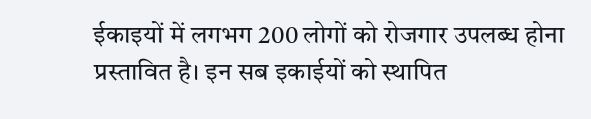ईकाइयों में लगभग 200 लोगों को रोजगार उपलब्ध होना प्रस्तावित है। इन सब इकाईयों को स्थापित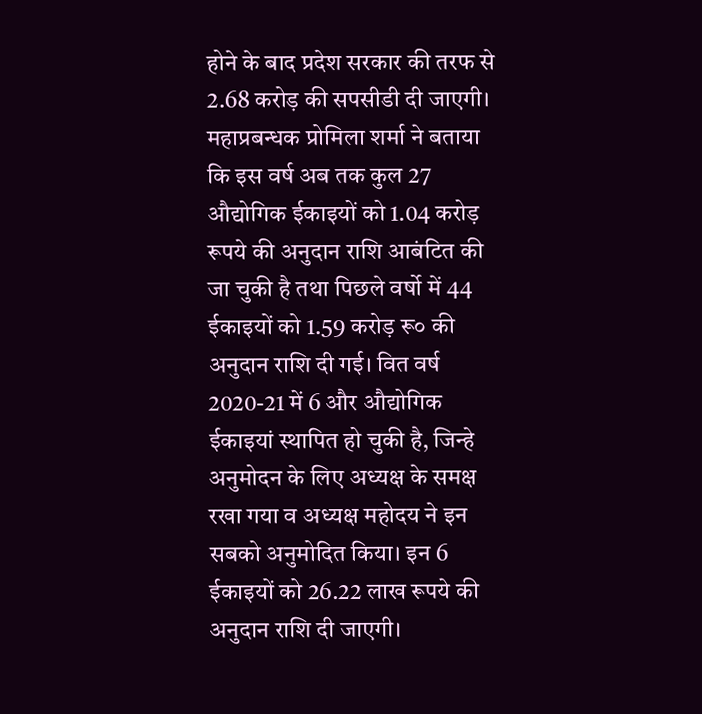होने के बाद प्रदेश सरकार की तरफ से 2.68 करोड़ की सपसीडी दी जाएगी। महाप्रबन्धक प्रोमिला शर्मा ने बताया कि इस वर्ष अब तक कुल 27 औद्योगिक ईकाइयों को 1.04 करोड़ रूपये की अनुदान राशि आबंटित की जा चुकी है तथा पिछले वर्षो में 44 ईकाइयों को 1.59 करोड़ रू० की अनुदान राशि दी गई। वित वर्ष 2020-21 में 6 और औद्योगिक ईकाइयां स्थापित हो चुकी है, जिन्हे अनुमोदन के लिए अध्यक्ष के समक्ष रखा गया व अध्यक्ष महोदय ने इन सबको अनुमोदित किया। इन 6 ईकाइयों को 26.22 लाख रूपये की अनुदान राशि दी जाएगी।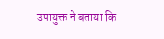उपायुक्त ने बताया कि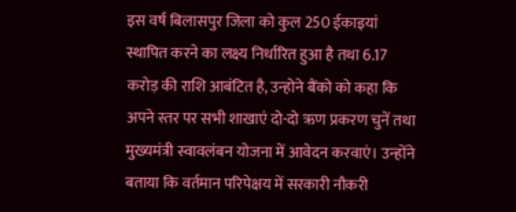इस वर्ष बिलासपुर जिला को कुल 250 ईकाइयां स्थापित करने का लक्ष्य निर्धारित हुआ है तथा 6.17 करोड़ की राशि आबंटित है, उन्होने बैंको को कहा कि अपने स्तर पर सभी शाखाएं दो-दो ऋण प्रकरण चुनें तथा मुख्यमंत्री स्वावलंबन योजना में आवेदन करवाएं। उन्होंने बताया कि वर्तमान परिपेक्षय में सरकारी नौकरी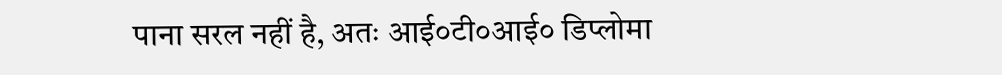पाना सरल नहीं है, अतः आई०टी०आई० डिप्लोमा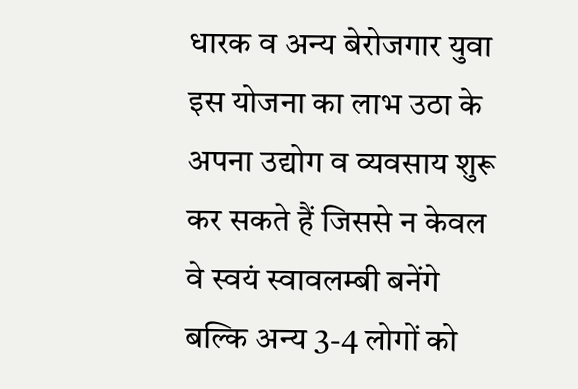धारक व अन्य बेरोजगार युवा इस योजना का लाभ उठा के अपना उद्योग व व्यवसाय शुरू कर सकते हैं जिससे न केवल वे स्वयं स्वावलम्बी बनेंगे बल्कि अन्य 3-4 लोगों को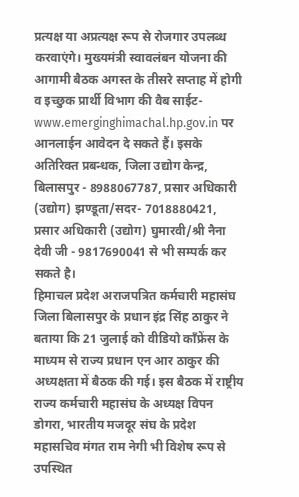प्रत्यक्ष या अप्रत्यक्ष रूप से रोजगार उपलब्ध करवाएंगे। मुख्यमंत्री स्वावलंबन योजना की आगामी बैठक अगस्त के तीसरे सप्ताह में होगी व इच्छुक प्रार्थी विभाग की वैब साईट- www.emerginghimachal.hp.gov.in पर आनलाईन आवेदन दे सकते हैं। इसके अतिरिक्त प्रबन्धक, जिला उद्योग केन्द्र, बिलासपुर - 8988067787, प्रसार अधिकारी (उद्योग) झण्डूता/सदर- 7018880421, प्रसार अधिकारी (उद्योग) घुमारवी/श्री नैना देवी जी - 9817690041 से भी सम्पर्क कर सकते है।
हिमाचल प्रदेश अराजपत्रित कर्मचारी महासंघ जिला बिलासपुर के प्रधान इंद्र सिंह ठाकुर ने बताया कि 21 जुलाई को वीडियो कॉंफ्रेंस के माध्यम से राज्य प्रधान एन आर ठाकुर की अध्यक्षता में बैठक की गई। इस बैठक में राष्ट्रीय राज्य कर्मचारी महासंघ के अध्यक्ष विपन डोगरा, भारतीय मजदूर संघ के प्रदेश महासचिव मंगत राम नेगी भी विशेष रूप से उपस्थित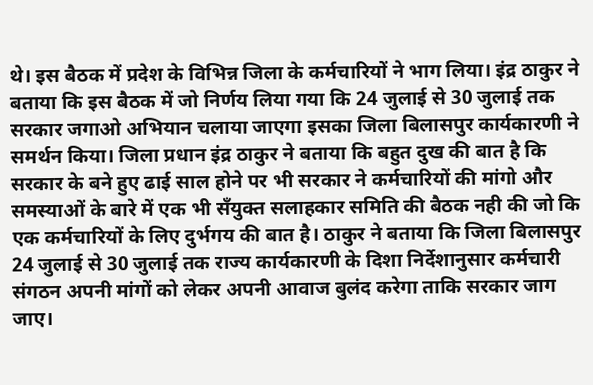थे। इस बैठक में प्रदेश के विभिन्न जिला के कर्मचारियों ने भाग लिया। इंद्र ठाकुर ने बताया कि इस बैठक में जो निर्णय लिया गया कि 24 जुलाई से 30 जुलाई तक सरकार जगाओ अभियान चलाया जाएगा इसका जिला बिलासपुर कार्यकारणी ने समर्थन किया। जिला प्रधान इंद्र ठाकुर ने बताया कि बहुत दुख की बात है कि सरकार के बने हुए ढाई साल होने पर भी सरकार ने कर्मचारियों की मांगो और समस्याओं के बारे में एक भी सँयुक्त सलाहकार समिति की बैठक नही की जो कि एक कर्मचारियों के लिए दुर्भगय की बात है। ठाकुर ने बताया कि जिला बिलासपुर 24 जुलाई से 30 जुलाई तक राज्य कार्यकारणी के दिशा निर्देशानुसार कर्मचारी संगठन अपनी मांगों को लेकर अपनी आवाज बुलंद करेगा ताकि सरकार जाग जाए।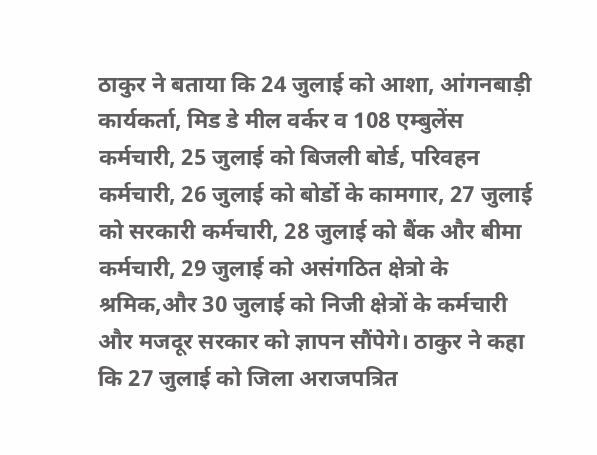ठाकुर ने बताया कि 24 जुलाई को आशा, आंगनबाड़ी कार्यकर्ता, मिड डे मील वर्कर व 108 एम्बुलेंस कर्मचारी, 25 जुलाई को बिजली बोर्ड, परिवहन कर्मचारी, 26 जुलाई को बोर्डो के कामगार, 27 जुलाई को सरकारी कर्मचारी, 28 जुलाई को बैंक और बीमा कर्मचारी, 29 जुलाई को असंगठित क्षेत्रो के श्रमिक,और 30 जुलाई को निजी क्षेत्रों के कर्मचारी और मजदूर सरकार को ज्ञापन सौंपेगे। ठाकुर ने कहा कि 27 जुलाई को जिला अराजपत्रित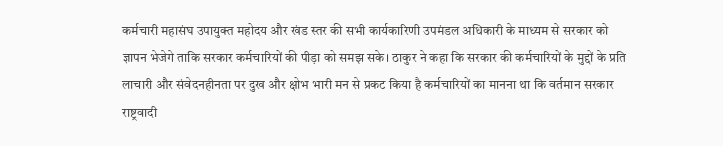कर्मचारी महासंघ उपायुक्त महोदय और खंड स्तर की सभी कार्यकारिणी उपमंडल अधिकारी के माध्यम से सरकार को ज्ञापन भेजेगे ताकि सरकार कर्मचारियों की पीड़ा को समझ सके। ठाकुर ने कहा कि सरकार की कर्मचारियों के मुद्दों के प्रति लाचारी और संवेदनहीनता पर दुख और क्षोभ भारी मन से प्रकट किया है कर्मचारियों का मानना था कि वर्तमान सरकार राष्ट्रवादी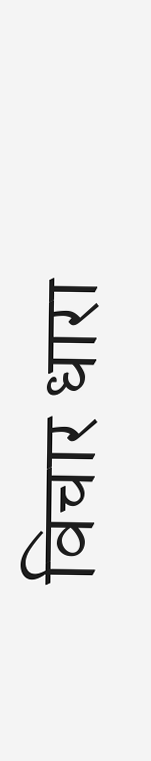विचार धारा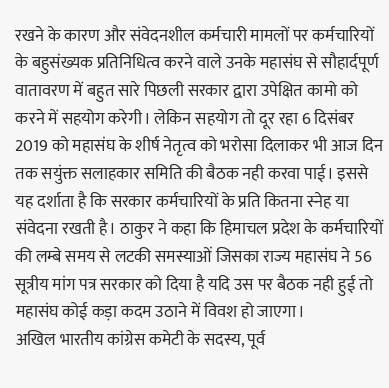रखने के कारण और संवेदनशील कर्मचारी मामलों पर कर्मचारियों के बहुसंख्यक प्रतिनिधित्व करने वाले उनके महासंघ से सौहार्दपूर्ण वातावरण में बहुत सारे पिछली सरकार द्वारा उपेक्षित कामो को करने में सहयोग करेगी। लेकिन सहयोग तो दूर रहा 6 दिसंबर 2019 को महासंघ के शीर्ष नेतृत्व को भरोसा दिलाकर भी आज दिन तक सयुंक्त सलाहकार समिति की बैठक नही करवा पाई। इससे यह दर्शाता है कि सरकार कर्मचारियों के प्रति कितना स्नेह या संवेदना रखती है। ठाकुर ने कहा कि हिमाचल प्रदेश के कर्मचारियों की लम्बे समय से लटकी समस्याओं जिसका राज्य महासंघ ने 56 सूत्रीय मांग पत्र सरकार को दिया है यदि उस पर बैठक नही हुई तो महासंघ कोई कड़ा कदम उठाने में विवश हो जाएगा।
अखिल भारतीय कांग्रेस कमेटी के सदस्य, पूर्व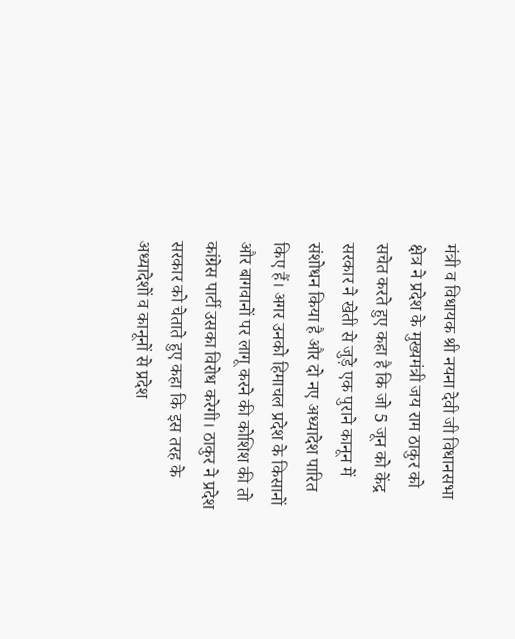मंत्री व विधायक श्री नयना देवी जी विधानसभा क्षेत्र ने प्रदेश के मुख्यमंत्री जय राम ठाकुर को सचेत करते हुए कहा है कि जो 5 जून को केंद्र सरकार ने खेती से जुड़े एक पुराने कानून में संशोधन किया है और दो नए अध्यादेश पारित किए हैं। अगर उनको हिमाचल प्रदेश के किसानों और बागवानों पर लागू करने की कोशिश की तो कांग्रेस पार्टी उसका विरोध करेगी। ठाकुर ने प्रदेश सरकार को चेताते हुए कहा कि इस तरह के अध्यादेशों व कानूनों से प्रदेश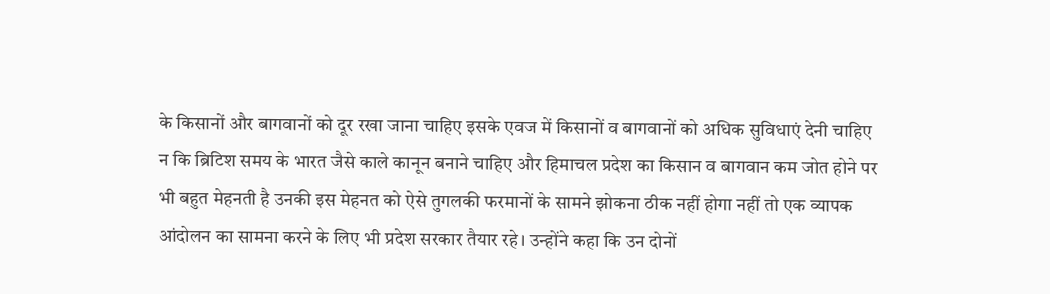के किसानों और बागवानों को दूर रखा जाना चाहिए इसके एवज में किसानों व बागवानों को अधिक सुविधाएं देनी चाहिए न कि ब्रिटिश समय के भारत जैसे काले कानून बनाने चाहिए और हिमाचल प्रदेश का किसान व बागवान कम जोत होने पर भी बहुत मेहनती है उनकी इस मेहनत को ऐसे तुगलकी फरमानों के सामने झोकना ठीक नहीं होगा नहीं तो एक व्यापक आंदोलन का सामना करने के लिए भी प्रदेश सरकार तैयार रहे। उन्होंने कहा कि उन दोनों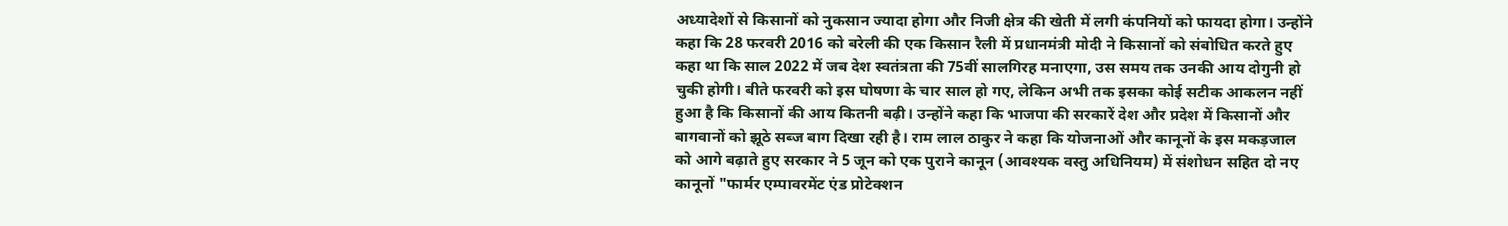अध्यादेशों से किसानों को नुकसान ज्यादा होगा और निजी क्षेत्र की खेती में लगी कंपनियों को फायदा होगा। उन्होंने कहा कि 28 फरवरी 2016 को बरेली की एक किसान रैली में प्रधानमंत्री मोदी ने किसानों को संबोधित करते हुए कहा था कि साल 2022 में जब देश स्वतंत्रता की 75वीं सालगिरह मनाएगा, उस समय तक उनकी आय दोगुनी हो चुकी होगी। बीते फरवरी को इस घोषणा के चार साल हो गए, लेकिन अभी तक इसका कोई सटीक आकलन नहीं हुआ है कि किसानों की आय कितनी बढ़ी। उन्होंने कहा कि भाजपा की सरकारें देश और प्रदेश में किसानों और बागवानों को झूठे सब्ज बाग दिखा रही है। राम लाल ठाकुर ने कहा कि योजनाओं और कानूनों के इस मकड़जाल को आगे बढ़ाते हुए सरकार ने 5 जून को एक पुराने कानून (आवश्यक वस्तु अधिनियम) में संशोधन सहित दो नए कानूनों "फार्मर एम्पावरमेंट एंड प्रोटेक्शन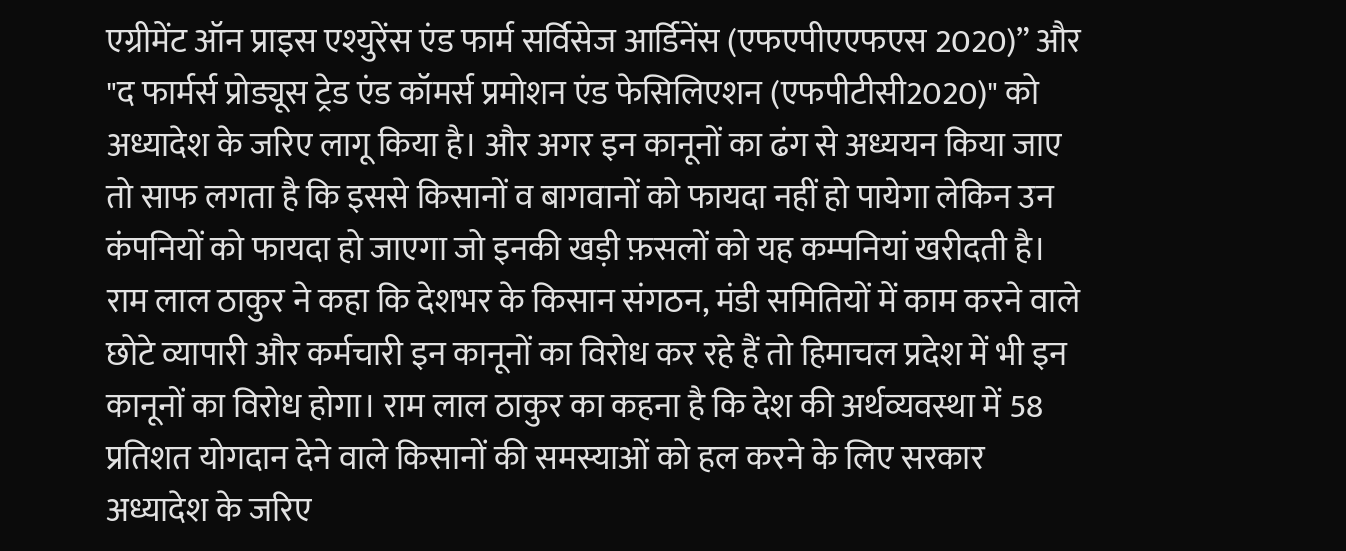एग्रीमेंट ऑन प्राइस एश्युरेंस एंड फार्म सर्विसेज आर्डिनेंस (एफएपीएएफएस 2020)” और "द फार्मर्स प्रोड्यूस ट्रेड एंड कॉमर्स प्रमोशन एंड फेसिलिएशन (एफपीटीसी2020)" को अध्यादेश के जरिए लागू किया है। और अगर इन कानूनों का ढंग से अध्ययन किया जाए तो साफ लगता है कि इससे किसानों व बागवानों को फायदा नहीं हो पायेगा लेकिन उन कंपनियों को फायदा हो जाएगा जो इनकी खड़ी फ़सलों को यह कम्पनियां खरीदती है। राम लाल ठाकुर ने कहा कि देशभर के किसान संगठन, मंडी समितियों में काम करने वाले छोटे व्यापारी और कर्मचारी इन कानूनों का विरोध कर रहे हैं तो हिमाचल प्रदेश में भी इन कानूनों का विरोध होगा। राम लाल ठाकुर का कहना है कि देश की अर्थव्यवस्था में 58 प्रतिशत योगदान देने वाले किसानों की समस्याओं को हल करने के लिए सरकार अध्यादेश के जरिए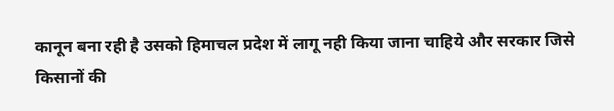कानून बना रही है उसको हिमाचल प्रदेश में लागू नही किया जाना चाहिये और सरकार जिसे किसानों की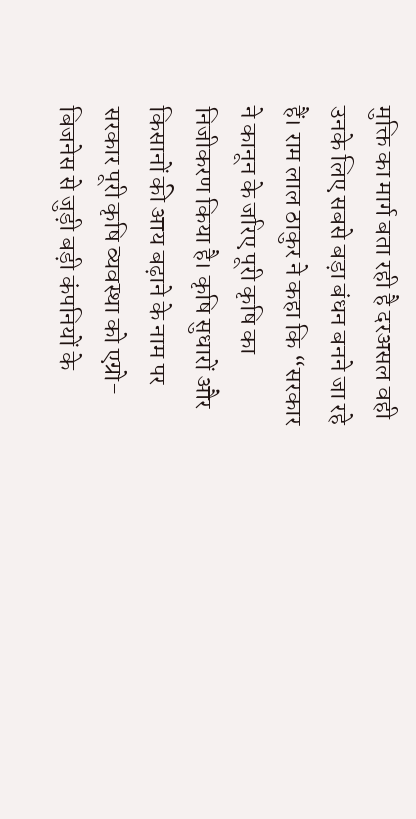मुक्ति का मार्ग बता रही है दरअसल वही उनके लिए सबसे बड़ा बंधन बनने जा रहे हैं। राम लाल ठाकुर ने कहा कि “सरकार ने कानून के जरिए पूरी कृषि का निजीकरण किया है। कृषि सुधारों और किसानों की आय बढ़ाने के नाम पर सरकार पूरी कृषि व्यवस्था को एग्रो-बिजनेस से जुड़ी बड़ी कंपनियों के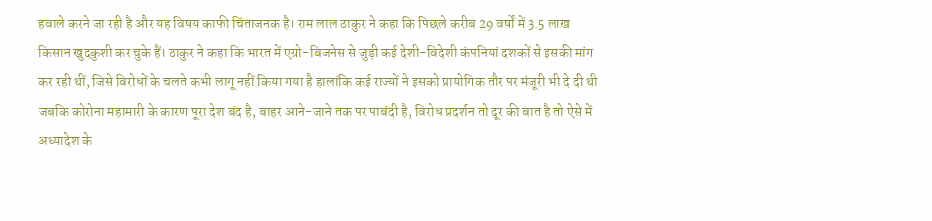हवाले करने जा रही है और यह विषय काफी चिंताजनक है। राम लाल ठाकुर ने कहा कि पिछले करीब 29 वर्षों में 3.5 लाख किसान खुदकुशी कर चुके हैं। ठाकुर ने कहा कि भारत में एग्रो-बिजनेस से जुड़ी कई देशी-विदेशी कंपनियां दशकों से इसकी मांग कर रही थीं, जिसे विरोधों के चलते कभी लागू नहीं किया गया है हालांकि कई राज्यों ने इसको प्रायोगिक तौर पर मंजूरी भी दे दी थी जबकि कोरोना महामारी के कारण पूरा देश बंद है, बाहर आने-जाने तक पर पाबंदी है, विरोध प्रदर्शन तो दूर की बात है तो ऐसे में अध्यादेश के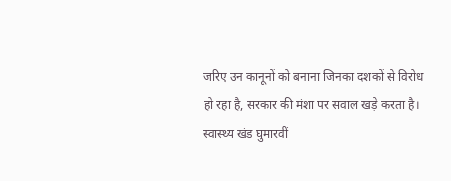जरिए उन कानूनों को बनाना जिनका दशकों से विरोध हो रहा है, सरकार की मंशा पर सवाल खड़े करता है।
स्वास्थ्य खंड घुमारवीं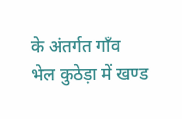के अंतर्गत गाँव भेल कुठेड़ा में खण्ड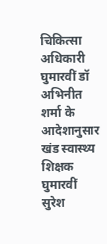चिकित्सा अधिकारी घुमारवीं डॉ अभिनीत शर्मा के आदेशानुसार खंड स्वास्थ्य शिक्षक घुमारवीं सुरेश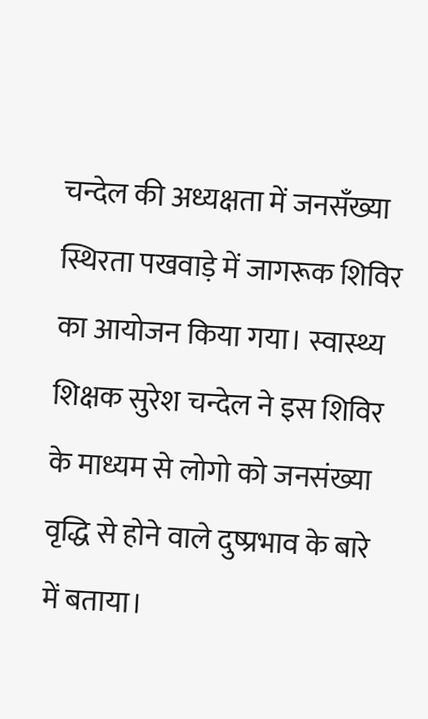चन्देल की अध्यक्षता में जनसँख्या स्थिरता पखवाड़े में जागरूक शिविर का आयोजन किया गया। स्वास्थ्य शिक्षक सुरेश चन्देल ने इस शिविर के माध्यम से लोगो को जनसंख्या वृद्धि से होने वाले दुष्प्रभाव के बारे में बताया।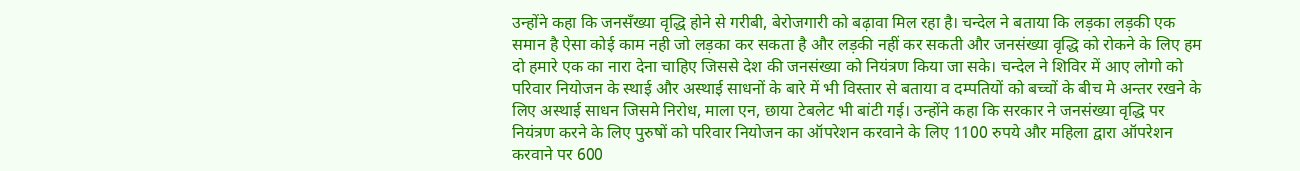उन्होंने कहा कि जनसँख्या वृद्धि होने से गरीबी, बेरोजगारी को बढ़ावा मिल रहा है। चन्देल ने बताया कि लड़का लड़की एक समान है ऐसा कोई काम नही जो लड़का कर सकता है और लड़की नहीं कर सकती और जनसंख्या वृद्धि को रोकने के लिए हम दो हमारे एक का नारा देना चाहिए जिससे देश की जनसंख्या को नियंत्रण किया जा सके। चन्देल ने शिविर में आए लोगो को परिवार नियोजन के स्थाई और अस्थाई साधनों के बारे में भी विस्तार से बताया व दम्पतियों को बच्चों के बीच मे अन्तर रखने के लिए अस्थाई साधन जिसमे निरोध, माला एन, छाया टेबलेट भी बांटी गई। उन्होंने कहा कि सरकार ने जनसंख्या वृद्धि पर नियंत्रण करने के लिए पुरुषों को परिवार नियोजन का ऑपरेशन करवाने के लिए 1100 रुपये और महिला द्वारा ऑपरेशन करवाने पर 600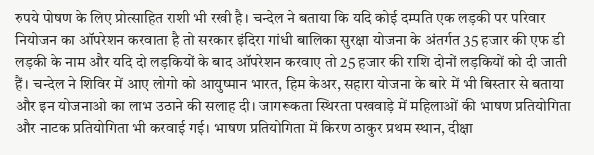रुपये पोषण के लिए प्रोत्साहित राशी भी रखी है। चन्देल ने बताया कि यदि कोई दम्पति एक लड़की पर परिवार नियोजन का ऑपरेशन करवाता है तो सरकार इंदिरा गांधी बालिका सुरक्षा योजना के अंतर्गत 35 हजार की एफ डी लड़की के नाम और यदि दो लड़कियों के बाद ऑपरेशन करवाए तो 25 हजार की राशि दोनों लड़कियों को दी जाती हैं। चन्देल ने शिविर में आए लोगो को आयुष्मान भारत, हिम केअर, सहारा योजना के बारे में भी बिस्तार से बताया और इन योजनाओ का लाभ उठाने की सलाह दी। जागरूकता स्थिरता पखवाड़े में महिलाओं की भाषण प्रतियोगिता और नाटक प्रतियोगिता भी करवाई गई। भाषण प्रतियोगिता में किरण ठाकुर प्रथम स्थान, दीक्षा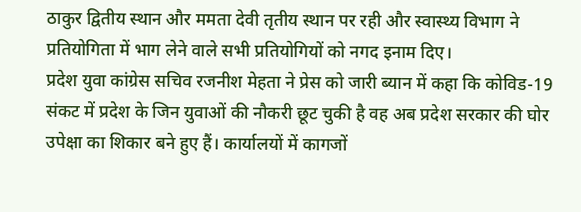ठाकुर द्वितीय स्थान और ममता देवी तृतीय स्थान पर रही और स्वास्थ्य विभाग ने प्रतियोगिता में भाग लेने वाले सभी प्रतियोगियों को नगद इनाम दिए।
प्रदेश युवा कांग्रेस सचिव रजनीश मेहता ने प्रेस को जारी ब्यान में कहा कि कोविड-19 संकट में प्रदेश के जिन युवाओं की नौकरी छूट चुकी है वह अब प्रदेश सरकार की घोर उपेक्षा का शिकार बने हुए हैं। कार्यालयों में कागजों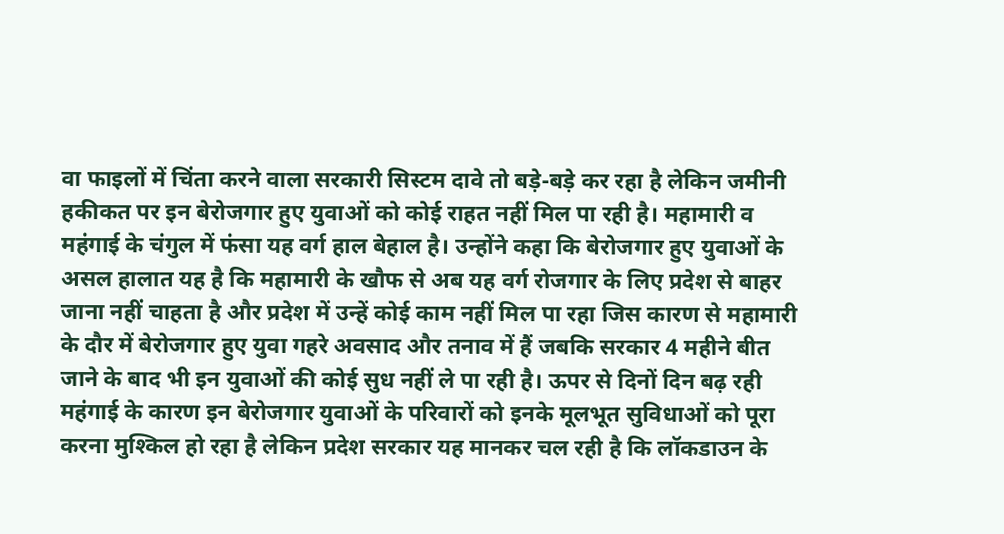वा फाइलों में चिंता करने वाला सरकारी सिस्टम दावे तो बड़े-बड़े कर रहा है लेकिन जमीनी हकीकत पर इन बेरोजगार हुए युवाओं को कोई राहत नहीं मिल पा रही है। महामारी व महंगाई के चंगुल में फंसा यह वर्ग हाल बेहाल है। उन्होंने कहा कि बेरोजगार हुए युवाओं के असल हालात यह है कि महामारी के खौफ से अब यह वर्ग रोजगार के लिए प्रदेश से बाहर जाना नहीं चाहता है और प्रदेश में उन्हें कोई काम नहीं मिल पा रहा जिस कारण से महामारी के दौर में बेरोजगार हुए युवा गहरे अवसाद और तनाव में हैं जबकि सरकार 4 महीने बीत जाने के बाद भी इन युवाओं की कोई सुध नहीं ले पा रही है। ऊपर से दिनों दिन बढ़ रही महंगाई के कारण इन बेरोजगार युवाओं के परिवारों को इनके मूलभूत सुविधाओं को पूरा करना मुश्किल हो रहा है लेकिन प्रदेश सरकार यह मानकर चल रही है कि लॉकडाउन के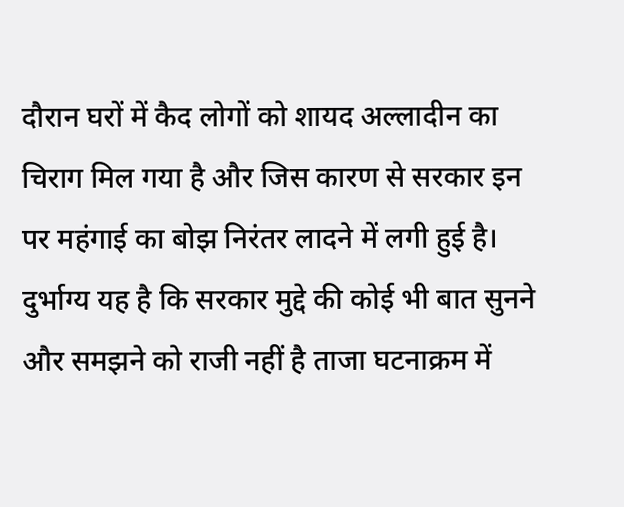दौरान घरों में कैद लोगों को शायद अल्लादीन का चिराग मिल गया है और जिस कारण से सरकार इन पर महंगाई का बोझ निरंतर लादने में लगी हुई है। दुर्भाग्य यह है कि सरकार मुद्दे की कोई भी बात सुनने और समझने को राजी नहीं है ताजा घटनाक्रम में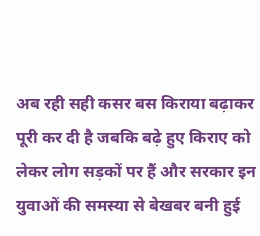अब रही सही कसर बस किराया बढ़ाकर पूरी कर दी है जबकि बढ़े हुए किराए को लेकर लोग सड़कों पर हैं और सरकार इन युवाओं की समस्या से बेखबर बनी हुई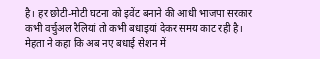है। हर छोटी-मोटी घटना को इवेंट बनाने की आधी भाजपा सरकार कभी वर्चुअल रैलियां तो कभी बधाइयां देकर समय काट रही है। मेहता ने कहा कि अब नए बधाई सेशन में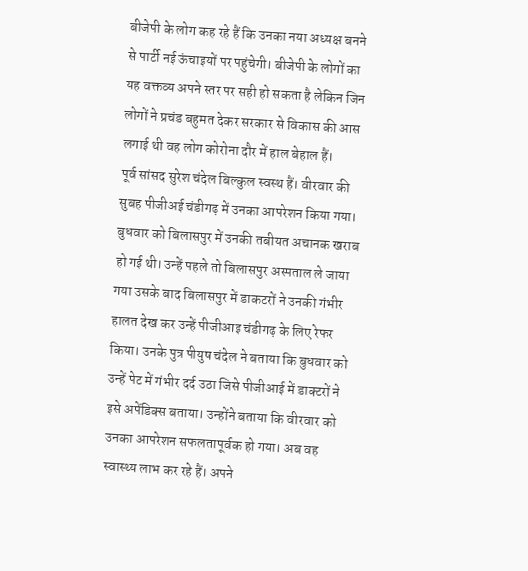बीजेपी के लोग कह रहे हैं कि उनका नया अध्यक्ष बनने से पार्टी नई ऊंचाइयों पर पहुंचेगी। बीजेपी के लोगों का यह वक्तव्य अपने स्तर पर सही हो सकता है लेकिन जिन लोगों ने प्रचंड बहुमत देकर सरकार से विकास की आस लगाई थी वह लोग कोरोना दौर में हाल बेहाल हैं।
पूर्व सांसद सुरेश चंदेल बिल्कुल स्वस्थ हैं। वीरवार की सुबह पीजीअई चंडीगढ़ में उनका आपरेशन किया गया। बुधवार को बिलासपुर में उनकी तबीयत अचानक खराब हो गई थी। उन्हें पहले तो बिलासपुर अस्पताल ले जाया गया उसके बाद बिलासपुर में डाकटरों ने उनकी गंभीर हालत देख कर उन्हें पीजीआइ चंडीगढ़ के लिए रेफर किया। उनके पुत्र पीयुष चंदेल ने बताया कि बुधवार को उन्हें पेट में गंभीर दर्द उठा जिसे पीजीआई में डाक्टरों ने इसे अपेंडिक्स बताया। उन्होंने बताया कि वीरवार को उनका आपरेशन सफलतापूर्वक हो गया। अब वह स्वास्थ्य लाभ कर रहे हैं। अपने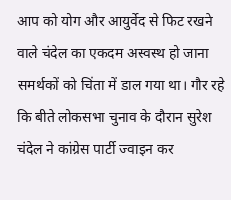आप को योग और आयुर्वेद से फिट रखने वाले चंदेल का एकदम अस्वस्थ हो जाना समर्थकों को चिंता में डाल गया था। गौर रहे कि बीते लोकसभा चुनाव के दौरान सुरेश चंदेल ने कांग्रेस पार्टी ज्वाइन कर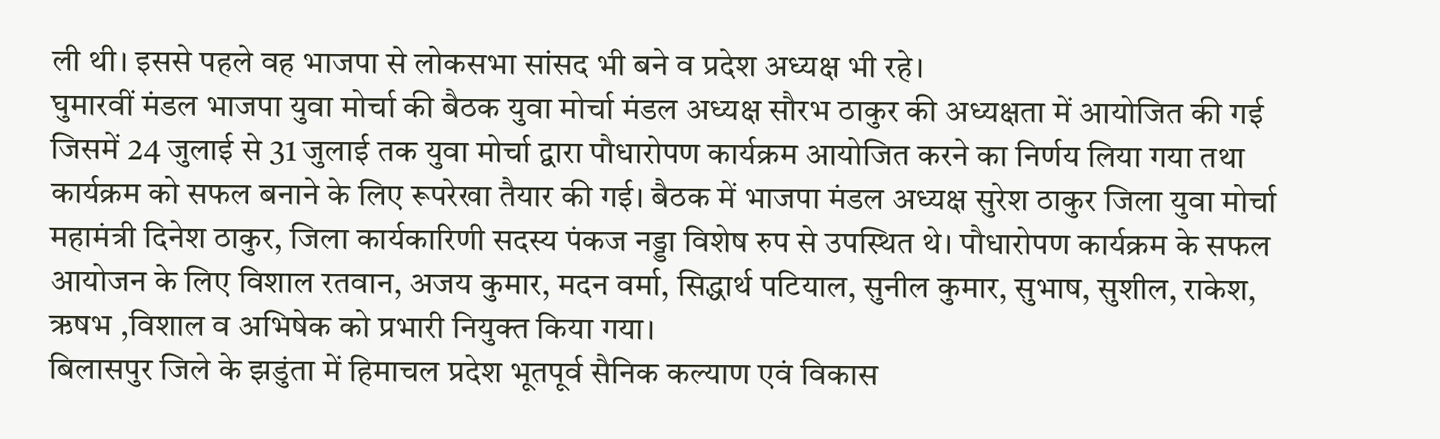ली थी। इससे पहले वह भाजपा से लोकसभा सांसद भी बने व प्रदेश अध्यक्ष भी रहे।
घुमारवीं मंडल भाजपा युवा मोर्चा की बैठक युवा मोर्चा मंडल अध्यक्ष सौरभ ठाकुर की अध्यक्षता में आयोजित की गई जिसमें 24 जुलाई से 31 जुलाई तक युवा मोर्चा द्वारा पौधारोपण कार्यक्रम आयोजित करने का निर्णय लिया गया तथा कार्यक्रम को सफल बनाने के लिए रूपरेखा तैयार की गई। बैठक में भाजपा मंडल अध्यक्ष सुरेश ठाकुर जिला युवा मोर्चा महामंत्री दिनेश ठाकुर, जिला कार्यकारिणी सदस्य पंकज नड्डा विशेष रुप से उपस्थित थे। पौधारोपण कार्यक्रम के सफल आयोजन के लिए विशाल रतवान, अजय कुमार, मदन वर्मा, सिद्धार्थ पटियाल, सुनील कुमार, सुभाष, सुशील, राकेश, ऋषभ ,विशाल व अभिषेक को प्रभारी नियुक्त किया गया।
बिलासपुर जिले के झडुंता में हिमाचल प्रदेश भूतपूर्व सैनिक कल्याण एवं विकास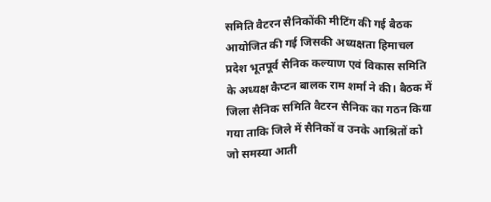समिति वैटरन सैनिकोंकी मीटिंग की गई बैठक आयोजित की गई जिसकी अध्यक्षता हिमाचल प्रदेश भूतपूर्व सैनिक कल्याण एवं विकास समिति के अध्यक्ष कैप्टन बालक राम शर्मा ने की। बैठक में जिला सैनिक समिति वैटरन सैनिक का गठन किया गया ताकि जिले में सैनिकों व उनके आश्रितों को जो समस्या आती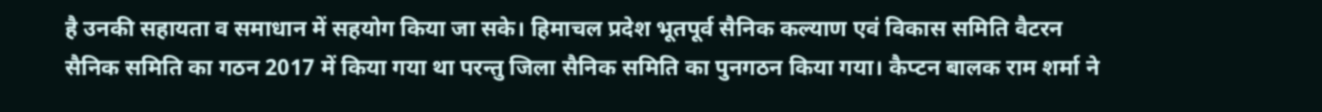है उनकी सहायता व समाधान में सहयोग किया जा सके। हिमाचल प्रदेश भूतपूर्व सैनिक कल्याण एवं विकास समिति वैटरन सैनिक समिति का गठन 2017 में किया गया था परन्तु जिला सैनिक समिति का पुनगठन किया गया। कैप्टन बालक राम शर्मा ने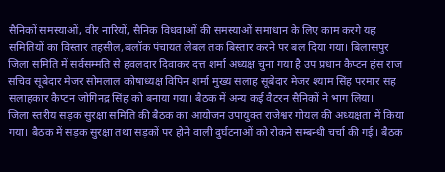सैनिकों समस्याओं, वीर नारियों, सैनिक विधवाओं की समस्याओं समाधान के लिए काम करगे यह समितियों का विस्तार तहसील,बलॉक पंचायत लेबल तक बिस्तार करने पर बल दिया गया। बिलासपुर जिला समिति में सर्वसम्मति से हवलदार दिवाकर दत्त शर्मा अध्यक्ष चुना गया है उप प्रधान कैप्टन हंस राज सचिव सूबेदार मेजर सोमलाल कोषाध्यक्ष विपिन शर्मा मुख्य सलाह सूबेदार मेजर श्याम सिंह परमार सह सलाहकार कैप्टन जोगिनद्र सिंह को बनाया गया। बैठक में अन्य कई वैटरन सैनिकों ने भाग लिया।
जिला स्तरीय सड़क सुरक्षा समिति की बैठक का आयोजन उपायुक्त राजेश्वर गोयल की अध्यक्षता में किया गया। बैठक में सड़क सुरक्षा तथा सड़कों पर होने वाली दुर्घटनाओं को रोकने सम्बन्धी चर्चा की गई। बैठक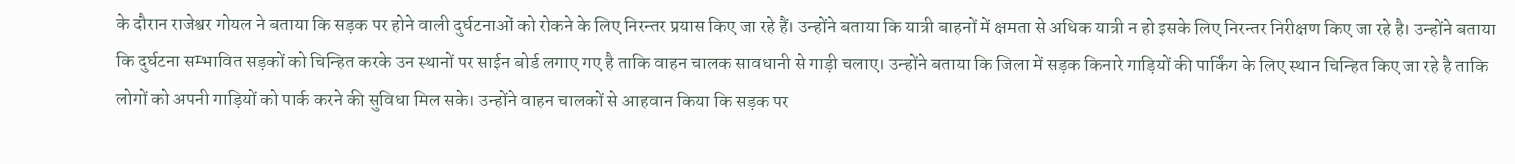के दौरान राजेश्वर गोयल ने बताया कि सड़क पर होने वाली दुर्घटनाओं को रोकने के लिए निरन्तर प्रयास किए जा रहे हैं। उन्होंने बताया कि यात्री बाहनों में क्षमता से अधिक यात्री न हो इसके लिए निरन्तर निरीक्षण किए जा रहे है। उन्होंने बताया कि दुर्घटना सम्भावित सड़कों को चिन्हित करके उन स्थानों पर साईन बोर्ड लगाए गए है ताकि वाहन चालक सावधानी से गाड़ी चलाए। उन्होंने बताया कि जिला में सड़क किनारे गाड़ियों की पार्किंग के लिए स्थान चिन्हित किए जा रहे है ताकि लोगों को अपनी गाड़ियों को पार्क करने की सुविधा मिल सके। उन्होंने वाहन चालकों से आहवान किया कि सड़क पर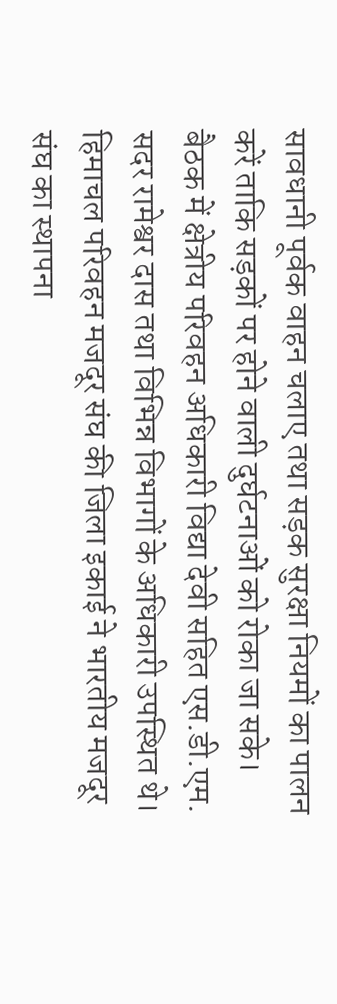सावधानी पूर्वक वाहन चलाए तथा सड़क सुरक्षा नियमों का पालन करें ताकि सड़कों पर होने वाली दुर्घटनाओं को रोका जा सके। बैठक में क्षेत्रीय परिवहन अधिकारी विद्या देवी सहित एस.डी.एम. सदर रामेश्वर दास तथा विभिन्न विभागों के अधिकारी उपस्थित थे।
हिमाचल परिवहन मजदूर संघ की जिला इकाई ने भारतीय मजदूर संघ का स्थापना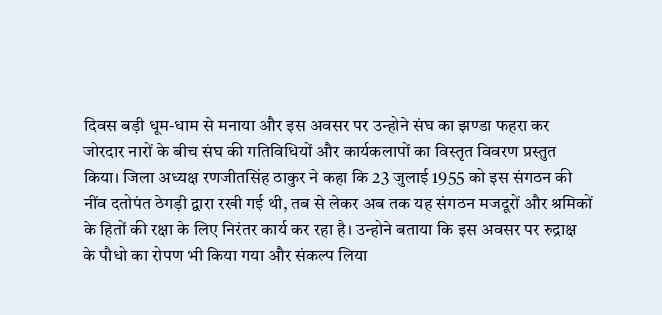दिवस बड़ी धूम-धाम से मनाया और इस अवसर पर उन्होने संघ का झण्डा फहरा कर जोरदार नारों के बीच संघ की गतिविधियों और कार्यकलापों का विस्तृत विवरण प्रस्तुत किया। जिला अध्यक्ष रणजीतसिंह ठाकुर ने कहा कि 23 जुलाई 1955 को इस संगठन की नींव दतोपंत ठेगड़ी द्वारा रखी गई थी, तब से लेकर अब तक यह संगठन मजदूरों और श्रमिकों के हितों की रक्षा के लिए निरंतर कार्य कर रहा है। उन्होने बताया कि इस अवसर पर रुद्राक्ष के पौधो का रोपण भी किया गया और संकल्प लिया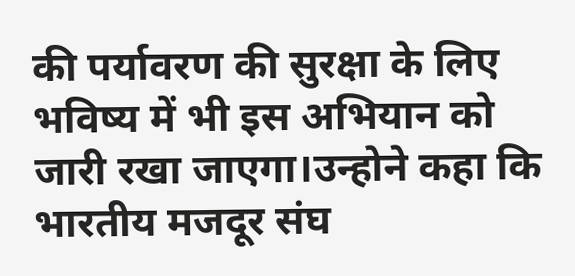की पर्यावरण की सुरक्षा के लिए भविष्य में भी इस अभियान को जारी रखा जाएगा।उन्होने कहा कि भारतीय मजदूर संघ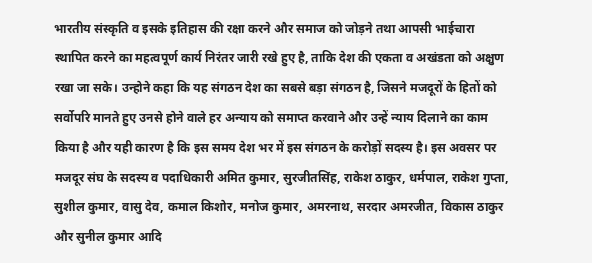भारतीय संस्कृति व इसके इतिहास की रक्षा करने और समाज को जोड़ने तथा आपसी भाईचारा स्थापित करने का महत्वपूर्ण कार्य निरंतर जारी रखे हुए है, ताकि देश की एकता व अखंडता को अक्षुण रखा जा सके। उन्होने कहा कि यह संगठन देश का सबसे बड़ा संगठन है, जिसने मजदूरों के हितों को सर्वोपरि मानते हुए उनसे होने वाले हर अन्याय को समाप्त करवाने और उन्हें न्याय दिलाने का काम किया है और यही कारण है कि इस समय देश भर में इस संगठन के करोड़ों सदस्य है। इस अवसर पर मजदूर संघ के सदस्य व पदाधिकारी अमित कुमार, सुरजीतसिंह, राकेश ठाकुर, धर्मपाल, राकेश गुप्ता, सुशील कुमार, वासु देव, कमाल किशोर, मनोज कुमार, अमरनाथ, सरदार अमरजीत, विकास ठाकुर और सुनील कुमार आदि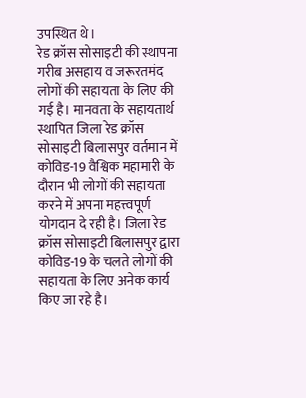उपस्थित थे।
रेड क्रॉस सोसाइटी की स्थापना गरीब असहाय व जरूरतमंद लोगों की सहायता के लिए की गई है। मानवता के सहायतार्थ स्थापित जिला रेड क्रॉस सोसाइटी बिलासपुर वर्तमान में कोविड-19 वैश्विक महामारी के दौरान भी लोगों की सहायता करने में अपना महत्त्वपूर्ण योगदान दे रही है। जिला रेड क्रॉस सोसाइटी बिलासपुर द्वारा कोविड-19 के चलते लोगों की सहायता के लिए अनेक कार्य किए जा रहे है।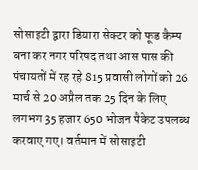सोसाइटी द्वारा डियारा सेक्टर को फूड कैम्प बना कर नगर परिषद तथा आस पास की पंचायतों में रह रहे 815 प्रवासी लोगों को 26 मार्च से 20 अप्रैल तक 25 दिन के लिए लगभग 35 हजार 650 भोजन पैकेट उपलब्ध करवाए गए। वर्तमान में सोसाइटी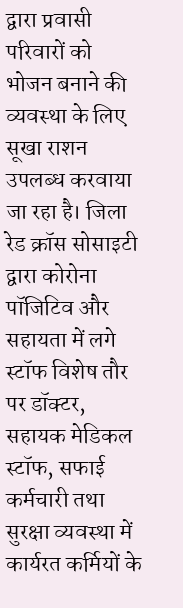द्वारा प्रवासी परिवारों को भोजन बनाने की व्यवस्था के लिए सूखा राशन उपलब्ध करवाया जा रहा है। जिला रेड क्रॉस सोसाइटी द्वारा कोरोना पॉजिटिव और सहायता में लगे स्टॉफ विशेष तौर पर डॉक्टर, सहायक मेडिकल स्टॉफ, सफाई कर्मचारी तथा सुरक्षा व्यवस्था में कार्यरत कर्मियों के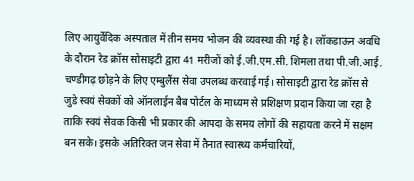लिए आयुर्वेदिक अस्पताल में तीन समय भोजन की व्यवस्था की गई है। लॉकडाऊन अवधि के दौरान रेड क्रॉस सोसाइटी द्वारा 41 मरीजों को ई.जी.एम.सी. शिमला तथा पी.जी.आई. चण्डीगढ़ छोड़ने के लिए एम्बुलैंस सेवा उपलब्ध करवाई गई। सोसाइटी द्वारा रेड क्रॉस से जुडे स्वयं सेवकों को ऑनलाईन बैब पोर्टल के माध्यम से प्रशिक्षण प्रदान किया जा रहा है ताकि स्वयं सेवक किसी भी प्रकार की आपदा के समय लोगों की सहायता करने में सक्षम बन सके। इसके अतिरिक्त जन सेवा में तैनात स्वास्थ्य कर्मचारियों,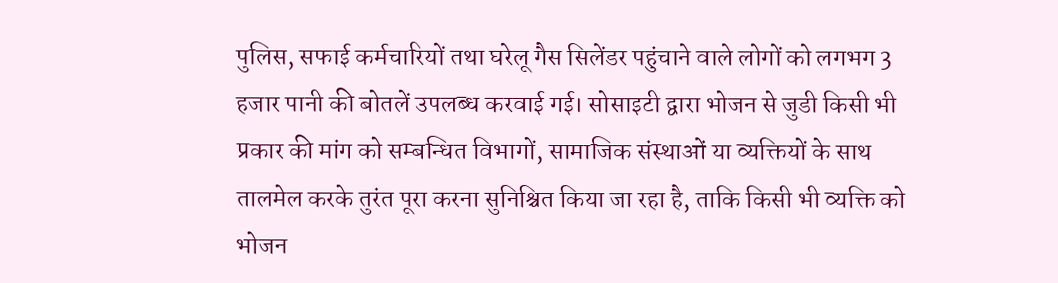पुलिस, सफाई कर्मचारियों तथा घरेलू गैस सिलेंडर पहुंचाने वाले लोगों को लगभग 3 हजार पानी की बोतलें उपलब्ध करवाई गई। सोसाइटी द्वारा भोजन से जुडी किसी भी प्रकार की मांग को सम्बन्धित विभागों, सामाजिक संस्थाओं या व्यक्तियों के साथ तालमेल करके तुरंत पूरा करना सुनिश्चित किया जा रहा है, ताकि किसी भी व्यक्ति को भोजन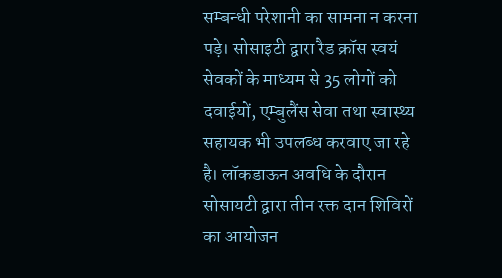सम्बन्धी परेशानी का सामना न करना पड़े। सोसाइटी द्वारा रैड क्रॉस स्वयं सेवकों के माध्यम से 35 लोगों को दवाईयों, एम्बुलैंस सेवा तथा स्वास्थ्य सहायक भी उपलब्ध करवाए जा रहे है। लॉकडाऊन अवधि के दौरान सोसायटी द्वारा तीन रक्त दान शिविरों का आयोजन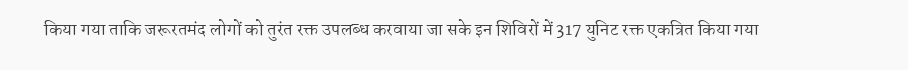किया गया ताकि जरूरतमंद लोगों को तुरंत रक्त उपलब्ध करवाया जा सके इन शिविरों में 317 युनिट रक्त एकत्रित किया गया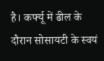है। कर्फ्यू में ढील के दौरान सोसायटी के स्वयं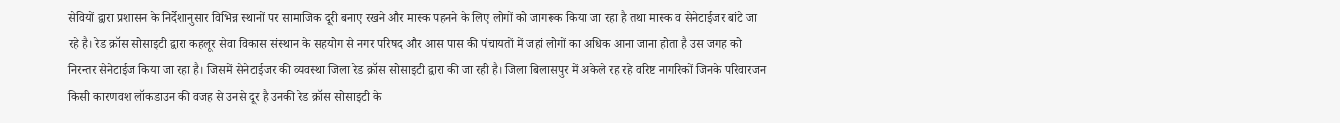सेवियों द्वारा प्रशासन के निर्देशानुसार विभिन्न स्थानों पर सामाजिक दूरी बनाए रखने और मास्क पहनने के लिए लोगों को जागरूक किया जा रहा है तथा मास्क व सेनेटाईजर बांटे जा रहे है। रेड क्रॉस सोसाइटी द्वारा कहलूर सेवा विकास संस्थान के सहयोग से नगर परिषद और आस पास की पंचायतों में जहां लोगों का अधिक आना जाना होता है उस जगह को निरन्तर सेनेटाईज किया जा रहा है। जिसमें सेनेटाईजर की व्यवस्था जिला रेड क्रॉस सोसाइटी द्वारा की जा रही है। जिला बिलासपुर में अकेले रह रहे वरिष्ट नागरिकों जिनके परिवारजन किसी कारणवश लॉकडाउन की वजह से उनसे दूर है उनकी रेड क्रॉस सोसाइटी के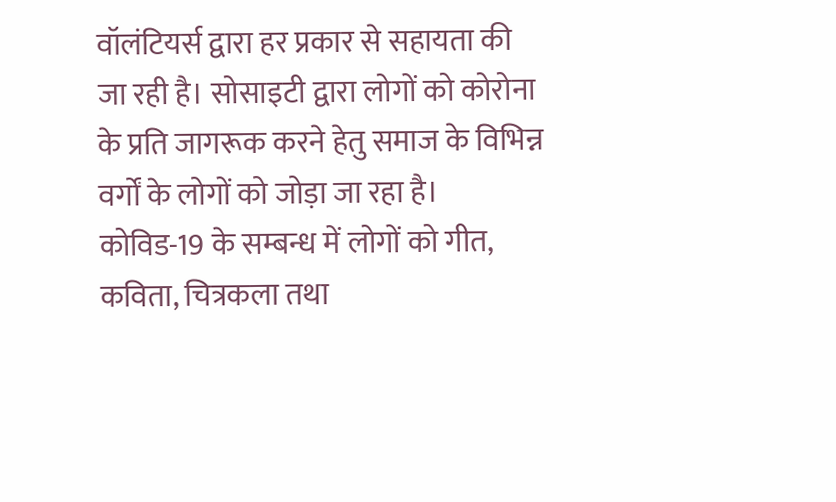वॉलंटियर्स द्वारा हर प्रकार से सहायता की जा रही है। सोसाइटी द्वारा लोगों को कोरोना के प्रति जागरूक करने हेतु समाज के विभिन्न वर्गों के लोगों को जोड़ा जा रहा है। कोविड-19 के सम्बन्ध में लोगों को गीत, कविता, चित्रकला तथा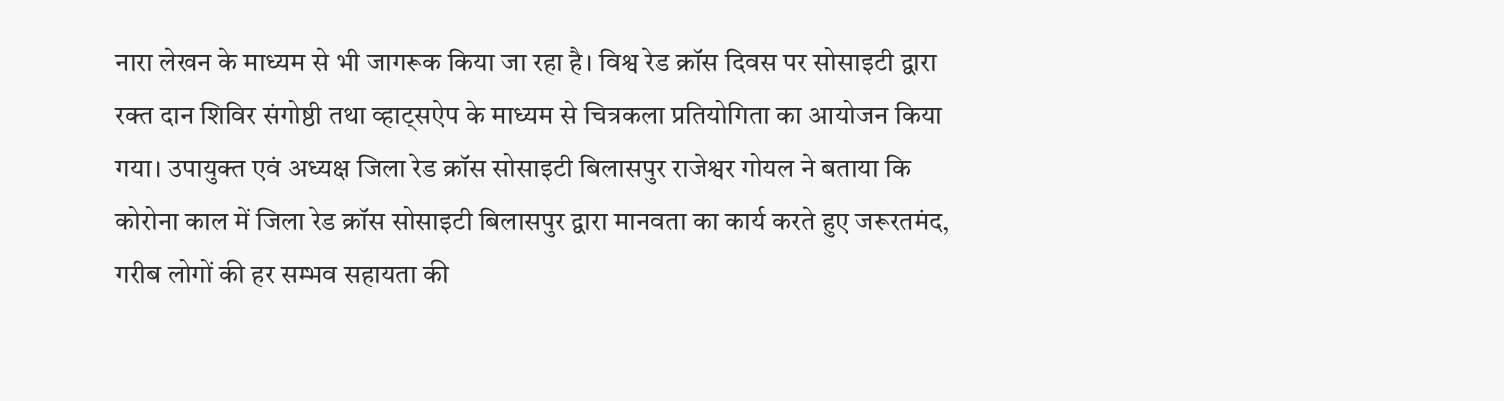नारा लेखन के माध्यम से भी जागरूक किया जा रहा है। विश्व रेड क्रॉस दिवस पर सोसाइटी द्वारा रक्त दान शिविर संगोष्ठी तथा व्हाट्सऐप के माध्यम से चित्रकला प्रतियोगिता का आयोजन किया गया। उपायुक्त एवं अध्यक्ष जिला रेड क्रॉस सोसाइटी बिलासपुर राजेश्वर गोयल ने बताया कि कोरोना काल में जिला रेड क्रॉस सोसाइटी बिलासपुर द्वारा मानवता का कार्य करते हुए जरूरतमंद, गरीब लोगों की हर सम्भव सहायता की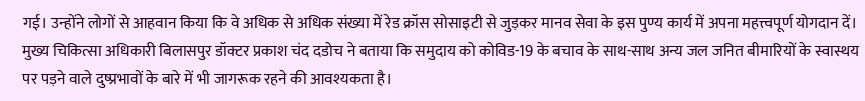गई। उन्होंने लोगों से आहवान किया कि वे अधिक से अधिक संख्या में रेड क्रॉस सोसाइटी से जुड़कर मानव सेवा के इस पुण्य कार्य में अपना महत्त्वपूर्ण योगदान दें।
मुख्य चिकित्सा अधिकारी बिलासपुर डॉक्टर प्रकाश चंद दडोच ने बताया कि समुदाय को कोविड-19 के बचाव के साथ-साथ अन्य जल जनित बीमारियों के स्वास्थय पर पड़ने वाले दुष्प्रभावों के बारे में भी जागरूक रहने की आवश्यकता है।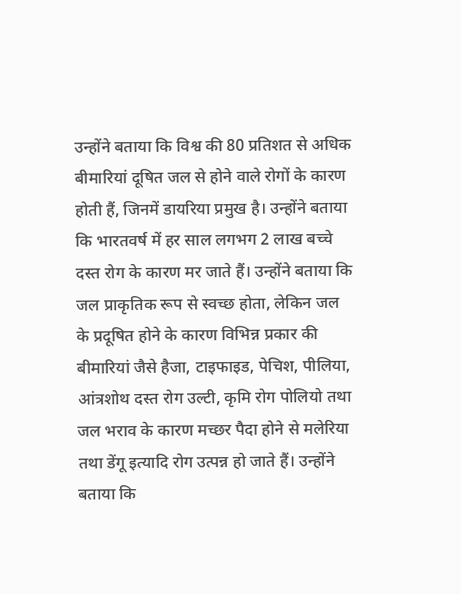उन्होंने बताया कि विश्व की 80 प्रतिशत से अधिक बीमारियां दूषित जल से होने वाले रोगों के कारण होती हैं, जिनमें डायरिया प्रमुख है। उन्होंने बताया कि भारतवर्ष में हर साल लगभग 2 लाख बच्चे दस्त रोग के कारण मर जाते हैं। उन्होंने बताया कि जल प्राकृतिक रूप से स्वच्छ होता, लेकिन जल के प्रदूषित होने के कारण विभिन्न प्रकार की बीमारियां जैसे हैजा, टाइफाइड, पेचिश, पीलिया, आंत्रशोथ दस्त रोग उल्टी, कृमि रोग पोलियो तथा जल भराव के कारण मच्छर पैदा होने से मलेरिया तथा डेंगू इत्यादि रोग उत्पन्न हो जाते हैं। उन्होंने बताया कि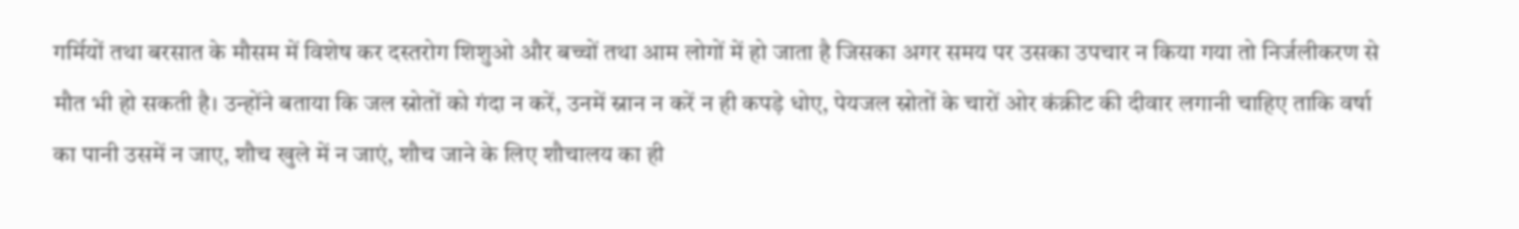गर्मियों तथा बरसात के मौसम में विशेष कर दस्तरोग शिशुओ और बच्चों तथा आम लोगों में हो जाता है जिसका अगर समय पर उसका उपचार न किया गया तो निर्जलीकरण से मौत भी हो सकती है। उन्होंने बताया कि जल स्रोतों को गंदा न करें, उनमें स्नान न करें न ही कपड़े धोए, पेयजल स्रोतों के चारों ओर कंक्रीट की दीवार लगानी चाहिए ताकि वर्षा का पानी उसमें न जाए, शौच खुले में न जाएं, शौच जाने के लिए शौचालय का ही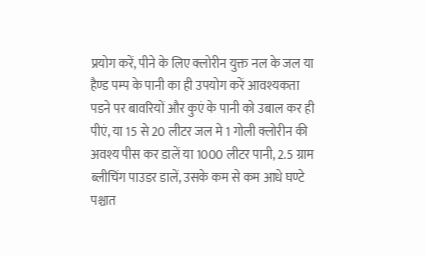प्रयोग करें, पीने के लिए क्लोरीन युक्त नल के जल या हैण्ड पम्प के पानी का ही उपयोग करें आवश्यकता पडने पर बावरियों और कुएं के पानी को उबाल कर ही पीएं, या 15 से 20 लीटर जल मे 1 गोली क्लोरीन की अवश्य पीस कर डालें या 1000 लीटर पानी, 2.5 ग्राम ब्लीचिंग पाउडर डालें, उसके कम से कम आधे घण्टे पश्चात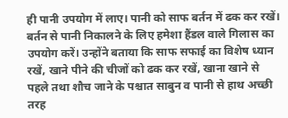ही पानी उपयोग में लाए। पानी को साफ बर्तन में ढक कर रखें। बर्तन से पानी निकालने के लिए हमेशा हैंडल वाले गिलास का उपयोग करें। उन्होंने बताया कि साफ सफाई का विशेष ध्यान रखें, खाने पीने की चीजों को ढक कर रखें, खाना खाने से पहले तथा शौच जाने के पश्चात साबुन व पानी से हाथ अच्छी तरह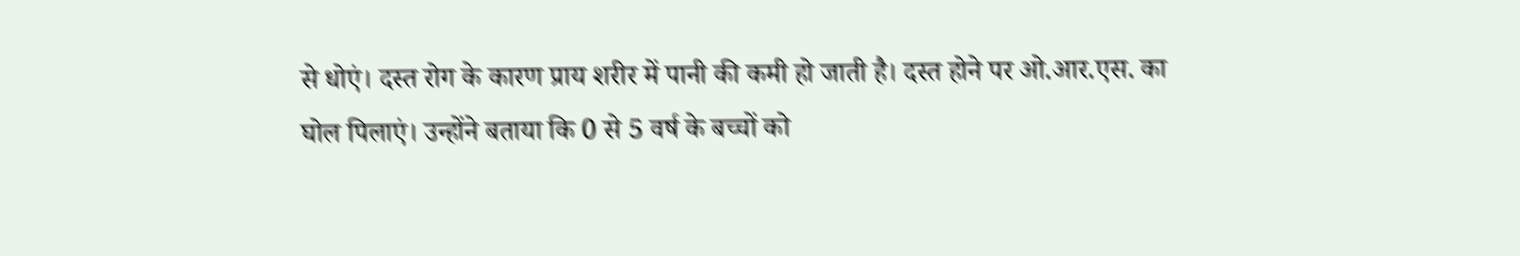से धोएं। दस्त रोग के कारण प्राय शरीर में पानी की कमी हो जाती है। दस्त होने पर ओ.आर.एस. का घोल पिलाएं। उन्होंने बताया कि 0 से 5 वर्ष के बच्चों को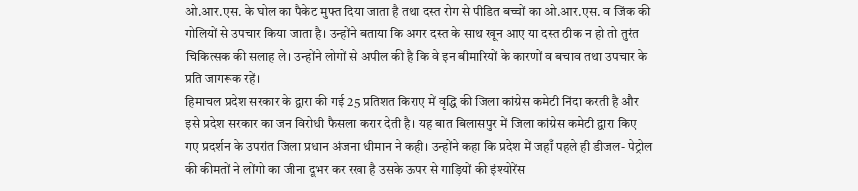ओ.आर.एस. के घोल का पैकेट मुफ्त दिया जाता है तथा दस्त रोग से पीडित बच्चों का ओ.आर.एस. व जिंक की गोलियों से उपचार किया जाता है। उन्होंने बताया कि अगर दस्त के साथ खून आए या दस्त ठीक न हो तो तुरंत चिकित्सक की सलाह ले। उन्होंने लोगों से अपील की है कि वे इन बीमारियों के कारणों व बचाव तथा उपचार के प्रति जागरूक रहें।
हिमाचल प्रदेश सरकार के द्वारा की गई 25 प्रतिशत किराए में वृद्धि की जिला कांग्रेस कमेटी निंदा करती है और इसे प्रदेश सरकार का जन विरोधी फैसला करार देती है। यह बात बिलासपुर में जिला कांग्रेस कमेटी द्वारा किए गए प्रदर्शन के उपरांत जिला प्रधान अंजना धीमान ने कही। उन्होंने कहा कि प्रदेश में जहाँ पहले ही डीजल- पेट्रोल की कीमतों ने लोंगो का जीना दूभर कर रखा है उसके ऊपर से गाड़ियों की इंश्योरेंस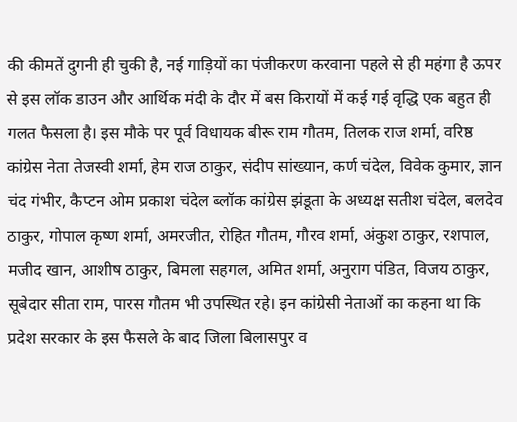की कीमतें दुगनी ही चुकी है, नई गाड़ियों का पंजीकरण करवाना पहले से ही महंगा है ऊपर से इस लॉक डाउन और आर्थिक मंदी के दौर में बस किरायों में कई गई वृद्धि एक बहुत ही गलत फैसला है। इस मौके पर पूर्व विधायक बीरू राम गौतम, तिलक राज शर्मा, वरिष्ठ कांग्रेस नेता तेजस्वी शर्मा, हेम राज ठाकुर, संदीप सांख्यान, कर्ण चंदेल, विवेक कुमार, ज्ञान चंद गंभीर, कैप्टन ओम प्रकाश चंदेल ब्लॉक कांग्रेस झंडूता के अध्यक्ष सतीश चंदेल, बलदेव ठाकुर, गोपाल कृष्ण शर्मा, अमरजीत, रोहित गौतम, गौरव शर्मा, अंकुश ठाकुर, रशपाल, मजीद खान, आशीष ठाकुर, बिमला सहगल, अमित शर्मा, अनुराग पंडित, विजय ठाकुर, सूबेदार सीता राम, पारस गौतम भी उपस्थित रहे। इन कांग्रेसी नेताओं का कहना था कि प्रदेश सरकार के इस फैसले के बाद जिला बिलासपुर व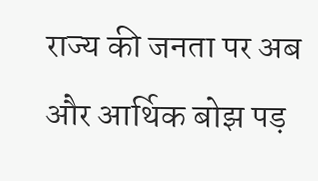राज्य की जनता पर अब और आर्थिक बोझ पड़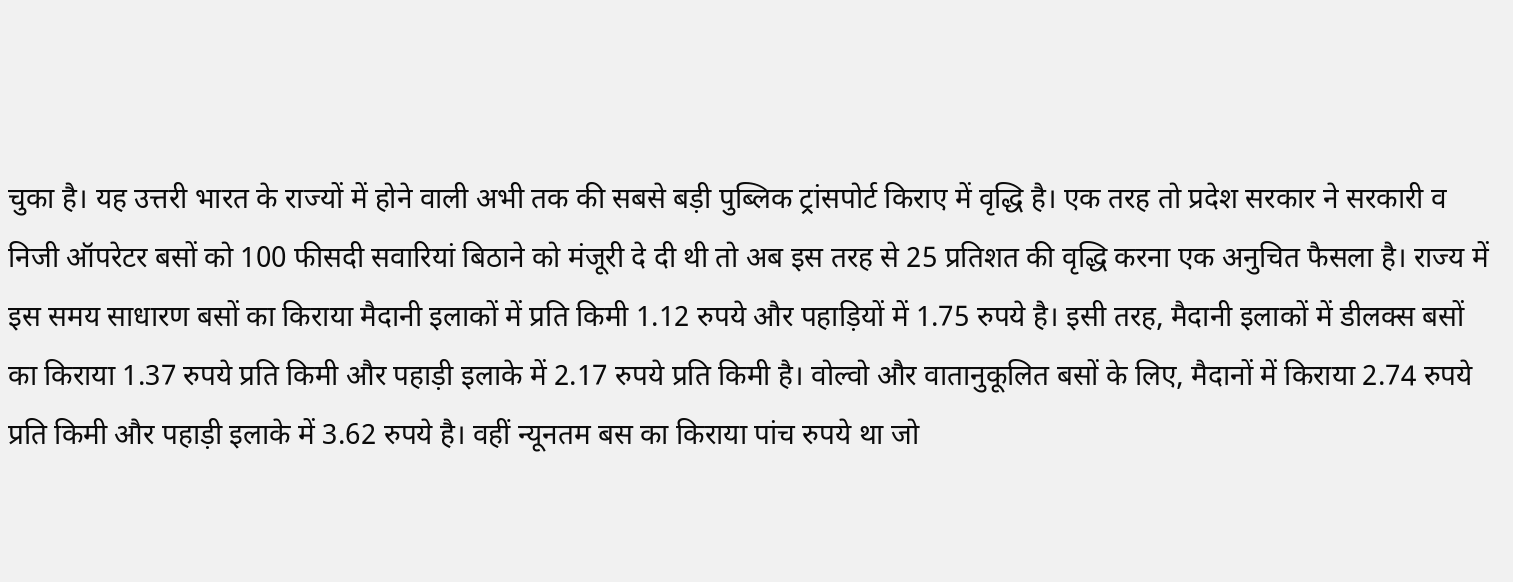चुका है। यह उत्तरी भारत के राज्यों में होने वाली अभी तक की सबसे बड़ी पुब्लिक ट्रांसपोर्ट किराए में वृद्धि है। एक तरह तो प्रदेश सरकार ने सरकारी व निजी ऑपरेटर बसों को 100 फीसदी सवारियां बिठाने को मंजूरी दे दी थी तो अब इस तरह से 25 प्रतिशत की वृद्धि करना एक अनुचित फैसला है। राज्य में इस समय साधारण बसों का किराया मैदानी इलाकों में प्रति किमी 1.12 रुपये और पहाड़ियों में 1.75 रुपये है। इसी तरह, मैदानी इलाकों में डीलक्स बसों का किराया 1.37 रुपये प्रति किमी और पहाड़ी इलाके में 2.17 रुपये प्रति किमी है। वोल्वो और वातानुकूलित बसों के लिए, मैदानों में किराया 2.74 रुपये प्रति किमी और पहाड़ी इलाके में 3.62 रुपये है। वहीं न्यूनतम बस का किराया पांच रुपये था जो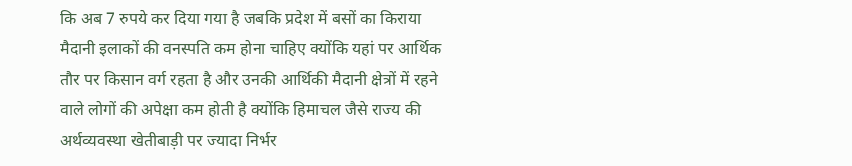कि अब 7 रुपये कर दिया गया है जबकि प्रदेश में बसों का किराया मैदानी इलाकों की वनस्पति कम होना चाहिए क्योंकि यहां पर आर्थिक तौर पर किसान वर्ग रहता है और उनकी आर्थिकी मैदानी क्षेत्रों में रहने वाले लोगों की अपेक्षा कम होती है क्योंकि हिमाचल जैसे राज्य की अर्थव्यवस्था खेतीबाड़ी पर ज्यादा निर्भर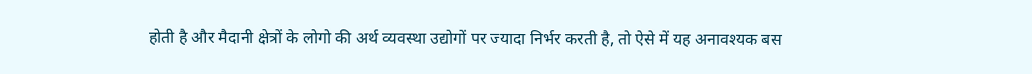होती है और मैदानी क्षेत्रों के लोगो की अर्थ व्यवस्था उद्योगों पर ज्यादा निर्भर करती है, तो ऐसे में यह अनावश्यक बस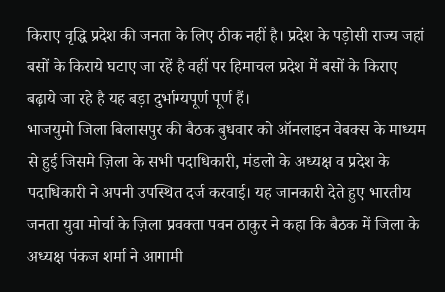किराए वृद्धि प्रदेश की जनता के लिए ठीक नहीं है। प्रदेश के पड़ोसी राज्य जहां बसों के किराये घटाए जा रहें है वहीं पर हिमाचल प्रदेश में बसों के किराए बढ़ाये जा रहे है यह बड़ा दुर्भाग्यपूर्ण पूर्ण हैं।
भाजयुमो जिला बिलासपुर की बैठक बुधवार को ऑनलाइन वेबक्स के माध्यम से हुई जिसमे ज़िला के सभी पदाधिकारी, मंडलो के अध्यक्ष व प्रदेश के पदाधिकारी ने अपनी उपस्थित दर्ज करवाई। यह जानकारी देते हुए भारतीय जनता युवा मोर्चा के ज़िला प्रवक्ता पवन ठाकुर ने कहा कि बैठक में जिला के अध्यक्ष पंकज शर्मा ने आगामी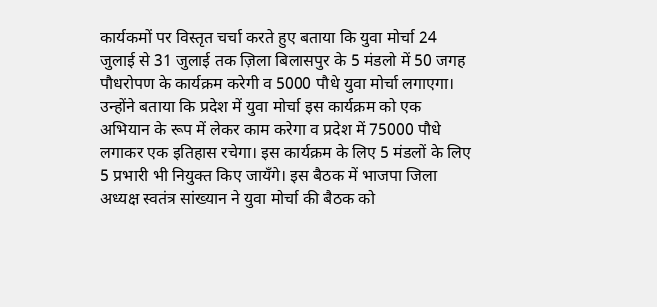कार्यकमों पर विस्तृत चर्चा करते हुए बताया कि युवा मोर्चा 24 जुलाई से 31 जुलाई तक ज़िला बिलासपुर के 5 मंडलो में 50 जगह पौधरोपण के कार्यक्रम करेगी व 5000 पौधे युवा मोर्चा लगाएगा। उन्होंने बताया कि प्रदेश में युवा मोर्चा इस कार्यक्रम को एक अभियान के रूप में लेकर काम करेगा व प्रदेश में 75000 पौधे लगाकर एक इतिहास रचेगा। इस कार्यक्रम के लिए 5 मंडलों के लिए 5 प्रभारी भी नियुक्त किए जायँगे। इस बैठक में भाजपा जिला अध्यक्ष स्वतंत्र सांख्यान ने युवा मोर्चा की बैठक को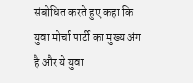संबोधित करते हुए कहा कि युवा मोर्चा पार्टी का मुख्य अंग है और ये युवा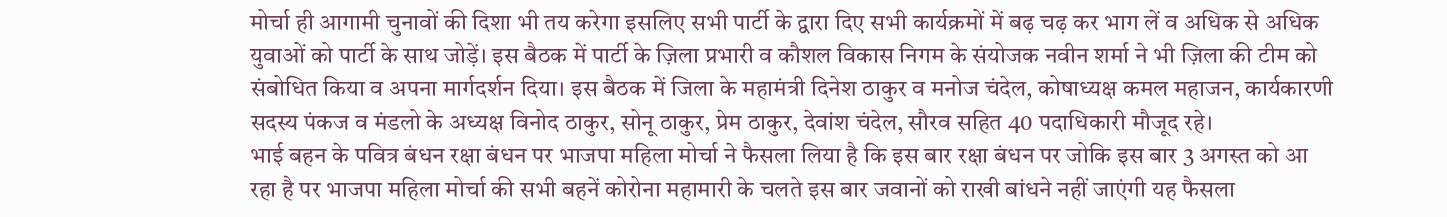मोर्चा ही आगामी चुनावों की दिशा भी तय करेगा इसलिए सभी पार्टी के द्वारा दिए सभी कार्यक्रमों में बढ़ चढ़ कर भाग लें व अधिक से अधिक युवाओं को पार्टी के साथ जोड़ें। इस बैठक में पार्टी के ज़िला प्रभारी व कौशल विकास निगम के संयोजक नवीन शर्मा ने भी ज़िला की टीम को संबोधित किया व अपना मार्गदर्शन दिया। इस बैठक में जिला के महामंत्री दिनेश ठाकुर व मनोज चंदेल, कोषाध्यक्ष कमल महाजन, कार्यकारणी सदस्य पंकज व मंडलो के अध्यक्ष विनोद ठाकुर, सोनू ठाकुर, प्रेम ठाकुर, देवांश चंदेल, सौरव सहित 40 पदाधिकारी मौजूद रहे।
भाई बहन के पवित्र बंधन रक्षा बंधन पर भाजपा महिला मोर्चा ने फैसला लिया है कि इस बार रक्षा बंधन पर जोकि इस बार 3 अगस्त को आ रहा है पर भाजपा महिला मोर्चा की सभी बहनें कोरोना महामारी के चलते इस बार जवानों को राखी बांधने नहीं जाएंगी यह फैसला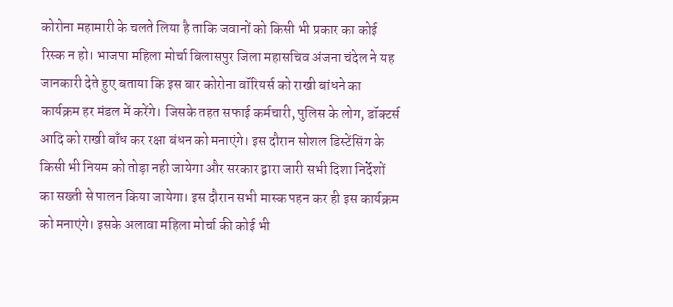कोरोना महामारी के चलते लिया है ताकि जवानों को किसी भी प्रकार का कोई रिस्क न हो। भाजपा महिला मोर्चा बिलासपुर जिला महासचिव अंजना चंदेल ने यह जानकारी देते हुए बताया कि इस बार कोरोना वॉरियर्स को राखी बांधने का कार्यक्रम हर मंडल में करेंगे। जिसके तहत सफाई कर्मचारी, पुलिस के लोग, डॉक्टर्स आदि को राखी बाँध कर रक्षा बंधन को मनाएंगे। इस दौरान सोशल डिस्टेंसिंग के किसी भी नियम को तोड़ा नही जायेगा और सरकार द्वारा जारी सभी दिशा निर्देशों का सख्ती से पालन किया जायेगा। इस दौरान सभी मास्क पहन कर ही इस कार्यक्रम को मनाएंगे। इसके अलावा महिला मोर्चा की कोई भी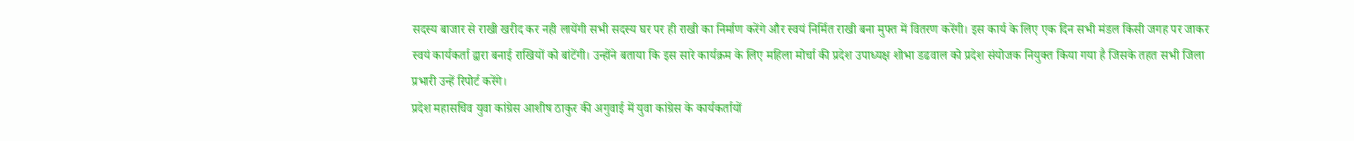सदस्य बाजार से राखी खरीद कर नही लायेंगी सभी सदस्य घर पर ही राखी का निर्माण करेंगे और स्वयं निर्मित राखी बना मुफ्त में वितरण करेंगी। इस कार्य के लिए एक दिन सभी मंडल किसी जगह पर जाकर स्वयं कार्यकर्ता द्वारा बनाई राखियों को बांटेंगी। उन्होंने बताया कि इस सारे कार्यक्रम के लिए महिला मोर्चा की प्रदेश उपाध्यक्ष शोभा डढवाल को प्रदेश संयोजक नियुक्त किया गया है जिसके तहत सभी जिला प्रभारी उन्हें रिपोर्ट करेंगे।
प्रदेश महासचिव युवा कांग्रेस आशीष ठाकुर की अगुवाई में युवा कांग्रेस के कार्यकर्तायों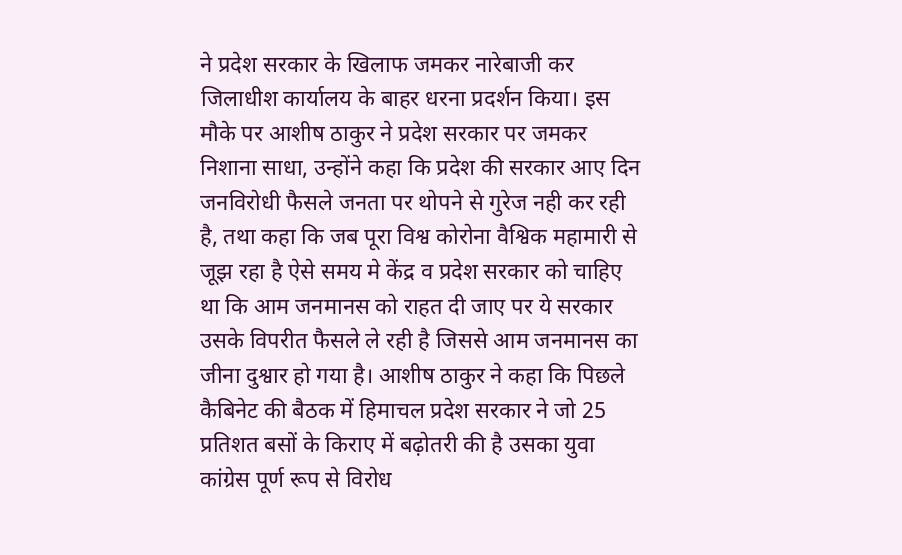ने प्रदेश सरकार के खिलाफ जमकर नारेबाजी कर जिलाधीश कार्यालय के बाहर धरना प्रदर्शन किया। इस मौके पर आशीष ठाकुर ने प्रदेश सरकार पर जमकर निशाना साधा, उन्होंने कहा कि प्रदेश की सरकार आए दिन जनविरोधी फैसले जनता पर थोपने से गुरेज नही कर रही है, तथा कहा कि जब पूरा विश्व कोरोना वैश्विक महामारी से जूझ रहा है ऐसे समय मे केंद्र व प्रदेश सरकार को चाहिए था कि आम जनमानस को राहत दी जाए पर ये सरकार उसके विपरीत फैसले ले रही है जिससे आम जनमानस का जीना दुश्वार हो गया है। आशीष ठाकुर ने कहा कि पिछले कैबिनेट की बैठक में हिमाचल प्रदेश सरकार ने जो 25 प्रतिशत बसों के किराए में बढ़ोतरी की है उसका युवा कांग्रेस पूर्ण रूप से विरोध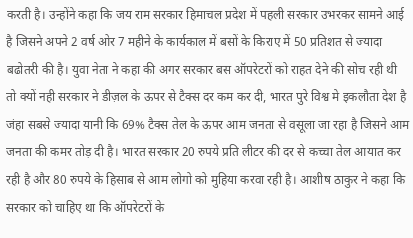करती है। उन्होंने कहा कि जय राम सरकार हिमाचल प्रदेश में पहली सरकार उभरकर सामने आई है जिसने अपने 2 वर्ष ओर 7 महीने के कार्यकाल में बसों के किराए में 50 प्रतिशत से ज्यादा बढोतरी की है। युवा नेता ने कहा की अगर सरकार बस ऑपरेटरों को राहत देने की सोच रही थी तो क्यों नही सरकार ने डीज़ल के ऊपर से टैक्स दर कम कर दी, भारत पुरे विश्व मे इकलौता देश है जंहा सबसे ज्यादा यानी कि 69% टैक्स तेल के ऊपर आम जनता से वसूला जा रहा है जिसने आम जनता की कमर तोड़ दी है। भारत सरकार 20 रुपये प्रति लीटर की दर से कच्चा तेल आयात कर रही है और 80 रुपये के हिसाब से आम लोगो को मुहिया करवा रही है। आशीष ठाकुर ने कहा कि सरकार को चाहिए था कि ऑपरेटरों के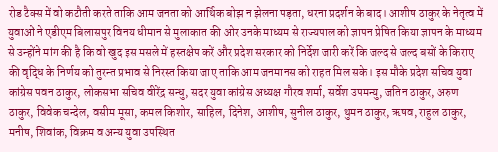रोड टैक्स में वो कटौती करते ताकि आम जनता को आर्थिक बोझ न झेलना पड़ता, धरना प्रदर्शन के बाद। आशीष ठाकुर के नेतृत्व में युवाओं ने एडीएम बिलासपुर विनय धीमान से मुलाकात की ओर उनके माध्यम से राज्यपाल को ज्ञापन प्रेषित किया ज्ञापन के माध्यम से उन्होंने मांग की है कि वो खुद इस मसले में हस्तक्षेप करें और प्रदेश सरकार को निर्देश जारी करें कि जल्द से जल्द बसों के किराए की वृद्धि के निर्णय को तुरन्त प्रभाव से निरस्त किया जाए ताकि आम जनमानस को राहत मिल सके। इस मौके प्रदेश सचिव युवा कांग्रेस पवन ठाकुर, लोकसभा सचिव वीरेंद्र सन्धु, सदर युवा कांग्रेस अध्यक्ष गौरव शर्मा, सर्वेश उपमन्यु, जतिन ठाकुर, अरुण ठाकुर, विवेक चन्देल, वसीम मूसा, कमल किशोर, साहिल, दिनेश, आशीष, सुनील ठाकुर, थुमन ठाकुर, ऋषव, राहुल ठाकुर, मनीष, शिवांक, विक्रम व अन्य युवा उपस्थित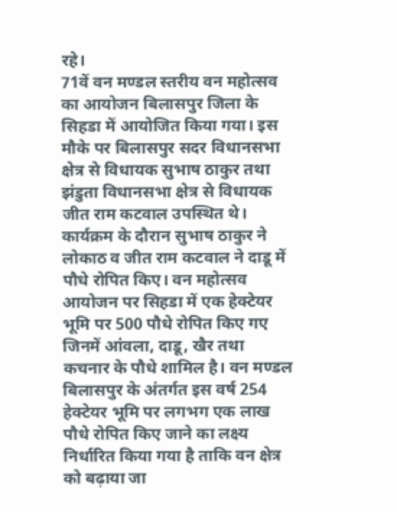रहे।
71वें वन मण्डल स्तरीय वन महोत्सव का आयोजन बिलासपुर जिला के सिहडा में आयोजित किया गया। इस मौके पर बिलासपुर सदर विधानसभा क्षेत्र से विधायक सुभाष ठाकुर तथा झंडुता विधानसभा क्षेत्र से विधायक जीत राम कटवाल उपस्थित थे। कार्यक्रम के दौरान सुभाष ठाकुर ने लोकाठ व जीत राम कटवाल ने दाडू में पौधे रोपित किए। वन महोत्सव आयोजन पर सिहडा में एक हेक्टेयर भूमि पर 500 पौधे रोपित किए गए जिनमें आंवला, दाडू, खैर तथा कचनार के पौधे शामिल है। वन मण्डल बिलासपुर के अंतर्गत इस वर्ष 254 हेक्टेयर भूमि पर लगभग एक लाख पौधे रोपित किए जाने का लक्ष्य निर्धारित किया गया है ताकि वन क्षेत्र को बढ़ाया जा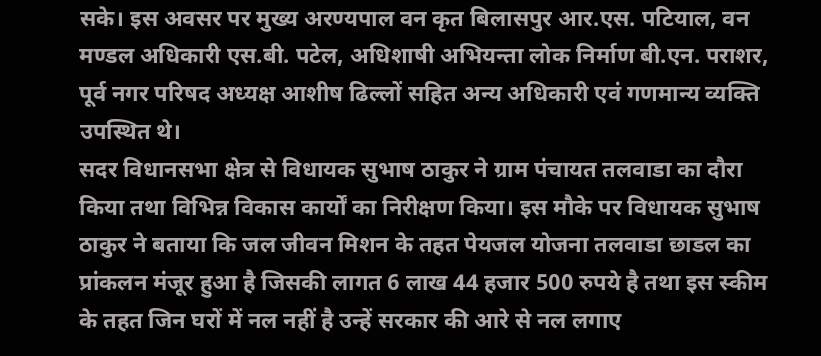सके। इस अवसर पर मुख्य अरण्यपाल वन कृत बिलासपुर आर.एस. पटियाल, वन मण्डल अधिकारी एस.बी. पटेल, अधिशाषी अभियन्ता लोक निर्माण बी.एन. पराशर, पूर्व नगर परिषद अध्यक्ष आशीष ढिल्लों सहित अन्य अधिकारी एवं गणमान्य व्यक्ति उपस्थित थे।
सदर विधानसभा क्षेत्र से विधायक सुभाष ठाकुर ने ग्राम पंचायत तलवाडा का दौरा किया तथा विभिन्न विकास कार्यों का निरीक्षण किया। इस मौके पर विधायक सुभाष ठाकुर ने बताया कि जल जीवन मिशन के तहत पेयजल योजना तलवाडा छाडल का प्रांकलन मंजूर हुआ है जिसकी लागत 6 लाख 44 हजार 500 रुपये है तथा इस स्कीम के तहत जिन घरों में नल नहीं है उन्हें सरकार की आरे से नल लगाए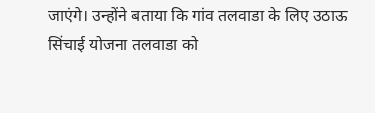जाएंगे। उन्होंने बताया कि गांव तलवाडा के लिए उठाऊ सिंचाई योजना तलवाडा को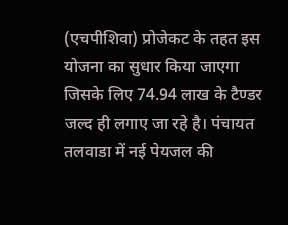(एचपीशिवा) प्रोजेकट के तहत इस योजना का सुधार किया जाएगा जिसके लिए 74.94 लाख के टैण्डर जल्द ही लगाए जा रहे है। पंचायत तलवाडा में नई पेयजल की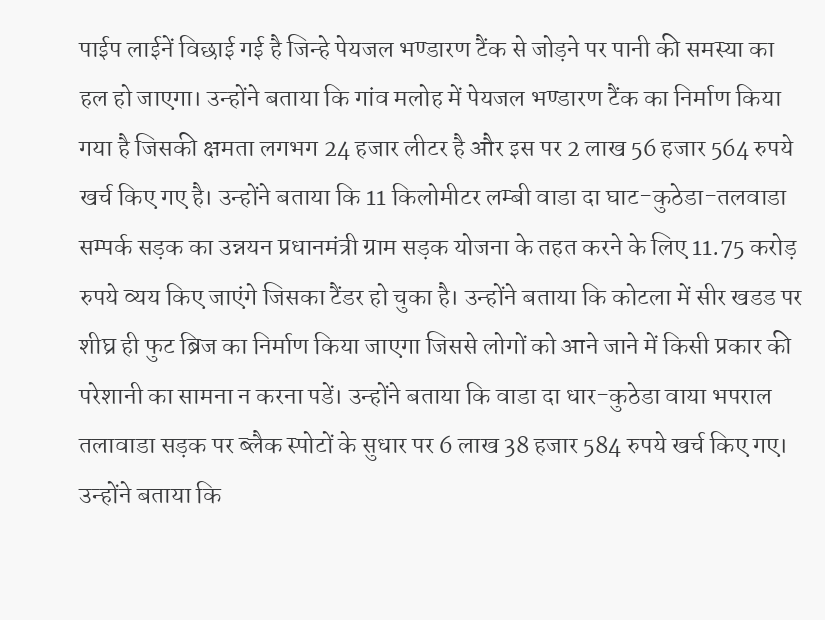पाईप लाईनें विछाई गई है जिन्हे पेयजल भण्डारण टैंक से जोड़ने पर पानी की समस्या का हल हो जाएगा। उन्होंने बताया कि गांव मलोह में पेयजल भण्डारण टैंक का निर्माण किया गया है जिसकी क्षमता लगभग 24 हजार लीटर है और इस पर 2 लाख 56 हजार 564 रुपये खर्च किए गए है। उन्होंने बताया कि 11 किलोमीटर लम्बी वाडा दा घाट-कुठेडा-तलवाडा सम्पर्क सड़क का उन्नयन प्रधानमंत्री ग्राम सड़क योजना के तहत करने के लिए 11.75 करोड़ रुपये व्यय किए जाएंगे जिसका टैंडर हो चुका है। उन्होंने बताया कि कोटला में सीर खडड पर शीघ्र ही फुट ब्रिज का निर्माण किया जाएगा जिससे लोगों को आने जाने में किसी प्रकार की परेशानी का सामना न करना पडें। उन्होंने बताया कि वाडा दा धार-कुठेडा वाया भपराल तलावाडा सड़क पर ब्लैक स्पोटों के सुधार पर 6 लाख 38 हजार 584 रुपये खर्च किए गए। उन्होंने बताया कि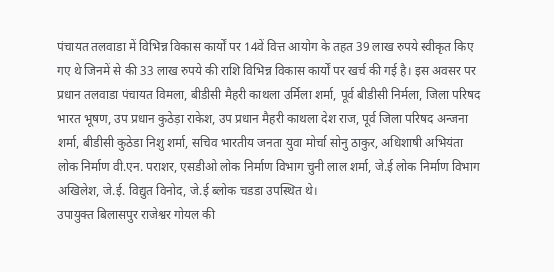पंचायत तलवाडा में विभिन्न विकास कार्यों पर 14वें वित्त आयोग के तहत 39 लाख रुपये स्वीकृत किए गए थे जिनमें से की 33 लाख रुपये की राशि विभिन्न विकास कार्यों पर खर्च की गई है। इस अवसर पर प्रधान तलवाडा पंचायत विमला, बीडीसी मैहरी काथला उर्मिला शर्मा, पूर्व बीडीसी निर्मला, जिला परिषद भारत भूषण, उप प्रधान कुठेड़ा राकेश, उप प्रधान मैहरी काथला देश राज, पूर्व जिला परिषद अन्जना शर्मा, बीडीसी कुठेडा निशु शर्मा, सचिव भारतीय जनता युवा मोर्चा सोनु ठाकुर, अधिशाषी अभियंता लोक निर्माण वी.एन. पराशर, एसडीओ लोक निर्माण विभाग चुनी लाल शर्मा, जे.ई लोक निर्माण विभाग अखिलेश, जे.ई. विद्युत विनोद, जे.ई ब्लोक चडडा उपस्थित थे।
उपायुक्त बिलासपुर राजेश्वर गोयल की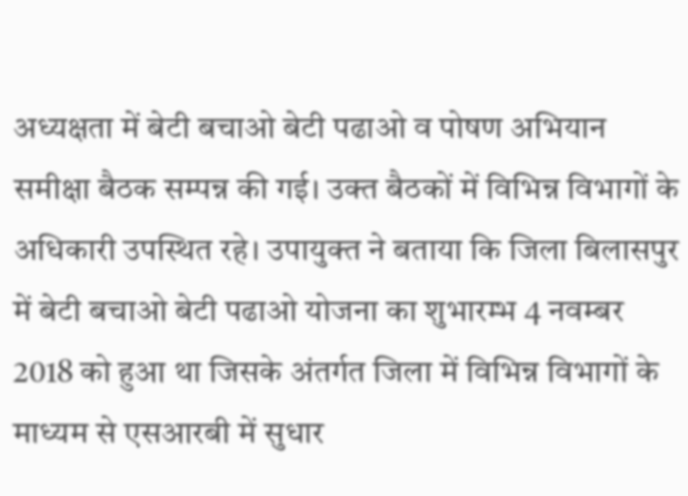अध्यक्षता में बेटी बचाओ बेटी पढाओ व पोषण अभियान समीक्षा बैठक सम्पन्न की गई। उक्त बैठकों में विभिन्न विभागों के अधिकारी उपस्थित रहे। उपायुक्त ने बताया कि जिला बिलासपुर में बेटी बचाओ बेटी पढाओ योजना का शुभारम्भ 4 नवम्बर 2018 को हुआ था जिसके अंतर्गत जिला में विभिन्न विभागों के माध्यम से एसआरबी में सुधार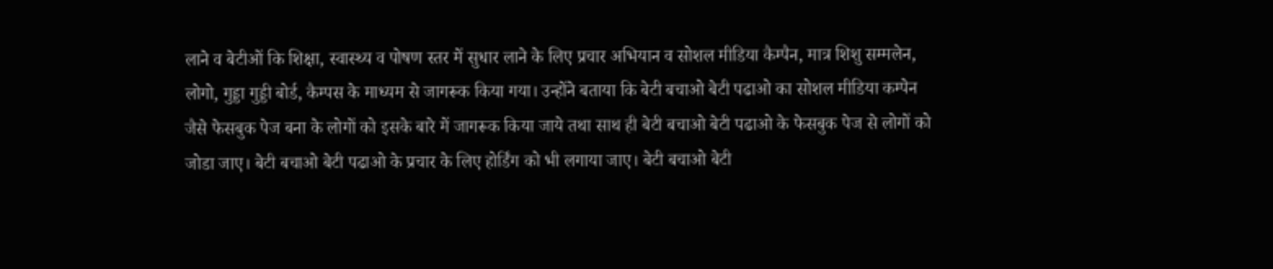लाने व बेटीओं कि शिक्षा, स्वास्थ्य व पोषण स्तर में सुधार लाने के लिए प्रचार अभियान व सोशल मीडिया कैम्पैन, मात्र शिशु सम्मलेन, लोगो, गुड्डा गुड्डी बोर्ड, कैम्पस के माध्यम से जागरूक किया गया। उन्होंने बताया कि बेटी बचाओ बेटी पढाओ का सोशल मीडिया कम्पेन जैसे फेसबुक पेज बना के लोगों को इसके बारे में जागरूक किया जाये तथा साथ ही बेटी बचाओ बेटी पढाओ के फेसबुक पेज से लोगों को जोडा जाए। बेटी बचाओ बेटी पढाओ के प्रचार के लिए होर्डिंग को भी लगाया जाए। बेटी बचाओ बेटी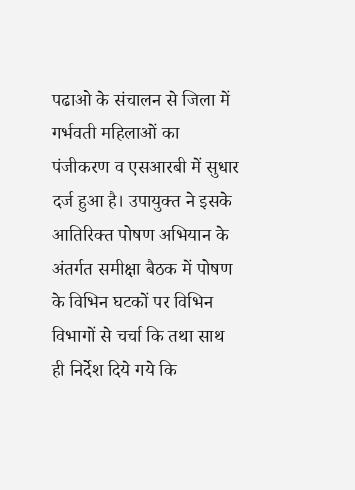पढाओ के संचालन से जिला में गर्भवती महिलाओं का पंजीकरण व एसआरबी में सुधार दर्ज हुआ है। उपायुक्त ने इसके आतिरिक्त पोषण अभियान के अंतर्गत समीक्षा बैठक में पोषण के विभिन घटकों पर विभिन विभागों से चर्चा कि तथा साथ ही निर्देश दिये गये कि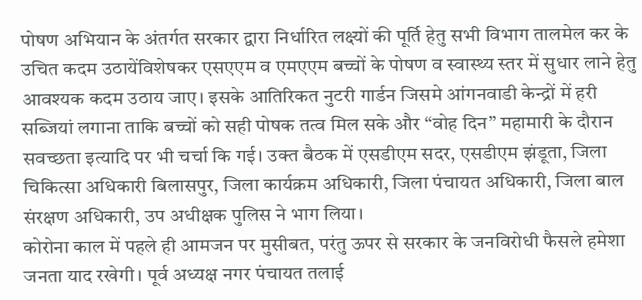पोषण अभियान के अंतर्गत सरकार द्वारा निर्धारित लक्ष्यों की पूर्ति हेतु सभी विभाग तालमेल कर के उचित कदम उठायेंविशेषकर एसएएम व एमएएम बच्चों के पोषण व स्वास्थ्य स्तर में सुधार लाने हेतु आवश्यक कदम उठाय जाए। इसके आतिरिकत नुटरी गार्डन जिसमे आंगनवाडी केन्द्रों में हरी सब्जियां लगाना ताकि बच्चों को सही पोषक तत्व मिल सके और “वोह दिन” महामारी के दौरान सवच्छता इत्यादि पर भी चर्चा कि गई। उक्त बैठक में एसडीएम सदर, एसडीएम झंडूता, जिला चिकित्सा अधिकारी बिलासपुर, जिला कार्यक्रम अधिकारी, जिला पंचायत अधिकारी, जिला बाल संरक्षण अधिकारी, उप अधीक्षक पुलिस ने भाग लिया।
कोरोना काल में पहले ही आमजन पर मुसीबत, परंतु ऊपर से सरकार के जनविरोधी फैसले हमेशा जनता याद रखेगी। पूर्व अध्यक्ष नगर पंचायत तलाई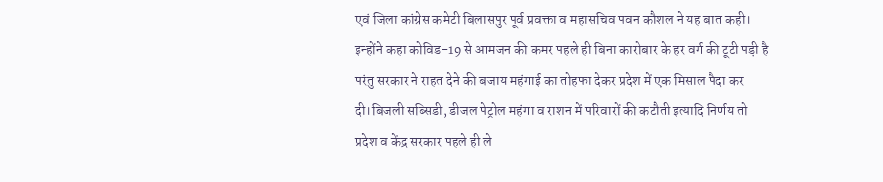एवं जिला कांग्रेस कमेटी बिलासपुर पूर्व प्रवक्ता व महासचिव पवन कौशल ने यह बात कही। इन्होंने कहा कोविड-19 से आमजन की कमर पहले ही बिना कारोबार के हर वर्ग की टूटी पड़ी है परंतु सरकार ने राहत देने की बजाय महंगाई का तोहफा देकर प्रदेश में एक मिसाल पैदा कर दी।बिजली सब्सिडी, डीजल पेट्रोल महंगा व राशन में परिवारों की कटौती इत्यादि निर्णय तो प्रदेश व केंद्र सरकार पहले ही ले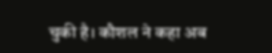चुकी है। कौशल ने कहा अब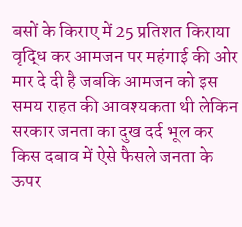बसों के किराए में 25 प्रतिशत किराया वृद्धि कर आमजन पर महंगाई की ओर मार दे दी है जबकि आमजन को इस समय राहत की आवश्यकता थी लेकिन सरकार जनता का दुख दर्द भूल कर किस दबाव में ऐसे फैसले जनता के ऊपर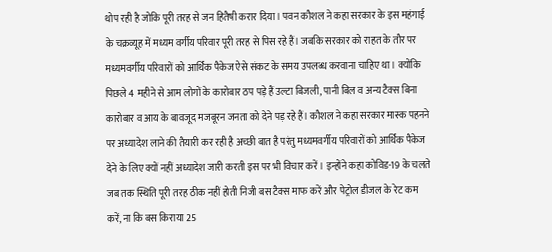थोप रही है जोकि पूरी तरह से जन हितैषी करार दिया। पवन कौशल ने कहा सरकार के इस महंगाई के चक्रव्यूह में मध्यम वर्गीय परिवार पूरी तरह से पिस रहे हैं। जबकि सरकार को राहत के तौर पर मध्यमवर्गीय परिवारों को आर्थिक पैकेज ऐसे संकट के समय उपलब्ध करवाना चाहिए था। क्योंकि पिछले 4 महीने से आम लोगों के कारोबार ठप पड़े हैं उल्टा बिजली, पानी बिल व अन्य टैक्स बिना कारोबार व आय के बावजूद मजबूरन जनता को देने पड़ रहे हैं। कौशल ने कहा सरकार मास्क पहनने पर अध्यादेश लाने की तैयारी कर रही है अच्छी बात है परंतु मध्यमवर्गीय परिवारों को आर्थिक पैकेज देने के लिए क्यों नहीं अध्यादेश जारी करती इस पर भी विचार करें। इन्होंने कहा कोविड-19 के चलते जब तक स्थिति पूरी तरह ठीक नहीं होती निजी बस टैक्स माफ करें और पेट्रोल डीजल के रेट कम करें, ना कि बस किराया 25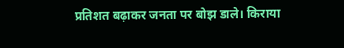प्रतिशत बढ़ाकर जनता पर बोझ डाले। किराया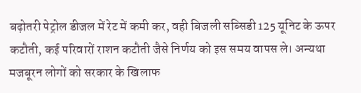बढ़ोतरी पेट्रोल डीजल में रेट में कमी कर, वही बिजली सब्सिडी 125 यूनिट के ऊपर कटौती, कई परिवारों राशन कटौती जैसे निर्णय को इस समय वापस ले। अन्यथा मजबूरन लोगों को सरकार के खिलाफ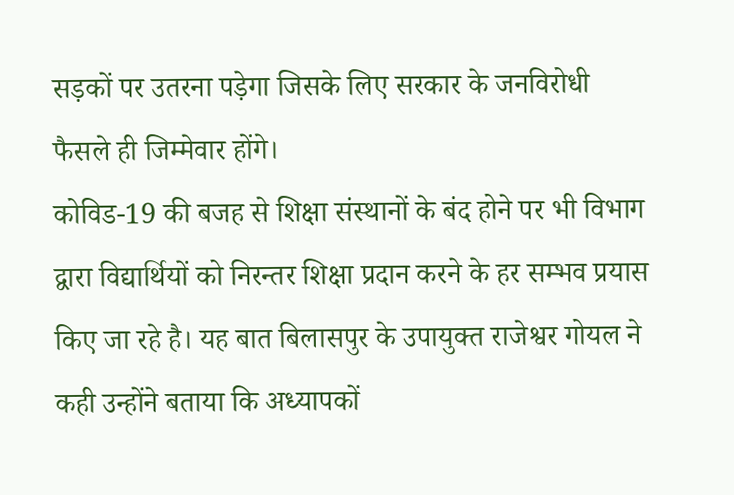सड़कों पर उतरना पड़ेगा जिसके लिए सरकार के जनविरोधी फैसले ही जिम्मेवार होंगे।
कोविड-19 की बजह से शिक्षा संस्थानों के बंद होने पर भी विभाग द्वारा विद्यार्थियों को निरन्तर शिक्षा प्रदान करने के हर सम्भव प्रयास किए जा रहे है। यह बात बिलासपुर के उपायुक्त राजेश्वर गोयल ने कही उन्होंने बताया कि अध्यापकों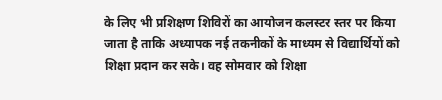के लिए भी प्रशिक्षण शिविरों का आयोजन कलस्टर स्तर पर किया जाता है ताकि अध्यापक नई तकनीकों के माध्यम से विद्यार्थियों को शिक्षा प्रदान कर सके। वह सोमवार को शिक्षा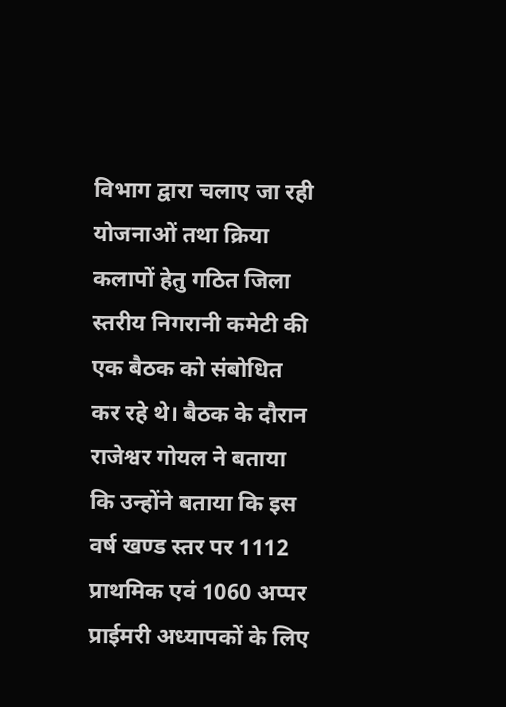विभाग द्वारा चलाए जा रही योजनाओं तथा क्रिया कलापों हेतु गठित जिला स्तरीय निगरानी कमेटी की एक बैठक को संबोधित कर रहे थे। बैठक के दौरान राजेश्वर गोयल ने बताया कि उन्होंने बताया कि इस वर्ष खण्ड स्तर पर 1112 प्राथमिक एवं 1060 अप्पर प्राईमरी अध्यापकों के लिए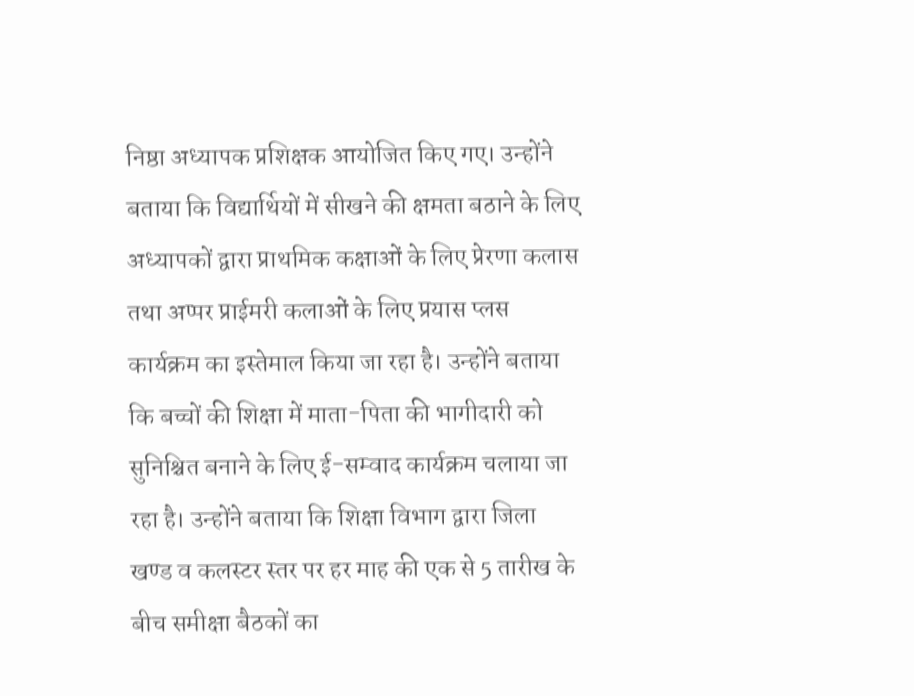निष्ठा अध्यापक प्रशिक्षक आयोजित किए गए। उन्होंने बताया कि विद्यार्थियों में सीखने की क्षमता बठाने के लिए अध्यापकों द्वारा प्राथमिक कक्षाओं के लिए प्रेरणा कलास तथा अप्पर प्राईमरी कलाओं के लिए प्रयास प्लस कार्यक्रम का इस्तेमाल किया जा रहा है। उन्होंने बताया कि बच्चों की शिक्षा में माता-पिता की भागीदारी को सुनिश्चित बनाने के लिए ई-सम्वाद कार्यक्रम चलाया जा रहा है। उन्होंने बताया कि शिक्षा विभाग द्वारा जिला खण्ड व कलस्टर स्तर पर हर माह की एक से 5 तारीख के बीच समीक्षा बैठकों का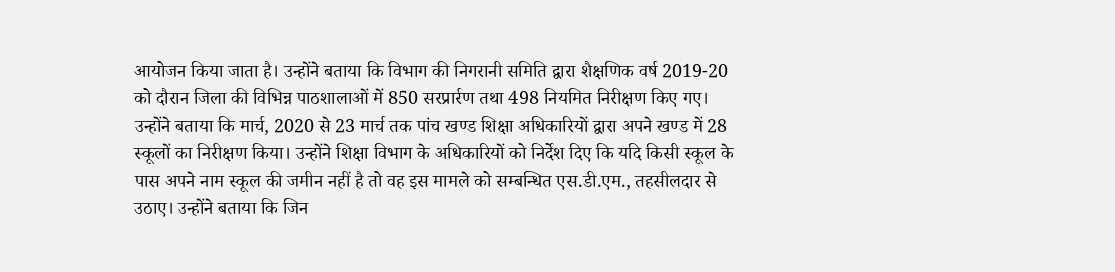आयोजन किया जाता है। उन्होंने बताया कि विभाग की निगरानी समिति द्वारा शैक्षणिक वर्ष 2019-20 को दौरान जिला की विभिन्न पाठशालाओं में 850 सरप्रार्रण तथा 498 नियमित निरीक्षण किए गए। उन्होंने बताया कि मार्च, 2020 से 23 मार्च तक पांच खण्ड शिक्षा अधिकारियों द्वारा अपने खण्ड में 28 स्कूलों का निरीक्षण किया। उन्होंने शिक्षा विभाग के अधिकारियों को निर्देश दिए कि यदि किसी स्कूल के पास अपने नाम स्कूल की जमीन नहीं है तो वह इस मामले को सम्बन्धित एस.डी.एम., तहसीलदार से उठाए। उन्होंने बताया कि जिन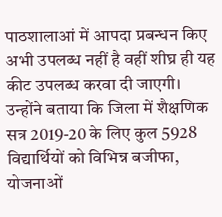पाठशालाआं में आपदा प्रबन्धन किए अभी उपलब्ध नहीं है वहीं शीघ्र ही यह कीट उपलब्ध करवा दी जाएगी। उन्होंने बताया कि जिला में शैक्षणिक सत्र 2019-20 के लिए कुल 5928 विद्यार्थियों को विभिन्न बजीफा, योजनाओं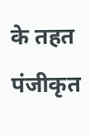के तहत पंजीकृत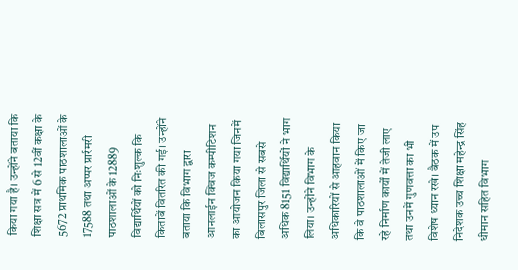किया गया है। उन्होंने बताया कि शिक्षा सत्र में 6 से 12वीं कक्षा के 5672 प्राथमिक पाठशालाओं के 17588 तथा अप्पर प्रार्रमरी पाठशालाओं के 12889 विद्यार्थियों को निःशुल्क कि किताबें वितरित की गई। उन्होंने बताया कि विभाग द्वारा आनलाईन क्विज कम्पीटिशन का आयोजन किया गया जिनमें बिलासपुर जिला से सबसे अधिक 8151 विद्यार्थियों ने भाग लिया। उन्होंने विभाग के अधिकारियों से आहवान किया कि वे पाठशालाओं में किए जा रहे निर्माण कार्यों में तेजी लाए तथा उनमें गुणवत्ता का भी विशेष ध्यान रखे। बैठक में उप निदेशक उच्च शिक्षा महेन्द्र सिंह धीमान सहित विभाग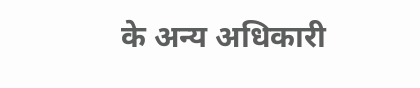के अन्य अधिकारी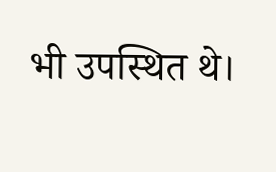भी उपस्थित थे।